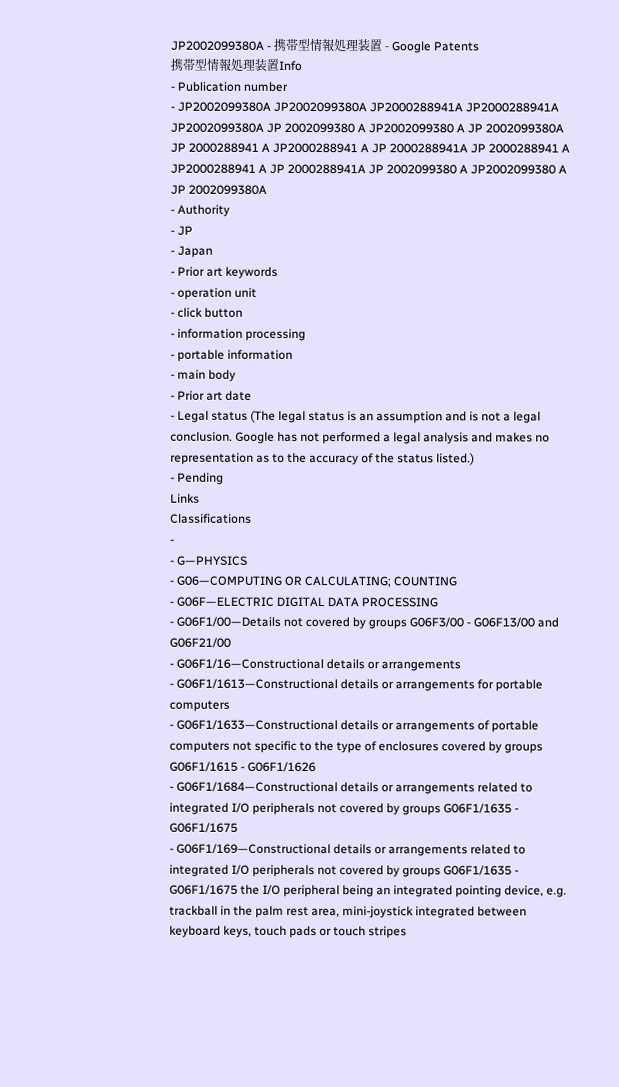JP2002099380A - 携帯型情報処理装置 - Google Patents
携帯型情報処理装置Info
- Publication number
- JP2002099380A JP2002099380A JP2000288941A JP2000288941A JP2002099380A JP 2002099380 A JP2002099380 A JP 2002099380A JP 2000288941 A JP2000288941 A JP 2000288941A JP 2000288941 A JP2000288941 A JP 2000288941A JP 2002099380 A JP2002099380 A JP 2002099380A
- Authority
- JP
- Japan
- Prior art keywords
- operation unit
- click button
- information processing
- portable information
- main body
- Prior art date
- Legal status (The legal status is an assumption and is not a legal conclusion. Google has not performed a legal analysis and makes no representation as to the accuracy of the status listed.)
- Pending
Links
Classifications
-
- G—PHYSICS
- G06—COMPUTING OR CALCULATING; COUNTING
- G06F—ELECTRIC DIGITAL DATA PROCESSING
- G06F1/00—Details not covered by groups G06F3/00 - G06F13/00 and G06F21/00
- G06F1/16—Constructional details or arrangements
- G06F1/1613—Constructional details or arrangements for portable computers
- G06F1/1633—Constructional details or arrangements of portable computers not specific to the type of enclosures covered by groups G06F1/1615 - G06F1/1626
- G06F1/1684—Constructional details or arrangements related to integrated I/O peripherals not covered by groups G06F1/1635 - G06F1/1675
- G06F1/169—Constructional details or arrangements related to integrated I/O peripherals not covered by groups G06F1/1635 - G06F1/1675 the I/O peripheral being an integrated pointing device, e.g. trackball in the palm rest area, mini-joystick integrated between keyboard keys, touch pads or touch stripes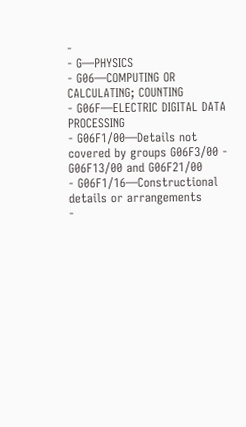-
- G—PHYSICS
- G06—COMPUTING OR CALCULATING; COUNTING
- G06F—ELECTRIC DIGITAL DATA PROCESSING
- G06F1/00—Details not covered by groups G06F3/00 - G06F13/00 and G06F21/00
- G06F1/16—Constructional details or arrangements
-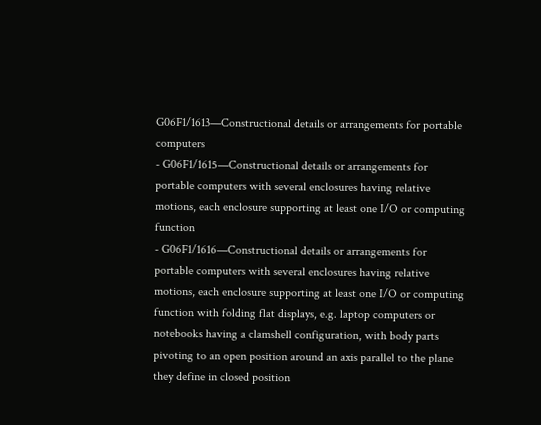G06F1/1613—Constructional details or arrangements for portable computers
- G06F1/1615—Constructional details or arrangements for portable computers with several enclosures having relative motions, each enclosure supporting at least one I/O or computing function
- G06F1/1616—Constructional details or arrangements for portable computers with several enclosures having relative motions, each enclosure supporting at least one I/O or computing function with folding flat displays, e.g. laptop computers or notebooks having a clamshell configuration, with body parts pivoting to an open position around an axis parallel to the plane they define in closed position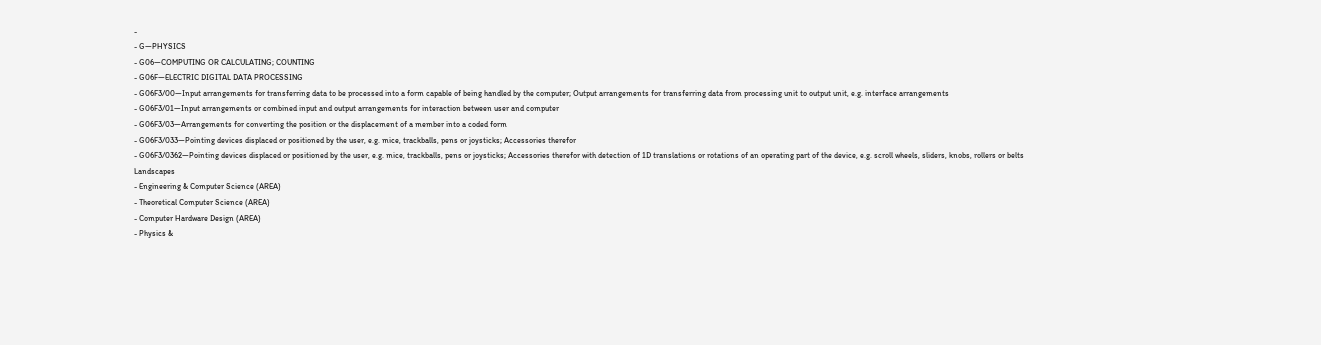-
- G—PHYSICS
- G06—COMPUTING OR CALCULATING; COUNTING
- G06F—ELECTRIC DIGITAL DATA PROCESSING
- G06F3/00—Input arrangements for transferring data to be processed into a form capable of being handled by the computer; Output arrangements for transferring data from processing unit to output unit, e.g. interface arrangements
- G06F3/01—Input arrangements or combined input and output arrangements for interaction between user and computer
- G06F3/03—Arrangements for converting the position or the displacement of a member into a coded form
- G06F3/033—Pointing devices displaced or positioned by the user, e.g. mice, trackballs, pens or joysticks; Accessories therefor
- G06F3/0362—Pointing devices displaced or positioned by the user, e.g. mice, trackballs, pens or joysticks; Accessories therefor with detection of 1D translations or rotations of an operating part of the device, e.g. scroll wheels, sliders, knobs, rollers or belts
Landscapes
- Engineering & Computer Science (AREA)
- Theoretical Computer Science (AREA)
- Computer Hardware Design (AREA)
- Physics &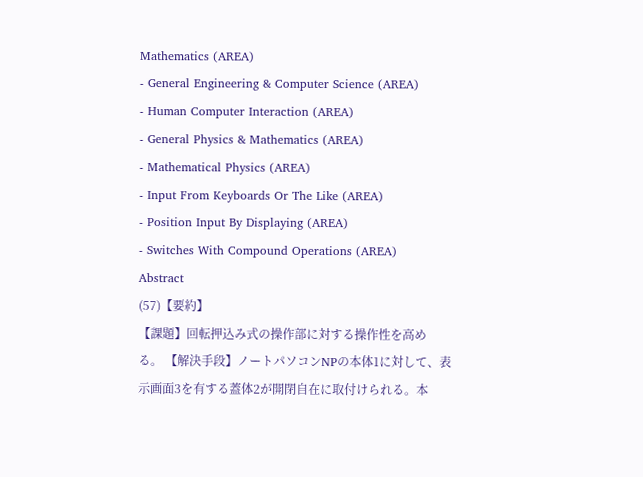Mathematics (AREA)
- General Engineering & Computer Science (AREA)
- Human Computer Interaction (AREA)
- General Physics & Mathematics (AREA)
- Mathematical Physics (AREA)
- Input From Keyboards Or The Like (AREA)
- Position Input By Displaying (AREA)
- Switches With Compound Operations (AREA)
Abstract
(57)【要約】
【課題】回転押込み式の操作部に対する操作性を高め
る。 【解決手段】ノートパソコンNPの本体1に対して、表
示画面3を有する蓋体2が開閉自在に取付けられる。本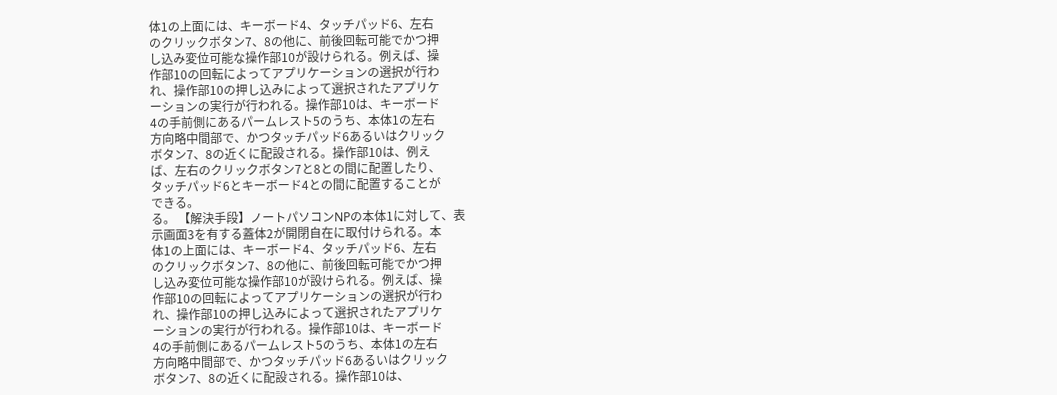体1の上面には、キーボード4、タッチパッド6、左右
のクリックボタン7、8の他に、前後回転可能でかつ押
し込み変位可能な操作部10が設けられる。例えば、操
作部10の回転によってアプリケーションの選択が行わ
れ、操作部10の押し込みによって選択されたアプリケ
ーションの実行が行われる。操作部10は、キーボード
4の手前側にあるパームレスト5のうち、本体1の左右
方向略中間部で、かつタッチパッド6あるいはクリック
ボタン7、8の近くに配設される。操作部10は、例え
ば、左右のクリックボタン7と8との間に配置したり、
タッチパッド6とキーボード4との間に配置することが
できる。
る。 【解決手段】ノートパソコンNPの本体1に対して、表
示画面3を有する蓋体2が開閉自在に取付けられる。本
体1の上面には、キーボード4、タッチパッド6、左右
のクリックボタン7、8の他に、前後回転可能でかつ押
し込み変位可能な操作部10が設けられる。例えば、操
作部10の回転によってアプリケーションの選択が行わ
れ、操作部10の押し込みによって選択されたアプリケ
ーションの実行が行われる。操作部10は、キーボード
4の手前側にあるパームレスト5のうち、本体1の左右
方向略中間部で、かつタッチパッド6あるいはクリック
ボタン7、8の近くに配設される。操作部10は、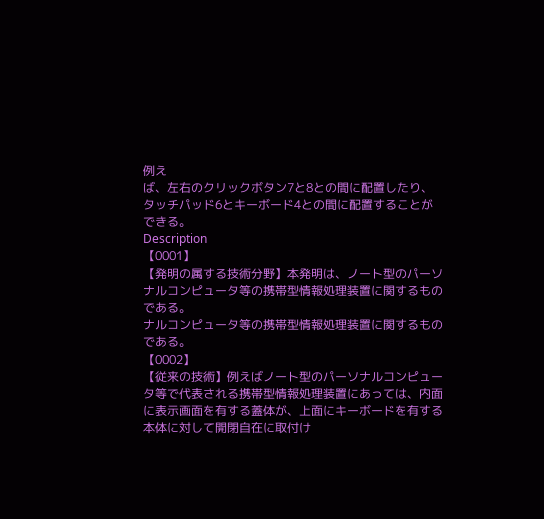例え
ば、左右のクリックボタン7と8との間に配置したり、
タッチパッド6とキーボード4との間に配置することが
できる。
Description
【0001】
【発明の属する技術分野】本発明は、ノート型のパーソ
ナルコンピュータ等の携帯型情報処理装置に関するもの
である。
ナルコンピュータ等の携帯型情報処理装置に関するもの
である。
【0002】
【従来の技術】例えばノート型のパーソナルコンピュー
タ等で代表される携帯型情報処理装置にあっては、内面
に表示画面を有する蓋体が、上面にキーボードを有する
本体に対して開閉自在に取付け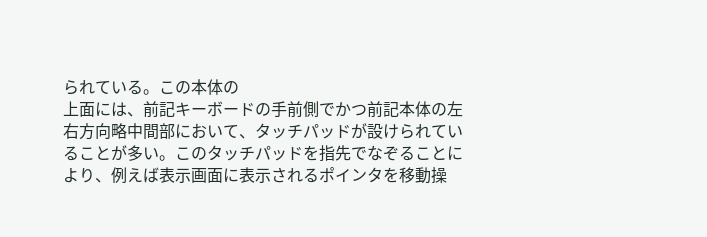られている。この本体の
上面には、前記キーボードの手前側でかつ前記本体の左
右方向略中間部において、タッチパッドが設けられてい
ることが多い。このタッチパッドを指先でなぞることに
より、例えば表示画面に表示されるポインタを移動操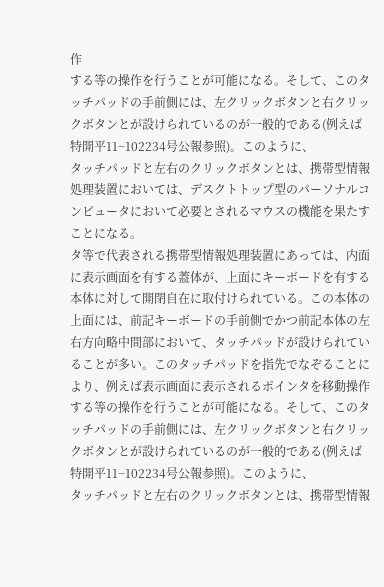作
する等の操作を行うことが可能になる。そして、このタ
ッチパッドの手前側には、左クリックボタンと右クリッ
クボタンとが設けられているのが一般的である(例えば
特開平11−102234号公報参照)。このように、
タッチパッドと左右のクリックボタンとは、携帯型情報
処理装置においては、デスクトトップ型のパーソナルコ
ンピュータにおいて必要とされるマウスの機能を果たす
ことになる。
タ等で代表される携帯型情報処理装置にあっては、内面
に表示画面を有する蓋体が、上面にキーボードを有する
本体に対して開閉自在に取付けられている。この本体の
上面には、前記キーボードの手前側でかつ前記本体の左
右方向略中間部において、タッチパッドが設けられてい
ることが多い。このタッチパッドを指先でなぞることに
より、例えば表示画面に表示されるポインタを移動操作
する等の操作を行うことが可能になる。そして、このタ
ッチパッドの手前側には、左クリックボタンと右クリッ
クボタンとが設けられているのが一般的である(例えば
特開平11−102234号公報参照)。このように、
タッチパッドと左右のクリックボタンとは、携帯型情報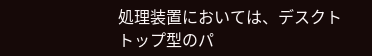処理装置においては、デスクトトップ型のパ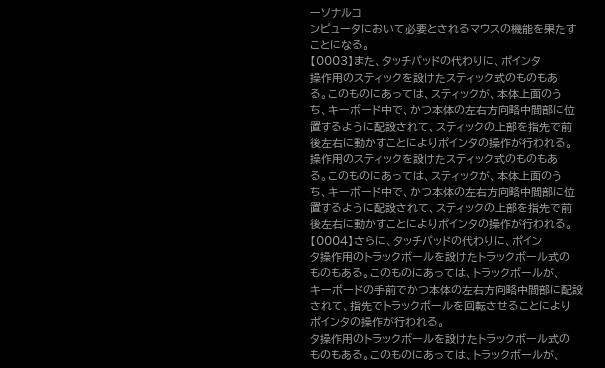ーソナルコ
ンピュータにおいて必要とされるマウスの機能を果たす
ことになる。
【0003】また、タッチパッドの代わりに、ポインタ
操作用のスティックを設けたスティック式のものもあ
る。このものにあっては、スティックが、本体上面のう
ち、キーボード中で、かつ本体の左右方向略中間部に位
置するように配設されて、スティックの上部を指先で前
後左右に動かすことによりポインタの操作が行われる。
操作用のスティックを設けたスティック式のものもあ
る。このものにあっては、スティックが、本体上面のう
ち、キーボード中で、かつ本体の左右方向略中間部に位
置するように配設されて、スティックの上部を指先で前
後左右に動かすことによりポインタの操作が行われる。
【0004】さらに、タッチパッドの代わりに、ポイン
タ操作用のトラックボールを設けたトラックボール式の
ものもある。このものにあっては、トラックボールが、
キーボードの手前でかつ本体の左右方向略中間部に配設
されて、指先でトラックボールを回転させることにより
ポインタの操作が行われる。
タ操作用のトラックボールを設けたトラックボール式の
ものもある。このものにあっては、トラックボールが、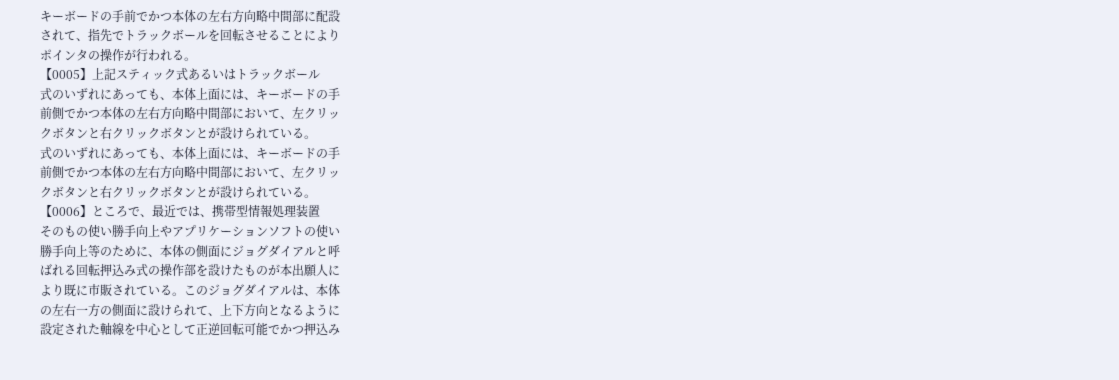キーボードの手前でかつ本体の左右方向略中間部に配設
されて、指先でトラックボールを回転させることにより
ポインタの操作が行われる。
【0005】上記スティック式あるいはトラックボール
式のいずれにあっても、本体上面には、キーボードの手
前側でかつ本体の左右方向略中間部において、左クリッ
クボタンと右クリックボタンとが設けられている。
式のいずれにあっても、本体上面には、キーボードの手
前側でかつ本体の左右方向略中間部において、左クリッ
クボタンと右クリックボタンとが設けられている。
【0006】ところで、最近では、携帯型情報処理装置
そのもの使い勝手向上やアプリケーションソフトの使い
勝手向上等のために、本体の側面にジョグダイアルと呼
ばれる回転押込み式の操作部を設けたものが本出願人に
より既に市販されている。このジョグダイアルは、本体
の左右一方の側面に設けられて、上下方向となるように
設定された軸線を中心として正逆回転可能でかつ押込み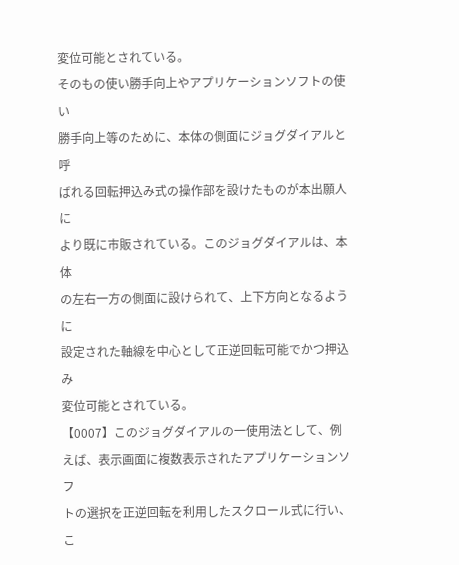変位可能とされている。
そのもの使い勝手向上やアプリケーションソフトの使い
勝手向上等のために、本体の側面にジョグダイアルと呼
ばれる回転押込み式の操作部を設けたものが本出願人に
より既に市販されている。このジョグダイアルは、本体
の左右一方の側面に設けられて、上下方向となるように
設定された軸線を中心として正逆回転可能でかつ押込み
変位可能とされている。
【0007】このジョグダイアルの一使用法として、例
えば、表示画面に複数表示されたアプリケーションソフ
トの選択を正逆回転を利用したスクロール式に行い、こ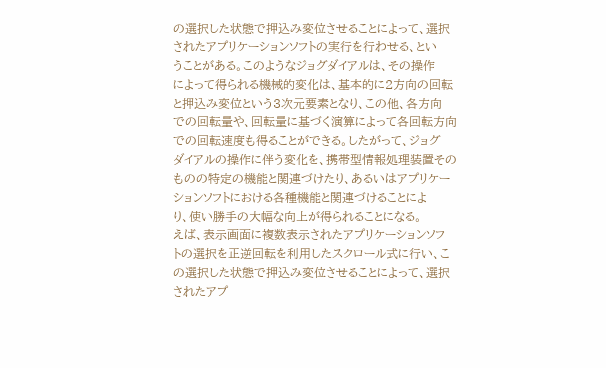の選択した状態で押込み変位させることによって、選択
されたアプリケーションソフトの実行を行わせる、とい
うことがある。このようなジョグダイアルは、その操作
によって得られる機械的変化は、基本的に2方向の回転
と押込み変位という3次元要素となり、この他、各方向
での回転量や、回転量に基づく演算によって各回転方向
での回転速度も得ることができる。したがって、ジョグ
ダイアルの操作に伴う変化を、携帯型情報処理装置その
ものの特定の機能と関連づけたり、あるいはアプリケー
ションソフトにおける各種機能と関連づけることによ
り、使い勝手の大幅な向上が得られることになる。
えば、表示画面に複数表示されたアプリケーションソフ
トの選択を正逆回転を利用したスクロール式に行い、こ
の選択した状態で押込み変位させることによって、選択
されたアプ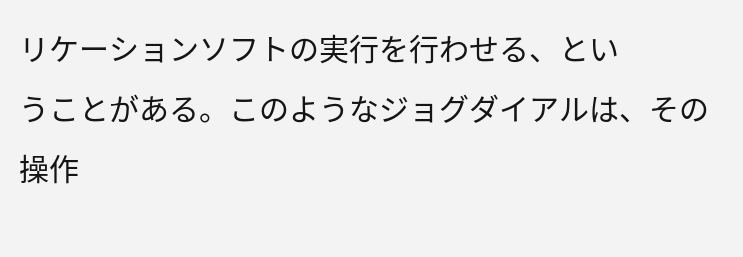リケーションソフトの実行を行わせる、とい
うことがある。このようなジョグダイアルは、その操作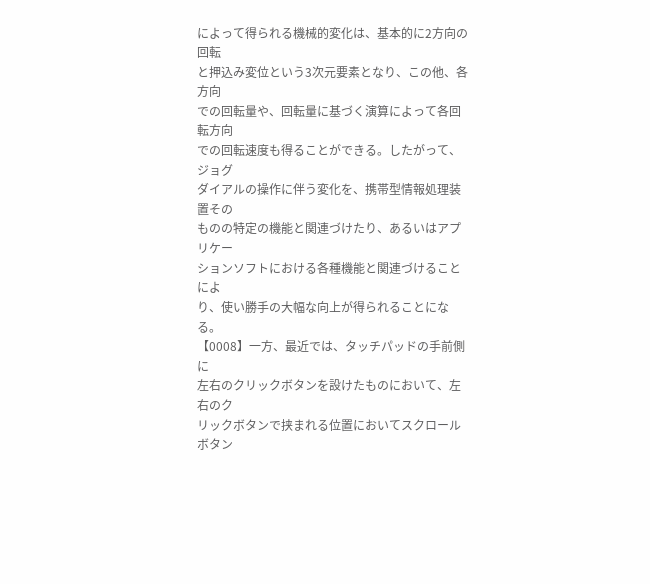によって得られる機械的変化は、基本的に2方向の回転
と押込み変位という3次元要素となり、この他、各方向
での回転量や、回転量に基づく演算によって各回転方向
での回転速度も得ることができる。したがって、ジョグ
ダイアルの操作に伴う変化を、携帯型情報処理装置その
ものの特定の機能と関連づけたり、あるいはアプリケー
ションソフトにおける各種機能と関連づけることによ
り、使い勝手の大幅な向上が得られることになる。
【0008】一方、最近では、タッチパッドの手前側に
左右のクリックボタンを設けたものにおいて、左右のク
リックボタンで挟まれる位置においてスクロールボタン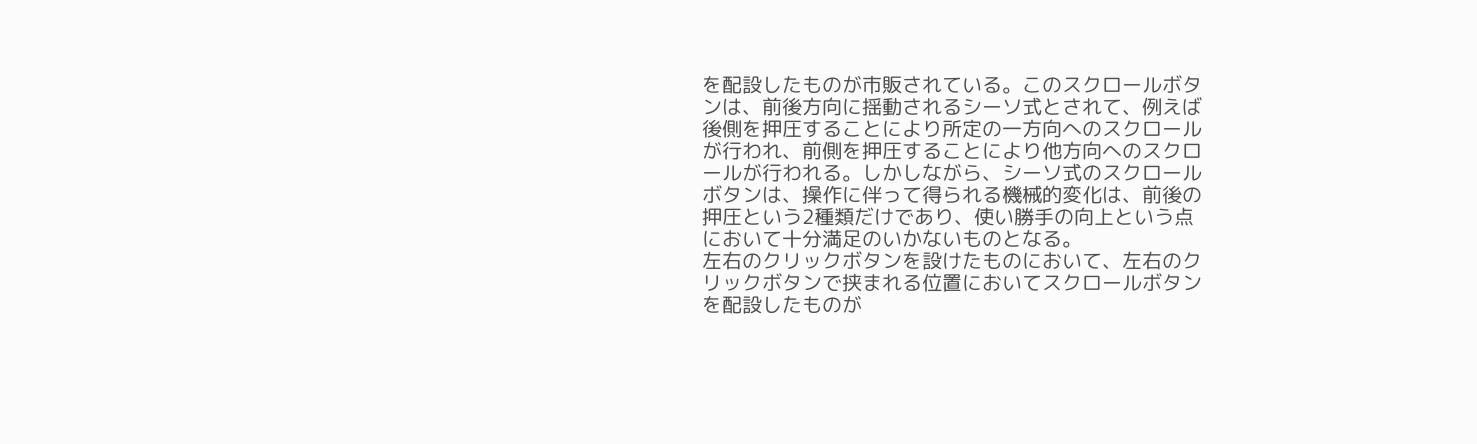を配設したものが市販されている。このスクロールボタ
ンは、前後方向に揺動されるシーソ式とされて、例えば
後側を押圧することにより所定の一方向へのスクロール
が行われ、前側を押圧することにより他方向へのスクロ
ールが行われる。しかしながら、シーソ式のスクロール
ボタンは、操作に伴って得られる機械的変化は、前後の
押圧という2種類だけであり、使い勝手の向上という点
において十分満足のいかないものとなる。
左右のクリックボタンを設けたものにおいて、左右のク
リックボタンで挟まれる位置においてスクロールボタン
を配設したものが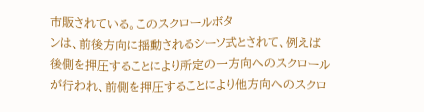市販されている。このスクロールボタ
ンは、前後方向に揺動されるシーソ式とされて、例えば
後側を押圧することにより所定の一方向へのスクロール
が行われ、前側を押圧することにより他方向へのスクロ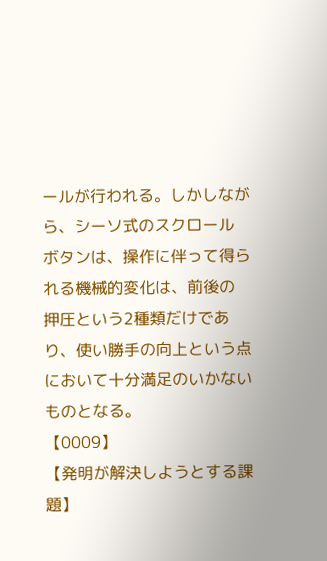ールが行われる。しかしながら、シーソ式のスクロール
ボタンは、操作に伴って得られる機械的変化は、前後の
押圧という2種類だけであり、使い勝手の向上という点
において十分満足のいかないものとなる。
【0009】
【発明が解決しようとする課題】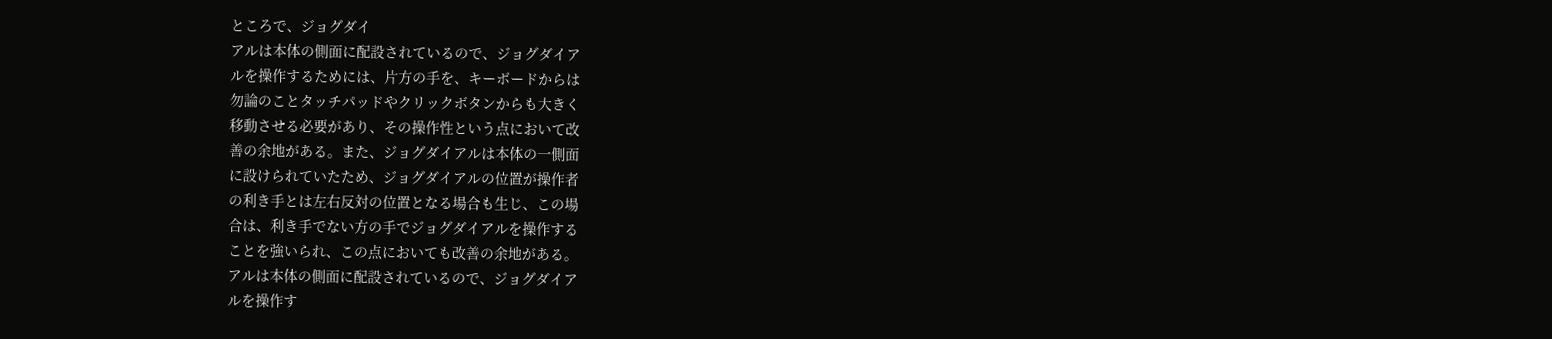ところで、ジョグダイ
アルは本体の側面に配設されているので、ジョグダイア
ルを操作するためには、片方の手を、キーボードからは
勿論のことタッチパッドやクリックボタンからも大きく
移動させる必要があり、その操作性という点において改
善の余地がある。また、ジョグダイアルは本体の一側面
に設けられていたため、ジョグダイアルの位置が操作者
の利き手とは左右反対の位置となる場合も生じ、この場
合は、利き手でない方の手でジョグダイアルを操作する
ことを強いられ、この点においても改善の余地がある。
アルは本体の側面に配設されているので、ジョグダイア
ルを操作す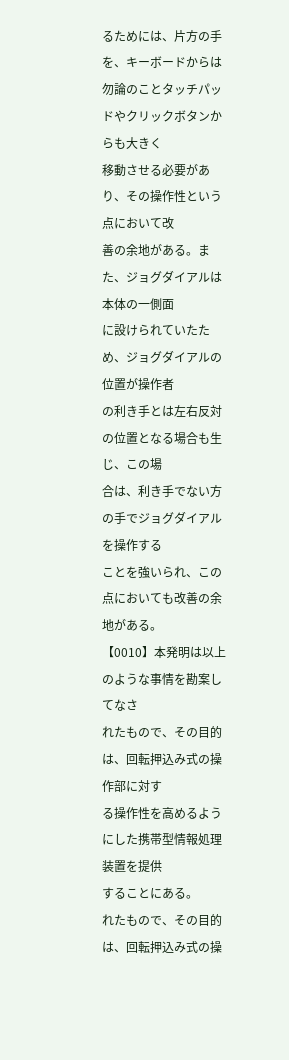るためには、片方の手を、キーボードからは
勿論のことタッチパッドやクリックボタンからも大きく
移動させる必要があり、その操作性という点において改
善の余地がある。また、ジョグダイアルは本体の一側面
に設けられていたため、ジョグダイアルの位置が操作者
の利き手とは左右反対の位置となる場合も生じ、この場
合は、利き手でない方の手でジョグダイアルを操作する
ことを強いられ、この点においても改善の余地がある。
【0010】本発明は以上のような事情を勘案してなさ
れたもので、その目的は、回転押込み式の操作部に対す
る操作性を高めるようにした携帯型情報処理装置を提供
することにある。
れたもので、その目的は、回転押込み式の操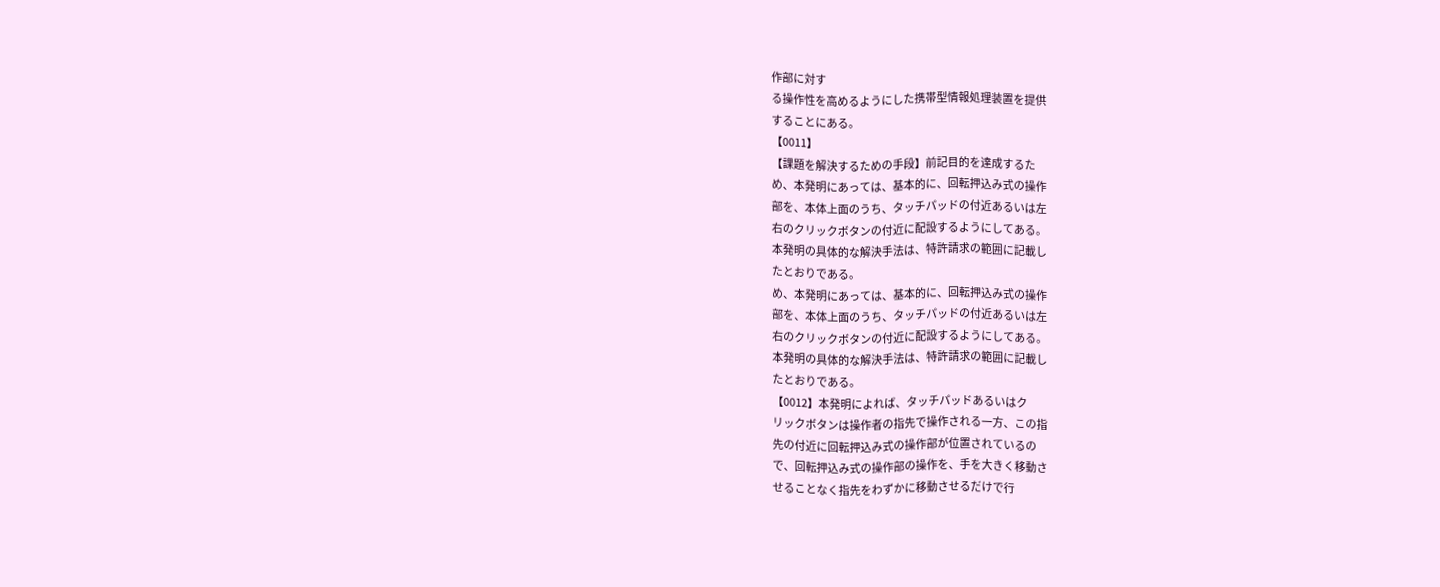作部に対す
る操作性を高めるようにした携帯型情報処理装置を提供
することにある。
【0011】
【課題を解決するための手段】前記目的を達成するた
め、本発明にあっては、基本的に、回転押込み式の操作
部を、本体上面のうち、タッチパッドの付近あるいは左
右のクリックボタンの付近に配設するようにしてある。
本発明の具体的な解決手法は、特許請求の範囲に記載し
たとおりである。
め、本発明にあっては、基本的に、回転押込み式の操作
部を、本体上面のうち、タッチパッドの付近あるいは左
右のクリックボタンの付近に配設するようにしてある。
本発明の具体的な解決手法は、特許請求の範囲に記載し
たとおりである。
【0012】本発明によれば、タッチパッドあるいはク
リックボタンは操作者の指先で操作される一方、この指
先の付近に回転押込み式の操作部が位置されているの
で、回転押込み式の操作部の操作を、手を大きく移動さ
せることなく指先をわずかに移動させるだけで行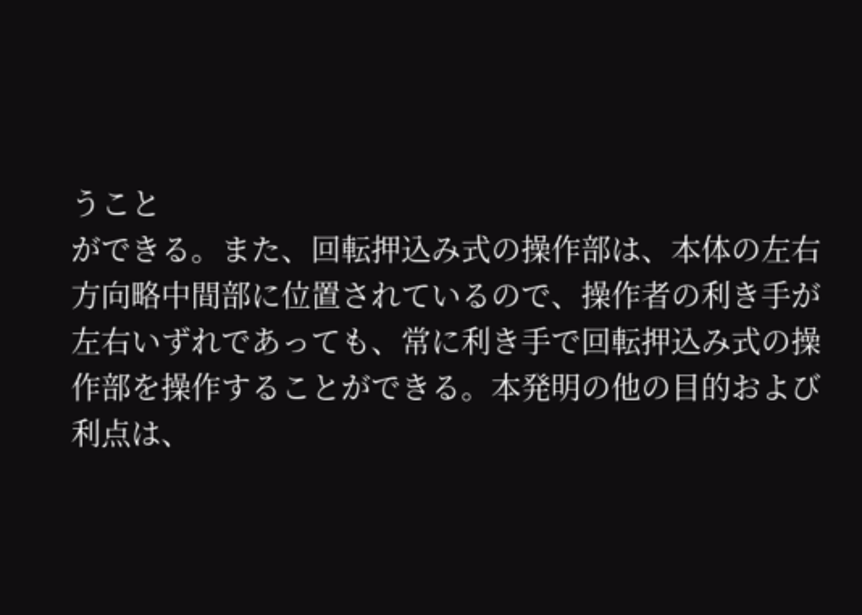うこと
ができる。また、回転押込み式の操作部は、本体の左右
方向略中間部に位置されているので、操作者の利き手が
左右いずれであっても、常に利き手で回転押込み式の操
作部を操作することができる。本発明の他の目的および
利点は、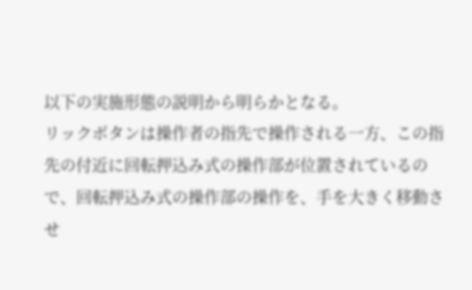以下の実施形態の説明から明らかとなる。
リックボタンは操作者の指先で操作される一方、この指
先の付近に回転押込み式の操作部が位置されているの
で、回転押込み式の操作部の操作を、手を大きく移動さ
せ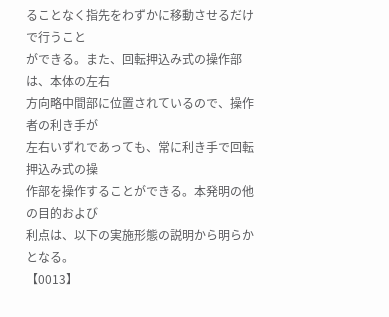ることなく指先をわずかに移動させるだけで行うこと
ができる。また、回転押込み式の操作部は、本体の左右
方向略中間部に位置されているので、操作者の利き手が
左右いずれであっても、常に利き手で回転押込み式の操
作部を操作することができる。本発明の他の目的および
利点は、以下の実施形態の説明から明らかとなる。
【0013】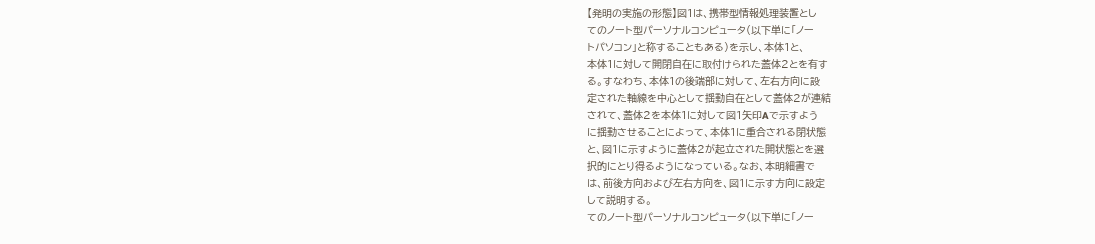【発明の実施の形態】図1は、携帯型情報処理装置とし
てのノート型パーソナルコンピュータ(以下単に「ノー
トパソコン」と称することもある)を示し、本体1と、
本体1に対して開閉自在に取付けられた蓋体2とを有す
る。すなわち、本体1の後端部に対して、左右方向に設
定された軸線を中心として揺動自在として蓋体2が連結
されて、蓋体2を本体1に対して図1矢印Aで示すよう
に揺動させることによって、本体1に重合される閉状態
と、図1に示すように蓋体2が起立された開状態とを選
択的にとり得るようになっている。なお、本明細書で
は、前後方向および左右方向を、図1に示す方向に設定
して説明する。
てのノート型パーソナルコンピュータ(以下単に「ノー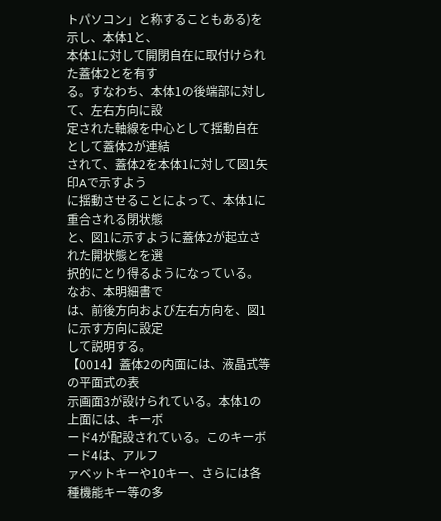トパソコン」と称することもある)を示し、本体1と、
本体1に対して開閉自在に取付けられた蓋体2とを有す
る。すなわち、本体1の後端部に対して、左右方向に設
定された軸線を中心として揺動自在として蓋体2が連結
されて、蓋体2を本体1に対して図1矢印Aで示すよう
に揺動させることによって、本体1に重合される閉状態
と、図1に示すように蓋体2が起立された開状態とを選
択的にとり得るようになっている。なお、本明細書で
は、前後方向および左右方向を、図1に示す方向に設定
して説明する。
【0014】蓋体2の内面には、液晶式等の平面式の表
示画面3が設けられている。本体1の上面には、キーボ
ード4が配設されている。このキーボード4は、アルフ
ァベットキーや10キー、さらには各種機能キー等の多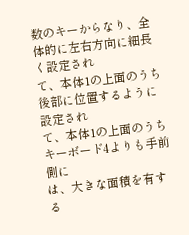数のキーからなり、全体的に左右方向に細長く設定され
て、本体1の上面のうち後部に位置するように設定され
て、本体1の上面のうちキーボード4よりも手前側に
は、大きな面積を有する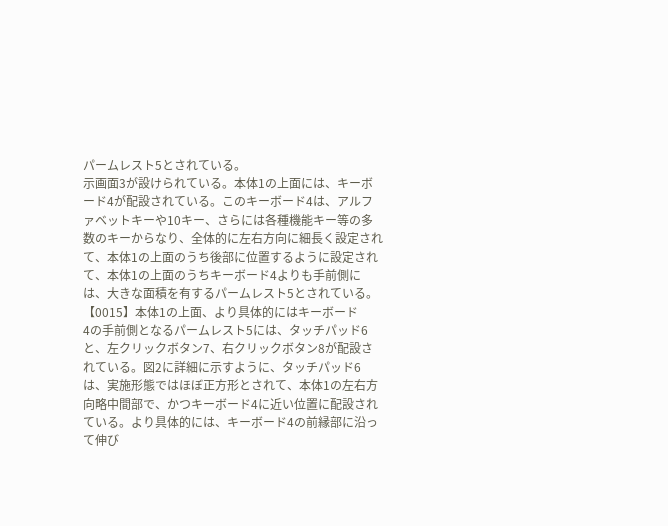パームレスト5とされている。
示画面3が設けられている。本体1の上面には、キーボ
ード4が配設されている。このキーボード4は、アルフ
ァベットキーや10キー、さらには各種機能キー等の多
数のキーからなり、全体的に左右方向に細長く設定され
て、本体1の上面のうち後部に位置するように設定され
て、本体1の上面のうちキーボード4よりも手前側に
は、大きな面積を有するパームレスト5とされている。
【0015】本体1の上面、より具体的にはキーボード
4の手前側となるパームレスト5には、タッチパッド6
と、左クリックボタン7、右クリックボタン8が配設さ
れている。図2に詳細に示すように、タッチパッド6
は、実施形態ではほぼ正方形とされて、本体1の左右方
向略中間部で、かつキーボード4に近い位置に配設され
ている。より具体的には、キーボード4の前縁部に沿っ
て伸び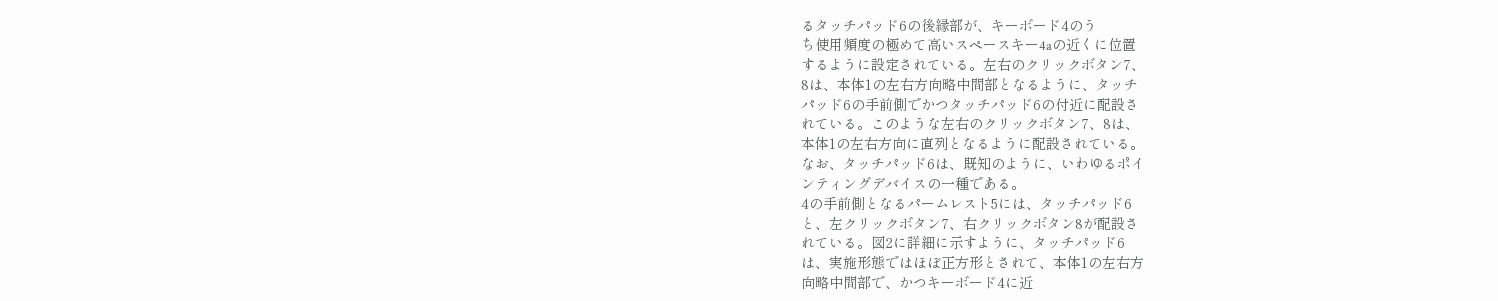るタッチパッド6の後縁部が、キーボード4のう
ち使用頻度の極めて高いスペースキー4aの近くに位置
するように設定されている。左右のクリックボタン7、
8は、本体1の左右方向略中間部となるように、タッチ
パッド6の手前側でかつタッチパッド6の付近に配設さ
れている。このような左右のクリックボタン7、8は、
本体1の左右方向に直列となるように配設されている。
なお、タッチパッド6は、既知のように、いわゆるポイ
ンティングデバイスの一種である。
4の手前側となるパームレスト5には、タッチパッド6
と、左クリックボタン7、右クリックボタン8が配設さ
れている。図2に詳細に示すように、タッチパッド6
は、実施形態ではほぼ正方形とされて、本体1の左右方
向略中間部で、かつキーボード4に近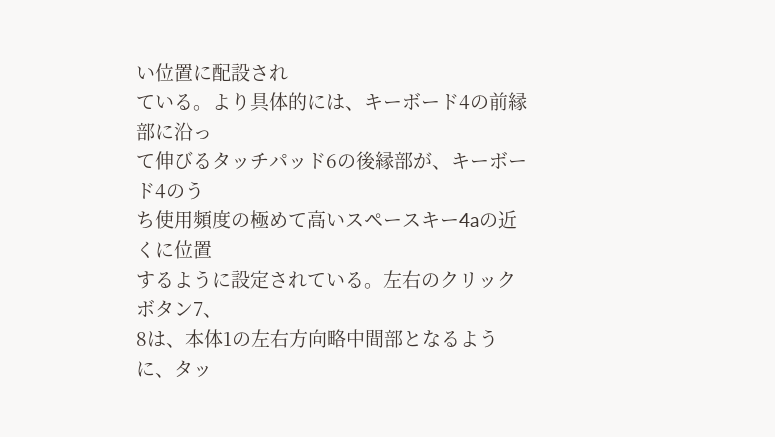い位置に配設され
ている。より具体的には、キーボード4の前縁部に沿っ
て伸びるタッチパッド6の後縁部が、キーボード4のう
ち使用頻度の極めて高いスペースキー4aの近くに位置
するように設定されている。左右のクリックボタン7、
8は、本体1の左右方向略中間部となるように、タッ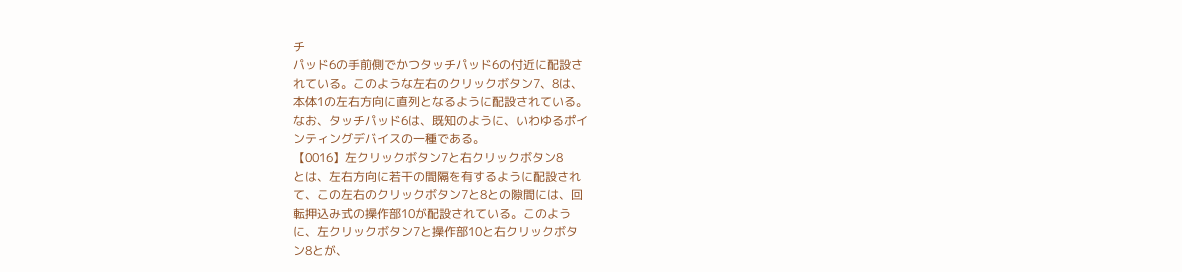チ
パッド6の手前側でかつタッチパッド6の付近に配設さ
れている。このような左右のクリックボタン7、8は、
本体1の左右方向に直列となるように配設されている。
なお、タッチパッド6は、既知のように、いわゆるポイ
ンティングデバイスの一種である。
【0016】左クリックボタン7と右クリックボタン8
とは、左右方向に若干の間隔を有するように配設され
て、この左右のクリックボタン7と8との隙間には、回
転押込み式の操作部10が配設されている。このよう
に、左クリックボタン7と操作部10と右クリックボタ
ン8とが、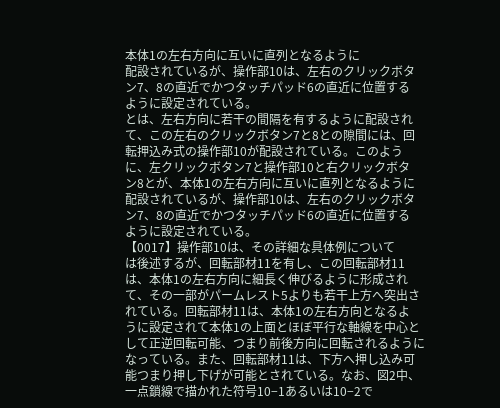本体1の左右方向に互いに直列となるように
配設されているが、操作部10は、左右のクリックボタ
ン7、8の直近でかつタッチパッド6の直近に位置する
ように設定されている。
とは、左右方向に若干の間隔を有するように配設され
て、この左右のクリックボタン7と8との隙間には、回
転押込み式の操作部10が配設されている。このよう
に、左クリックボタン7と操作部10と右クリックボタ
ン8とが、本体1の左右方向に互いに直列となるように
配設されているが、操作部10は、左右のクリックボタ
ン7、8の直近でかつタッチパッド6の直近に位置する
ように設定されている。
【0017】操作部10は、その詳細な具体例について
は後述するが、回転部材11を有し、この回転部材11
は、本体1の左右方向に細長く伸びるように形成され
て、その一部がパームレスト5よりも若干上方へ突出さ
れている。回転部材11は、本体1の左右方向となるよ
うに設定されて本体1の上面とほぼ平行な軸線を中心と
して正逆回転可能、つまり前後方向に回転されるように
なっている。また、回転部材11は、下方へ押し込み可
能つまり押し下げが可能とされている。なお、図2中、
一点鎖線で描かれた符号10−1あるいは10−2で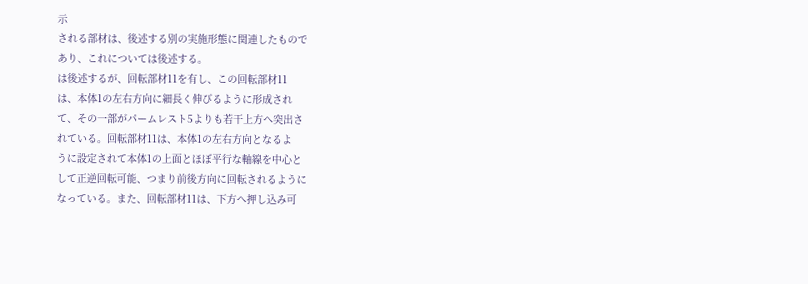示
される部材は、後述する別の実施形態に関連したもので
あり、これについては後述する。
は後述するが、回転部材11を有し、この回転部材11
は、本体1の左右方向に細長く伸びるように形成され
て、その一部がパームレスト5よりも若干上方へ突出さ
れている。回転部材11は、本体1の左右方向となるよ
うに設定されて本体1の上面とほぼ平行な軸線を中心と
して正逆回転可能、つまり前後方向に回転されるように
なっている。また、回転部材11は、下方へ押し込み可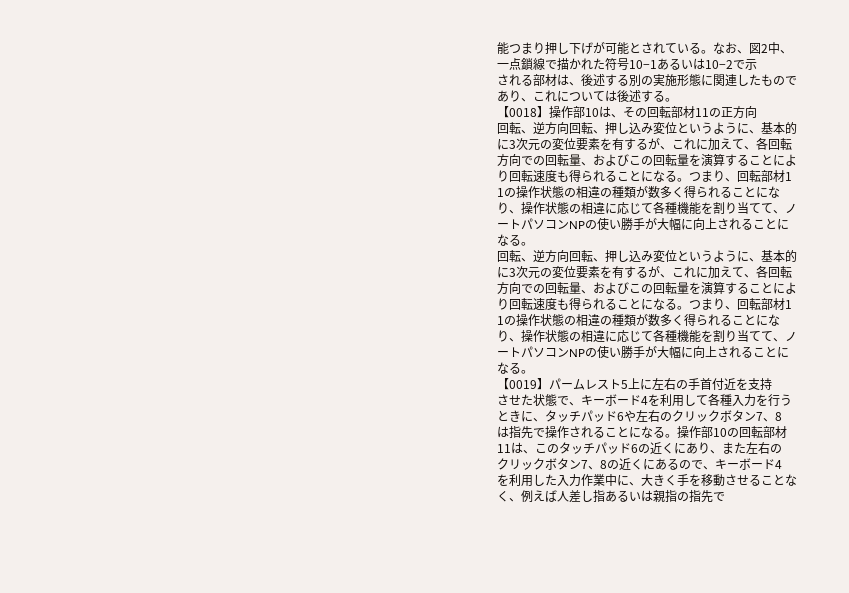能つまり押し下げが可能とされている。なお、図2中、
一点鎖線で描かれた符号10−1あるいは10−2で示
される部材は、後述する別の実施形態に関連したもので
あり、これについては後述する。
【0018】操作部10は、その回転部材11の正方向
回転、逆方向回転、押し込み変位というように、基本的
に3次元の変位要素を有するが、これに加えて、各回転
方向での回転量、およびこの回転量を演算することによ
り回転速度も得られることになる。つまり、回転部材1
1の操作状態の相違の種類が数多く得られることにな
り、操作状態の相違に応じて各種機能を割り当てて、ノ
ートパソコンNPの使い勝手が大幅に向上されることに
なる。
回転、逆方向回転、押し込み変位というように、基本的
に3次元の変位要素を有するが、これに加えて、各回転
方向での回転量、およびこの回転量を演算することによ
り回転速度も得られることになる。つまり、回転部材1
1の操作状態の相違の種類が数多く得られることにな
り、操作状態の相違に応じて各種機能を割り当てて、ノ
ートパソコンNPの使い勝手が大幅に向上されることに
なる。
【0019】パームレスト5上に左右の手首付近を支持
させた状態で、キーボード4を利用して各種入力を行う
ときに、タッチパッド6や左右のクリックボタン7、8
は指先で操作されることになる。操作部10の回転部材
11は、このタッチパッド6の近くにあり、また左右の
クリックボタン7、8の近くにあるので、キーボード4
を利用した入力作業中に、大きく手を移動させることな
く、例えば人差し指あるいは親指の指先で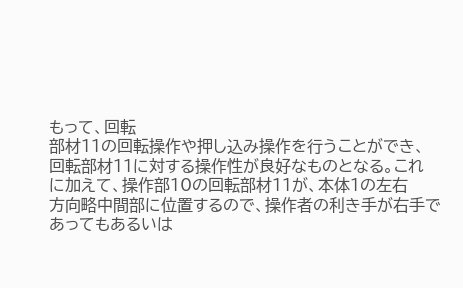もって、回転
部材11の回転操作や押し込み操作を行うことができ、
回転部材11に対する操作性が良好なものとなる。これ
に加えて、操作部10の回転部材11が、本体1の左右
方向略中間部に位置するので、操作者の利き手が右手で
あってもあるいは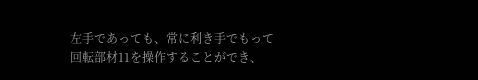左手であっても、常に利き手でもって
回転部材11を操作することができ、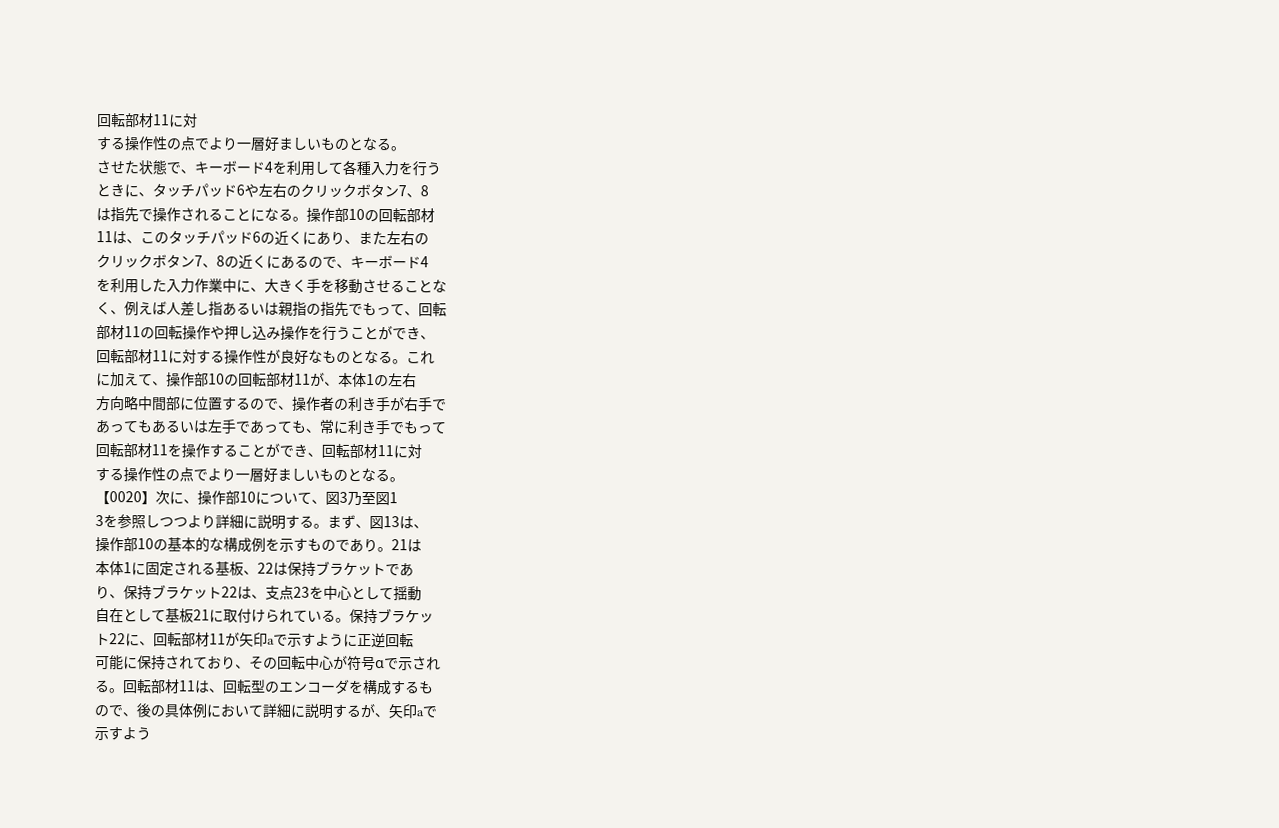回転部材11に対
する操作性の点でより一層好ましいものとなる。
させた状態で、キーボード4を利用して各種入力を行う
ときに、タッチパッド6や左右のクリックボタン7、8
は指先で操作されることになる。操作部10の回転部材
11は、このタッチパッド6の近くにあり、また左右の
クリックボタン7、8の近くにあるので、キーボード4
を利用した入力作業中に、大きく手を移動させることな
く、例えば人差し指あるいは親指の指先でもって、回転
部材11の回転操作や押し込み操作を行うことができ、
回転部材11に対する操作性が良好なものとなる。これ
に加えて、操作部10の回転部材11が、本体1の左右
方向略中間部に位置するので、操作者の利き手が右手で
あってもあるいは左手であっても、常に利き手でもって
回転部材11を操作することができ、回転部材11に対
する操作性の点でより一層好ましいものとなる。
【0020】次に、操作部10について、図3乃至図1
3を参照しつつより詳細に説明する。まず、図13は、
操作部10の基本的な構成例を示すものであり。21は
本体1に固定される基板、22は保持ブラケットであ
り、保持ブラケット22は、支点23を中心として揺動
自在として基板21に取付けられている。保持ブラケッ
ト22に、回転部材11が矢印aで示すように正逆回転
可能に保持されており、その回転中心が符号αで示され
る。回転部材11は、回転型のエンコーダを構成するも
ので、後の具体例において詳細に説明するが、矢印aで
示すよう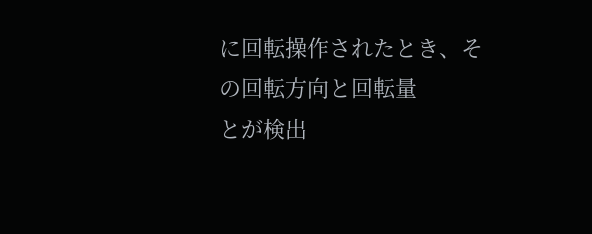に回転操作されたとき、その回転方向と回転量
とが検出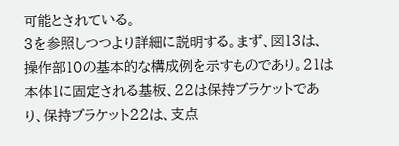可能とされている。
3を参照しつつより詳細に説明する。まず、図13は、
操作部10の基本的な構成例を示すものであり。21は
本体1に固定される基板、22は保持ブラケットであ
り、保持ブラケット22は、支点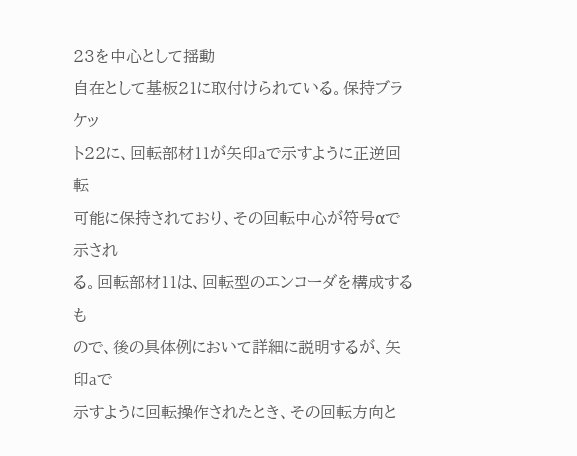23を中心として揺動
自在として基板21に取付けられている。保持ブラケッ
ト22に、回転部材11が矢印aで示すように正逆回転
可能に保持されており、その回転中心が符号αで示され
る。回転部材11は、回転型のエンコーダを構成するも
ので、後の具体例において詳細に説明するが、矢印aで
示すように回転操作されたとき、その回転方向と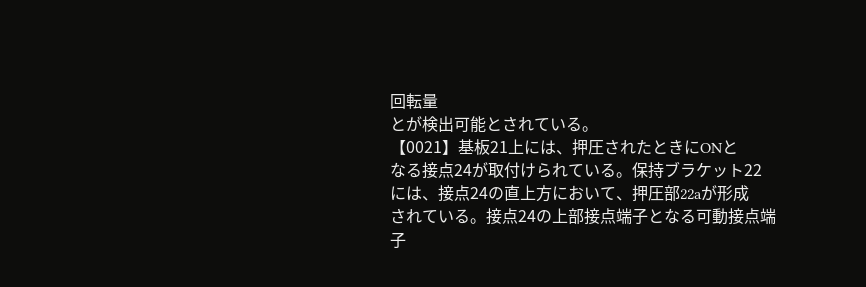回転量
とが検出可能とされている。
【0021】基板21上には、押圧されたときにONと
なる接点24が取付けられている。保持ブラケット22
には、接点24の直上方において、押圧部22aが形成
されている。接点24の上部接点端子となる可動接点端
子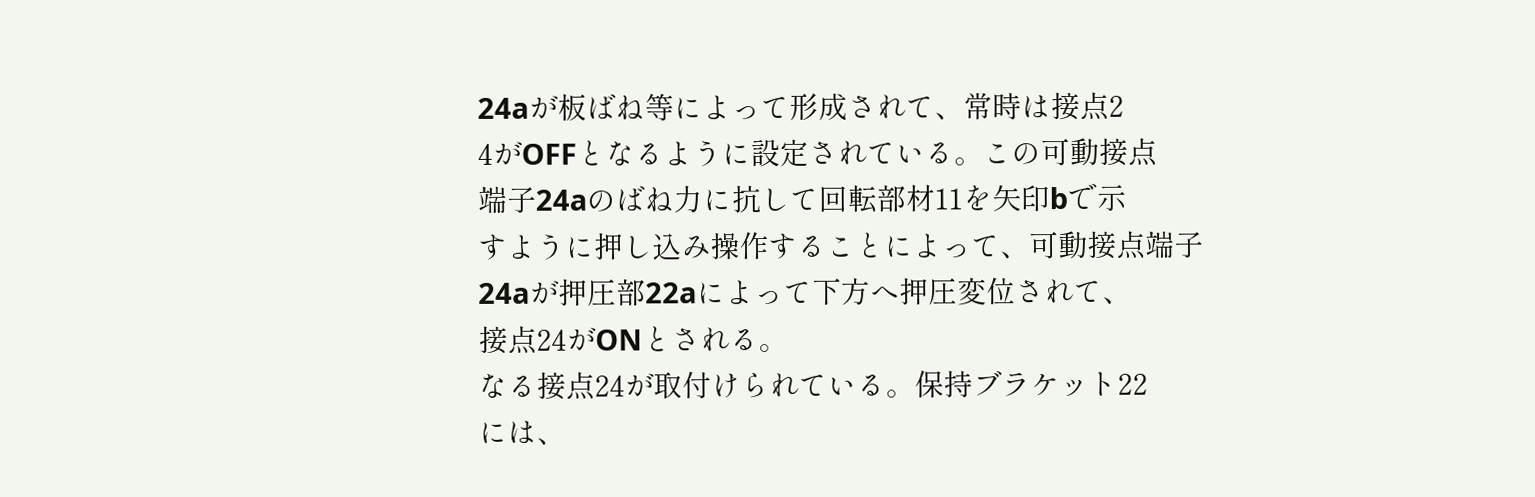24aが板ばね等によって形成されて、常時は接点2
4がOFFとなるように設定されている。この可動接点
端子24aのばね力に抗して回転部材11を矢印bで示
すように押し込み操作することによって、可動接点端子
24aが押圧部22aによって下方へ押圧変位されて、
接点24がONとされる。
なる接点24が取付けられている。保持ブラケット22
には、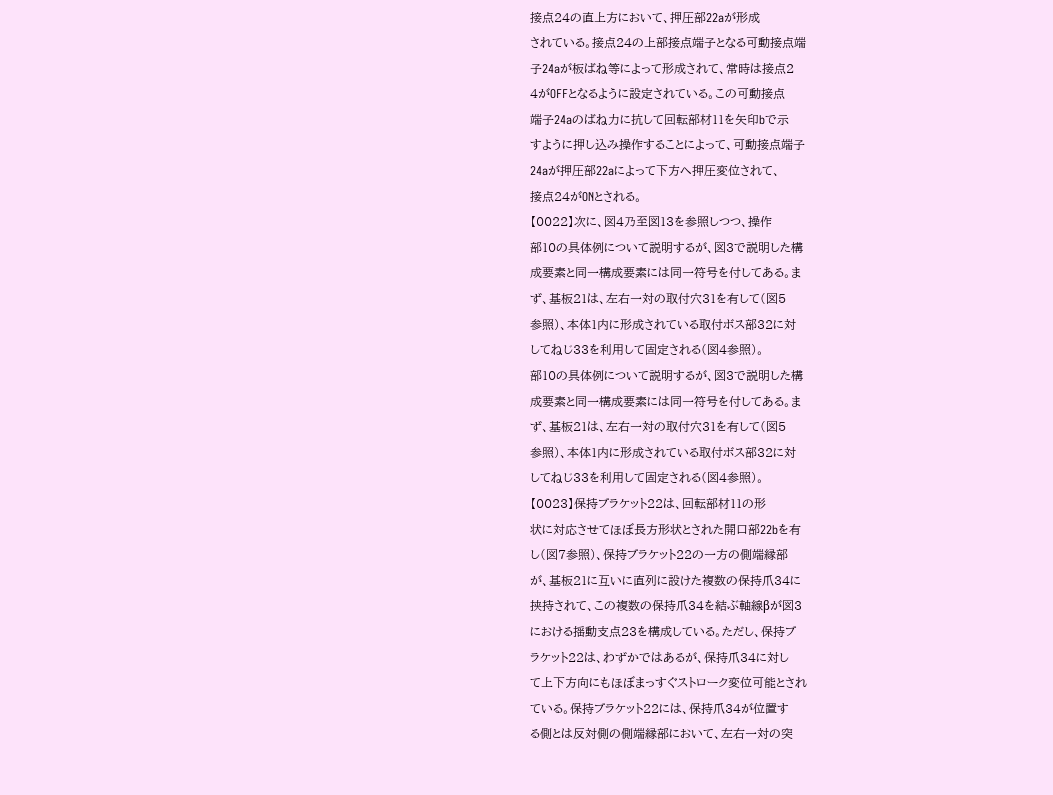接点24の直上方において、押圧部22aが形成
されている。接点24の上部接点端子となる可動接点端
子24aが板ばね等によって形成されて、常時は接点2
4がOFFとなるように設定されている。この可動接点
端子24aのばね力に抗して回転部材11を矢印bで示
すように押し込み操作することによって、可動接点端子
24aが押圧部22aによって下方へ押圧変位されて、
接点24がONとされる。
【0022】次に、図4乃至図13を参照しつつ、操作
部10の具体例について説明するが、図3で説明した構
成要素と同一構成要素には同一符号を付してある。ま
ず、基板21は、左右一対の取付穴31を有して(図5
参照)、本体1内に形成されている取付ボス部32に対
してねじ33を利用して固定される(図4参照)。
部10の具体例について説明するが、図3で説明した構
成要素と同一構成要素には同一符号を付してある。ま
ず、基板21は、左右一対の取付穴31を有して(図5
参照)、本体1内に形成されている取付ボス部32に対
してねじ33を利用して固定される(図4参照)。
【0023】保持ブラケット22は、回転部材11の形
状に対応させてほぼ長方形状とされた開口部22bを有
し(図7参照)、保持ブラケット22の一方の側端縁部
が、基板21に互いに直列に設けた複数の保持爪34に
挟持されて、この複数の保持爪34を結ぶ軸線βが図3
における揺動支点23を構成している。ただし、保持ブ
ラケット22は、わずかではあるが、保持爪34に対し
て上下方向にもほぼまっすぐストローク変位可能とされ
ている。保持ブラケット22には、保持爪34が位置す
る側とは反対側の側端縁部において、左右一対の突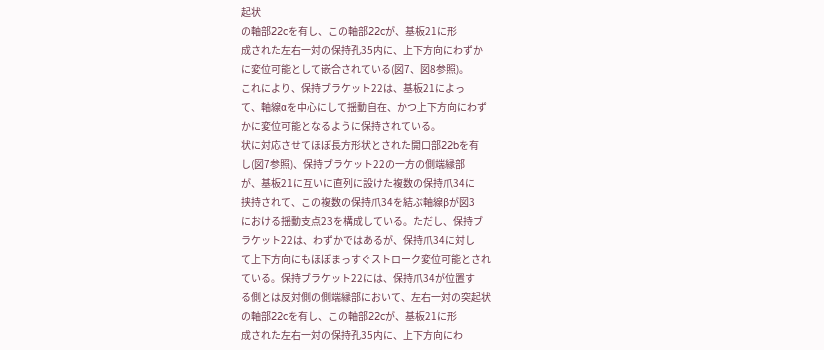起状
の軸部22cを有し、この軸部22cが、基板21に形
成された左右一対の保持孔35内に、上下方向にわずか
に変位可能として嵌合されている(図7、図8参照)。
これにより、保持ブラケット22は、基板21によっ
て、軸線αを中心にして揺動自在、かつ上下方向にわず
かに変位可能となるように保持されている。
状に対応させてほぼ長方形状とされた開口部22bを有
し(図7参照)、保持ブラケット22の一方の側端縁部
が、基板21に互いに直列に設けた複数の保持爪34に
挟持されて、この複数の保持爪34を結ぶ軸線βが図3
における揺動支点23を構成している。ただし、保持ブ
ラケット22は、わずかではあるが、保持爪34に対し
て上下方向にもほぼまっすぐストローク変位可能とされ
ている。保持ブラケット22には、保持爪34が位置す
る側とは反対側の側端縁部において、左右一対の突起状
の軸部22cを有し、この軸部22cが、基板21に形
成された左右一対の保持孔35内に、上下方向にわ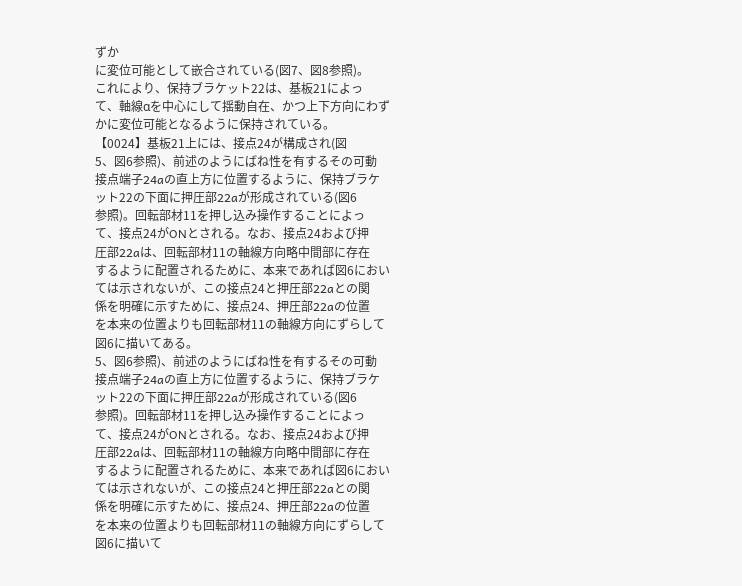ずか
に変位可能として嵌合されている(図7、図8参照)。
これにより、保持ブラケット22は、基板21によっ
て、軸線αを中心にして揺動自在、かつ上下方向にわず
かに変位可能となるように保持されている。
【0024】基板21上には、接点24が構成され(図
5、図6参照)、前述のようにばね性を有するその可動
接点端子24aの直上方に位置するように、保持ブラケ
ット22の下面に押圧部22aが形成されている(図6
参照)。回転部材11を押し込み操作することによっ
て、接点24がONとされる。なお、接点24および押
圧部22aは、回転部材11の軸線方向略中間部に存在
するように配置されるために、本来であれば図6におい
ては示されないが、この接点24と押圧部22aとの関
係を明確に示すために、接点24、押圧部22aの位置
を本来の位置よりも回転部材11の軸線方向にずらして
図6に描いてある。
5、図6参照)、前述のようにばね性を有するその可動
接点端子24aの直上方に位置するように、保持ブラケ
ット22の下面に押圧部22aが形成されている(図6
参照)。回転部材11を押し込み操作することによっ
て、接点24がONとされる。なお、接点24および押
圧部22aは、回転部材11の軸線方向略中間部に存在
するように配置されるために、本来であれば図6におい
ては示されないが、この接点24と押圧部22aとの関
係を明確に示すために、接点24、押圧部22aの位置
を本来の位置よりも回転部材11の軸線方向にずらして
図6に描いて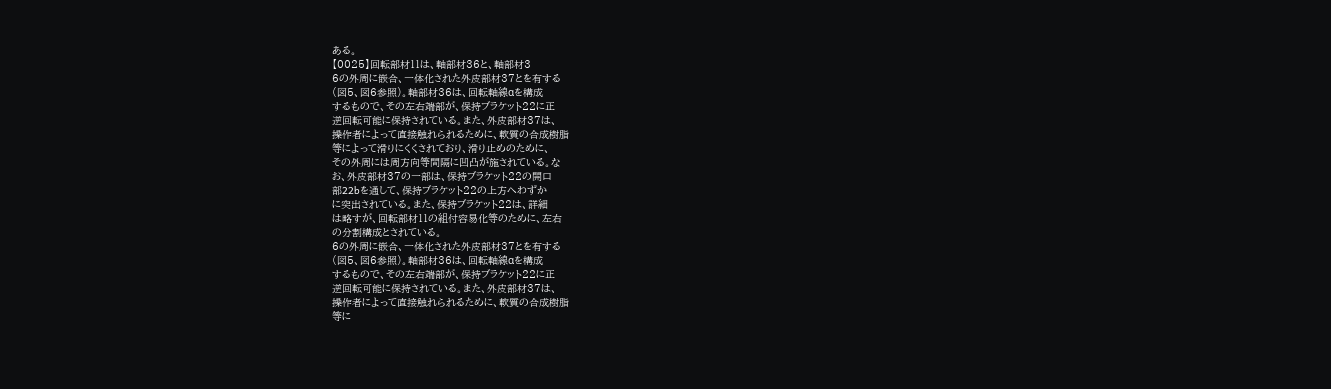ある。
【0025】回転部材11は、軸部材36と、軸部材3
6の外周に嵌合、一体化された外皮部材37とを有する
(図5、図6参照)。軸部材36は、回転軸線αを構成
するもので、その左右端部が、保持ブラケット22に正
逆回転可能に保持されている。また、外皮部材37は、
操作者によって直接触れられるために、軟質の合成樹脂
等によって滑りにくくされており、滑り止めのために、
その外周には周方向等間隔に凹凸が施されている。な
お、外皮部材37の一部は、保持ブラケット22の開口
部22bを通して、保持ブラケット22の上方へわずか
に突出されている。また、保持ブラケット22は、詳細
は略すが、回転部材11の組付容易化等のために、左右
の分割構成とされている。
6の外周に嵌合、一体化された外皮部材37とを有する
(図5、図6参照)。軸部材36は、回転軸線αを構成
するもので、その左右端部が、保持ブラケット22に正
逆回転可能に保持されている。また、外皮部材37は、
操作者によって直接触れられるために、軟質の合成樹脂
等に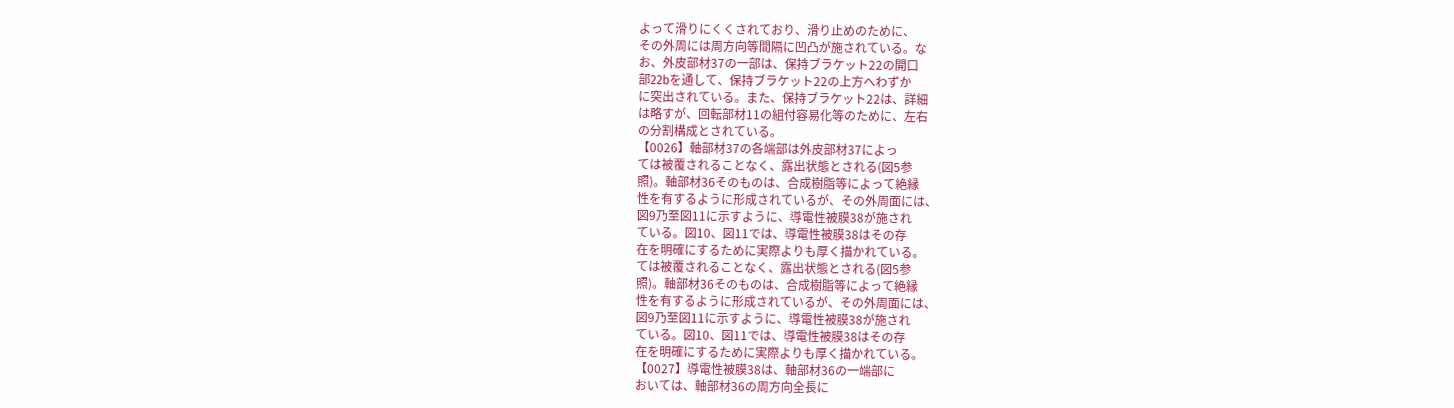よって滑りにくくされており、滑り止めのために、
その外周には周方向等間隔に凹凸が施されている。な
お、外皮部材37の一部は、保持ブラケット22の開口
部22bを通して、保持ブラケット22の上方へわずか
に突出されている。また、保持ブラケット22は、詳細
は略すが、回転部材11の組付容易化等のために、左右
の分割構成とされている。
【0026】軸部材37の各端部は外皮部材37によっ
ては被覆されることなく、露出状態とされる(図5参
照)。軸部材36そのものは、合成樹脂等によって絶縁
性を有するように形成されているが、その外周面には、
図9乃至図11に示すように、導電性被膜38が施され
ている。図10、図11では、導電性被膜38はその存
在を明確にするために実際よりも厚く描かれている。
ては被覆されることなく、露出状態とされる(図5参
照)。軸部材36そのものは、合成樹脂等によって絶縁
性を有するように形成されているが、その外周面には、
図9乃至図11に示すように、導電性被膜38が施され
ている。図10、図11では、導電性被膜38はその存
在を明確にするために実際よりも厚く描かれている。
【0027】導電性被膜38は、軸部材36の一端部に
おいては、軸部材36の周方向全長に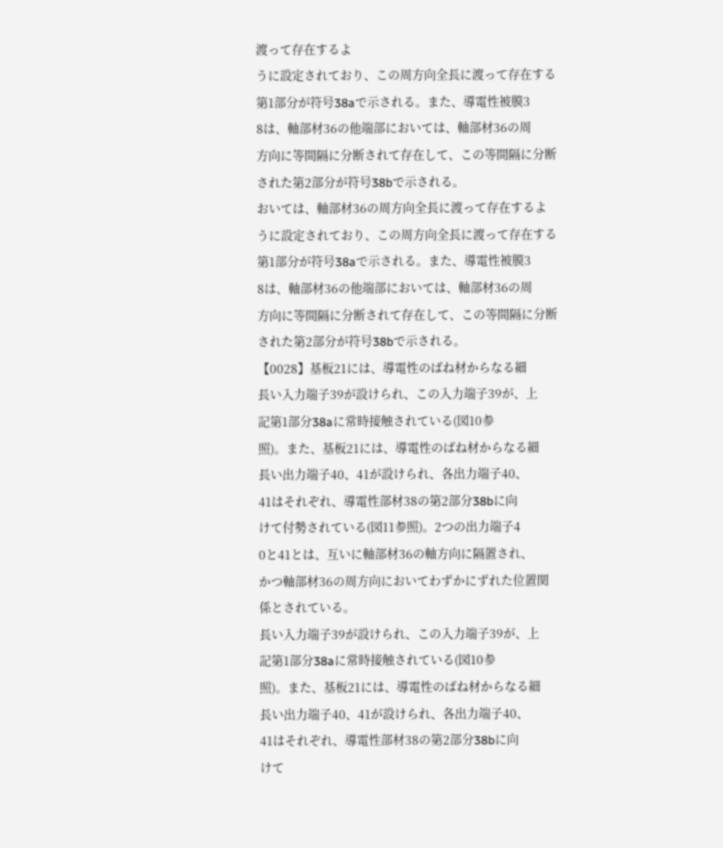渡って存在するよ
うに設定されており、この周方向全長に渡って存在する
第1部分が符号38aで示される。また、導電性被膜3
8は、軸部材36の他端部においては、軸部材36の周
方向に等間隔に分断されて存在して、この等間隔に分断
された第2部分が符号38bで示される。
おいては、軸部材36の周方向全長に渡って存在するよ
うに設定されており、この周方向全長に渡って存在する
第1部分が符号38aで示される。また、導電性被膜3
8は、軸部材36の他端部においては、軸部材36の周
方向に等間隔に分断されて存在して、この等間隔に分断
された第2部分が符号38bで示される。
【0028】基板21には、導電性のばね材からなる細
長い入力端子39が設けられ、この入力端子39が、上
記第1部分38aに常時接触されている(図10参
照)。また、基板21には、導電性のばね材からなる細
長い出力端子40、41が設けられ、各出力端子40、
41はそれぞれ、導電性部材38の第2部分38bに向
けて付勢されている(図11参照)。2つの出力端子4
0と41とは、互いに軸部材36の軸方向に隔置され、
かつ軸部材36の周方向においてわずかにずれた位置関
係とされている。
長い入力端子39が設けられ、この入力端子39が、上
記第1部分38aに常時接触されている(図10参
照)。また、基板21には、導電性のばね材からなる細
長い出力端子40、41が設けられ、各出力端子40、
41はそれぞれ、導電性部材38の第2部分38bに向
けて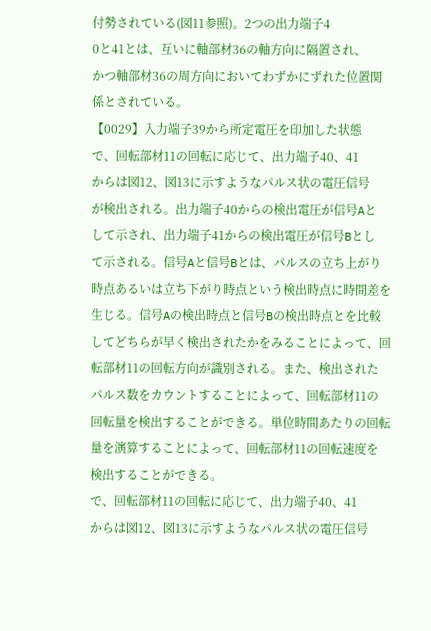付勢されている(図11参照)。2つの出力端子4
0と41とは、互いに軸部材36の軸方向に隔置され、
かつ軸部材36の周方向においてわずかにずれた位置関
係とされている。
【0029】入力端子39から所定電圧を印加した状態
で、回転部材11の回転に応じて、出力端子40、41
からは図12、図13に示すようなパルス状の電圧信号
が検出される。出力端子40からの検出電圧が信号Aと
して示され、出力端子41からの検出電圧が信号Bとし
て示される。信号Aと信号Bとは、パルスの立ち上がり
時点あるいは立ち下がり時点という検出時点に時間差を
生じる。信号Aの検出時点と信号Bの検出時点とを比較
してどちらが早く検出されたかをみることによって、回
転部材11の回転方向が識別される。また、検出された
パルス数をカウントすることによって、回転部材11の
回転量を検出することができる。単位時間あたりの回転
量を演算することによって、回転部材11の回転速度を
検出することができる。
で、回転部材11の回転に応じて、出力端子40、41
からは図12、図13に示すようなパルス状の電圧信号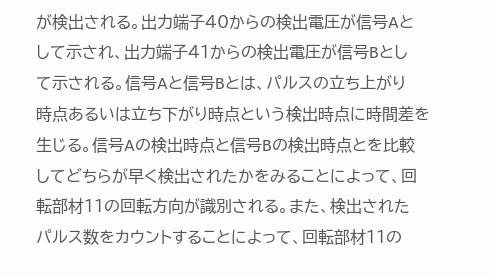が検出される。出力端子40からの検出電圧が信号Aと
して示され、出力端子41からの検出電圧が信号Bとし
て示される。信号Aと信号Bとは、パルスの立ち上がり
時点あるいは立ち下がり時点という検出時点に時間差を
生じる。信号Aの検出時点と信号Bの検出時点とを比較
してどちらが早く検出されたかをみることによって、回
転部材11の回転方向が識別される。また、検出された
パルス数をカウントすることによって、回転部材11の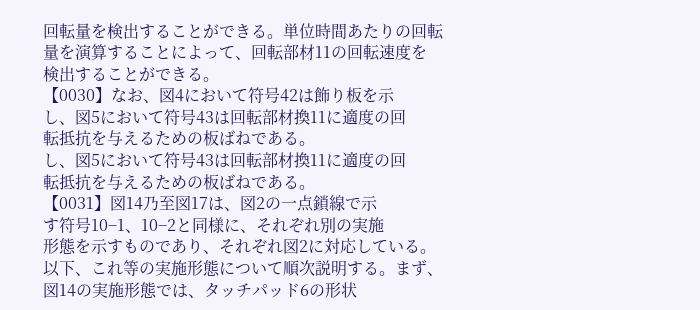回転量を検出することができる。単位時間あたりの回転
量を演算することによって、回転部材11の回転速度を
検出することができる。
【0030】なお、図4において符号42は飾り板を示
し、図5において符号43は回転部材換11に適度の回
転抵抗を与えるための板ばねである。
し、図5において符号43は回転部材換11に適度の回
転抵抗を与えるための板ばねである。
【0031】図14乃至図17は、図2の一点鎖線で示
す符号10−1、10−2と同様に、それぞれ別の実施
形態を示すものであり、それぞれ図2に対応している。
以下、これ等の実施形態について順次説明する。まず、
図14の実施形態では、タッチパッド6の形状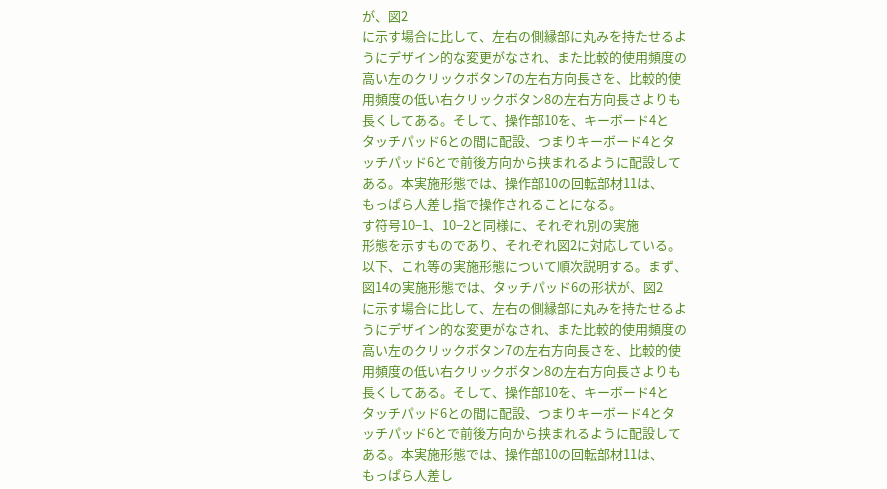が、図2
に示す場合に比して、左右の側縁部に丸みを持たせるよ
うにデザイン的な変更がなされ、また比較的使用頻度の
高い左のクリックボタン7の左右方向長さを、比較的使
用頻度の低い右クリックボタン8の左右方向長さよりも
長くしてある。そして、操作部10を、キーボード4と
タッチパッド6との間に配設、つまりキーボード4とタ
ッチパッド6とで前後方向から挟まれるように配設して
ある。本実施形態では、操作部10の回転部材11は、
もっぱら人差し指で操作されることになる。
す符号10−1、10−2と同様に、それぞれ別の実施
形態を示すものであり、それぞれ図2に対応している。
以下、これ等の実施形態について順次説明する。まず、
図14の実施形態では、タッチパッド6の形状が、図2
に示す場合に比して、左右の側縁部に丸みを持たせるよ
うにデザイン的な変更がなされ、また比較的使用頻度の
高い左のクリックボタン7の左右方向長さを、比較的使
用頻度の低い右クリックボタン8の左右方向長さよりも
長くしてある。そして、操作部10を、キーボード4と
タッチパッド6との間に配設、つまりキーボード4とタ
ッチパッド6とで前後方向から挟まれるように配設して
ある。本実施形態では、操作部10の回転部材11は、
もっぱら人差し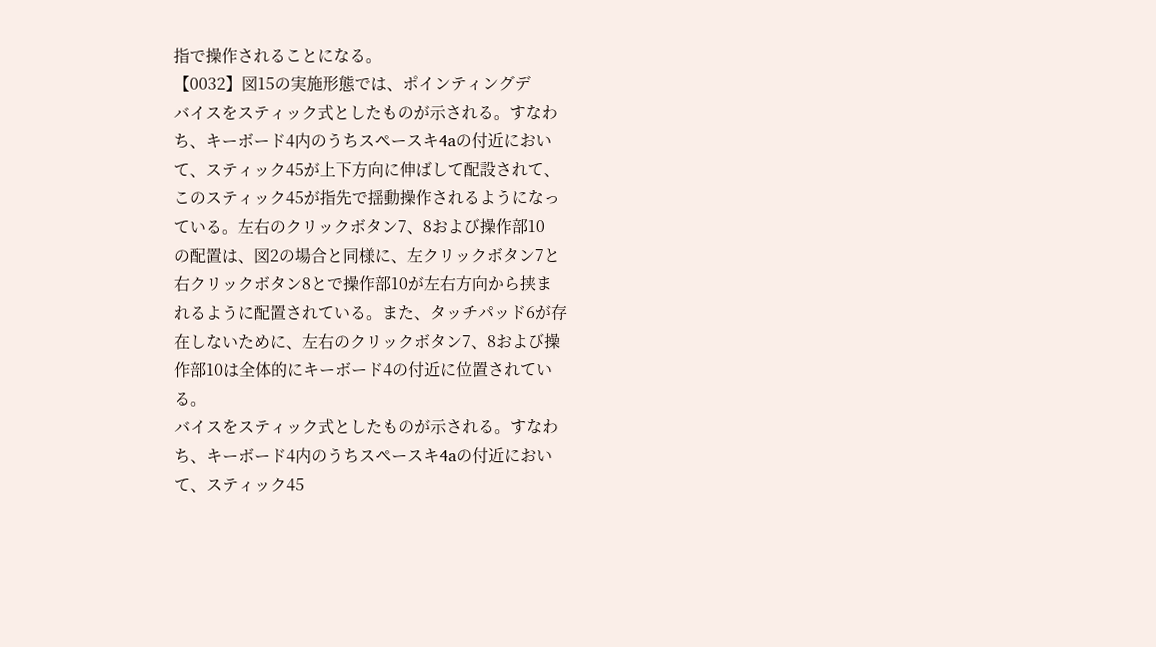指で操作されることになる。
【0032】図15の実施形態では、ポインティングデ
バイスをスティック式としたものが示される。すなわ
ち、キーボード4内のうちスペースキ4aの付近におい
て、スティック45が上下方向に伸ばして配設されて、
このスティック45が指先で揺動操作されるようになっ
ている。左右のクリックボタン7、8および操作部10
の配置は、図2の場合と同様に、左クリックボタン7と
右クリックボタン8とで操作部10が左右方向から挟ま
れるように配置されている。また、タッチパッド6が存
在しないために、左右のクリックボタン7、8および操
作部10は全体的にキーボード4の付近に位置されてい
る。
バイスをスティック式としたものが示される。すなわ
ち、キーボード4内のうちスペースキ4aの付近におい
て、スティック45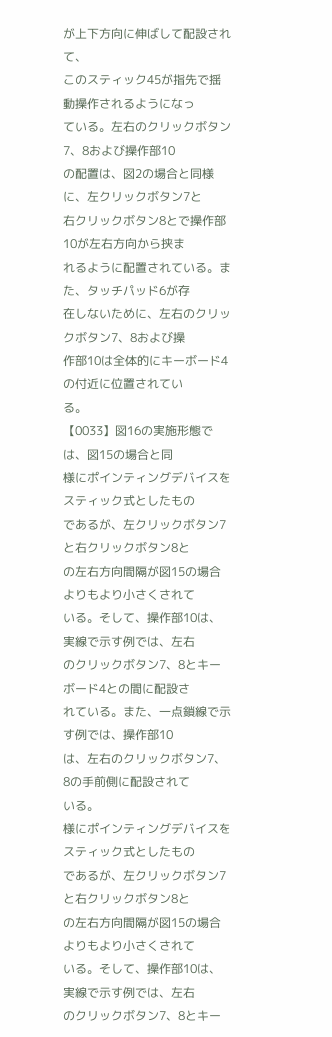が上下方向に伸ばして配設されて、
このスティック45が指先で揺動操作されるようになっ
ている。左右のクリックボタン7、8および操作部10
の配置は、図2の場合と同様に、左クリックボタン7と
右クリックボタン8とで操作部10が左右方向から挟ま
れるように配置されている。また、タッチパッド6が存
在しないために、左右のクリックボタン7、8および操
作部10は全体的にキーボード4の付近に位置されてい
る。
【0033】図16の実施形態では、図15の場合と同
様にポインティングデバイスをスティック式としたもの
であるが、左クリックボタン7と右クリックボタン8と
の左右方向間隔が図15の場合よりもより小さくされて
いる。そして、操作部10は、実線で示す例では、左右
のクリックボタン7、8とキーボード4との間に配設さ
れている。また、一点鎖線で示す例では、操作部10
は、左右のクリックボタン7、8の手前側に配設されて
いる。
様にポインティングデバイスをスティック式としたもの
であるが、左クリックボタン7と右クリックボタン8と
の左右方向間隔が図15の場合よりもより小さくされて
いる。そして、操作部10は、実線で示す例では、左右
のクリックボタン7、8とキー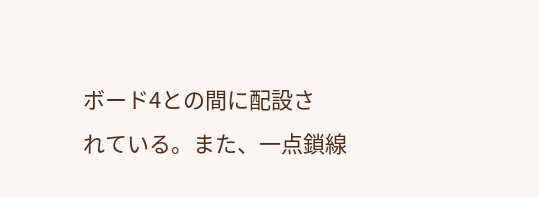ボード4との間に配設さ
れている。また、一点鎖線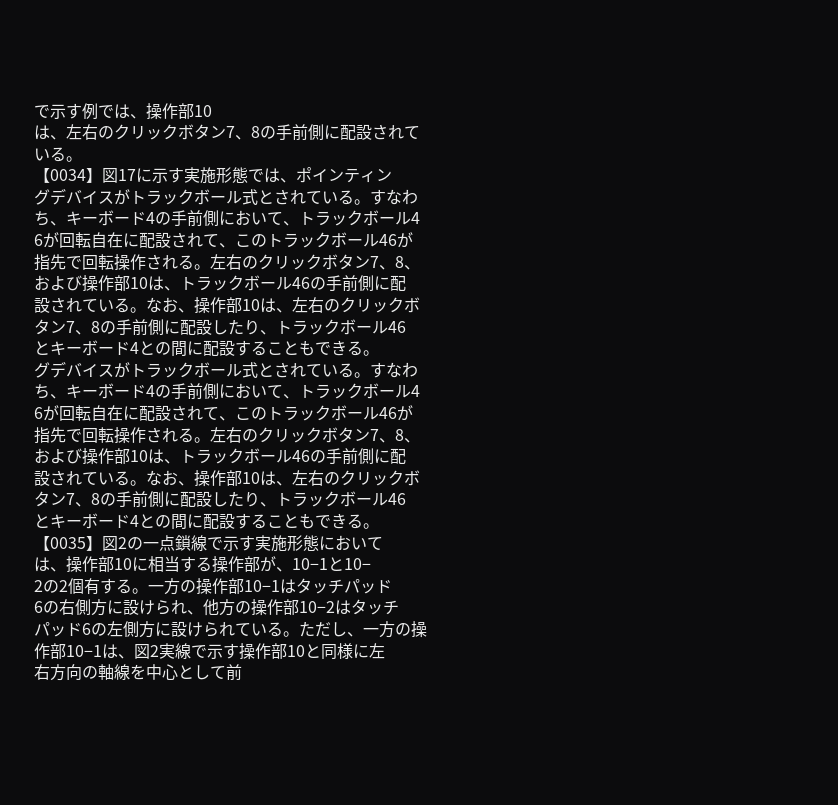で示す例では、操作部10
は、左右のクリックボタン7、8の手前側に配設されて
いる。
【0034】図17に示す実施形態では、ポインティン
グデバイスがトラックボール式とされている。すなわ
ち、キーボード4の手前側において、トラックボール4
6が回転自在に配設されて、このトラックボール46が
指先で回転操作される。左右のクリックボタン7、8、
および操作部10は、トラックボール46の手前側に配
設されている。なお、操作部10は、左右のクリックボ
タン7、8の手前側に配設したり、トラックボール46
とキーボード4との間に配設することもできる。
グデバイスがトラックボール式とされている。すなわ
ち、キーボード4の手前側において、トラックボール4
6が回転自在に配設されて、このトラックボール46が
指先で回転操作される。左右のクリックボタン7、8、
および操作部10は、トラックボール46の手前側に配
設されている。なお、操作部10は、左右のクリックボ
タン7、8の手前側に配設したり、トラックボール46
とキーボード4との間に配設することもできる。
【0035】図2の一点鎖線で示す実施形態において
は、操作部10に相当する操作部が、10−1と10−
2の2個有する。一方の操作部10−1はタッチパッド
6の右側方に設けられ、他方の操作部10−2はタッチ
パッド6の左側方に設けられている。ただし、一方の操
作部10−1は、図2実線で示す操作部10と同様に左
右方向の軸線を中心として前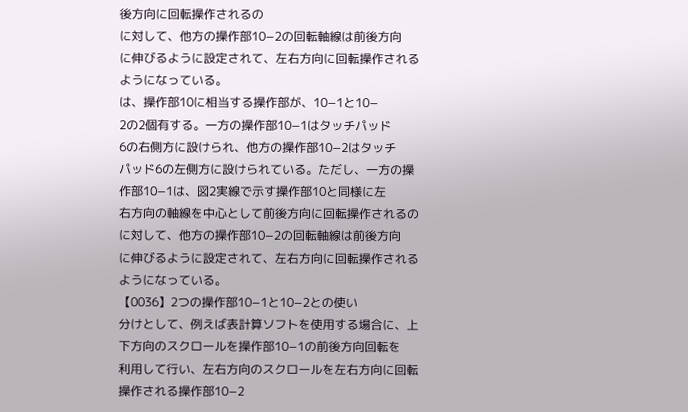後方向に回転操作されるの
に対して、他方の操作部10−2の回転軸線は前後方向
に伸びるように設定されて、左右方向に回転操作される
ようになっている。
は、操作部10に相当する操作部が、10−1と10−
2の2個有する。一方の操作部10−1はタッチパッド
6の右側方に設けられ、他方の操作部10−2はタッチ
パッド6の左側方に設けられている。ただし、一方の操
作部10−1は、図2実線で示す操作部10と同様に左
右方向の軸線を中心として前後方向に回転操作されるの
に対して、他方の操作部10−2の回転軸線は前後方向
に伸びるように設定されて、左右方向に回転操作される
ようになっている。
【0036】2つの操作部10−1と10−2との使い
分けとして、例えば表計算ソフトを使用する場合に、上
下方向のスクロールを操作部10−1の前後方向回転を
利用して行い、左右方向のスクロールを左右方向に回転
操作される操作部10−2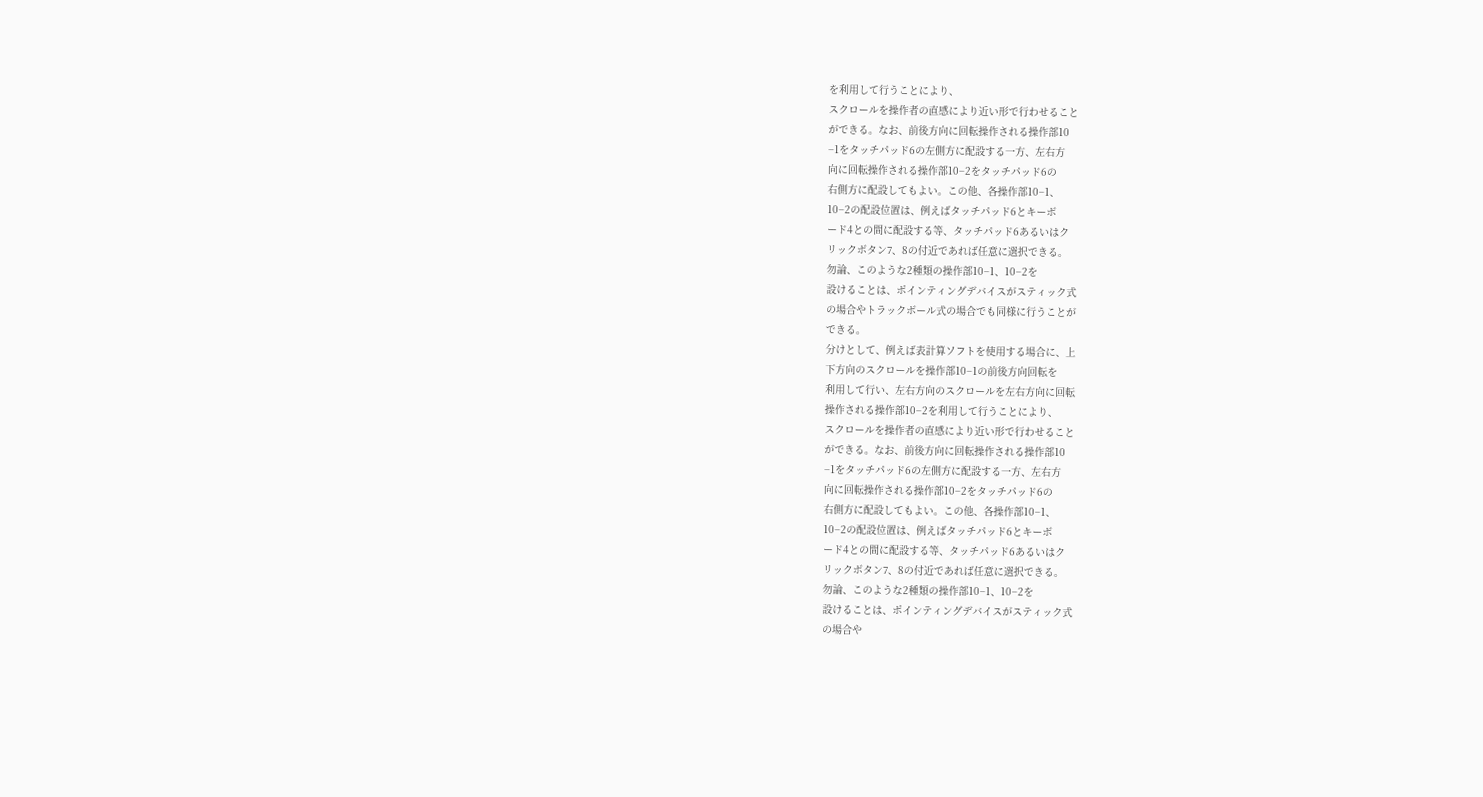を利用して行うことにより、
スクロールを操作者の直感により近い形で行わせること
ができる。なお、前後方向に回転操作される操作部10
−1をタッチパッド6の左側方に配設する一方、左右方
向に回転操作される操作部10−2をタッチパッド6の
右側方に配設してもよい。この他、各操作部10−1、
10−2の配設位置は、例えばタッチパッド6とキーボ
ード4との間に配設する等、タッチパッド6あるいはク
リックボタン7、8の付近であれば任意に選択できる。
勿論、このような2種類の操作部10−1、10−2を
設けることは、ポインティングデバイスがスティック式
の場合やトラックボール式の場合でも同様に行うことが
できる。
分けとして、例えば表計算ソフトを使用する場合に、上
下方向のスクロールを操作部10−1の前後方向回転を
利用して行い、左右方向のスクロールを左右方向に回転
操作される操作部10−2を利用して行うことにより、
スクロールを操作者の直感により近い形で行わせること
ができる。なお、前後方向に回転操作される操作部10
−1をタッチパッド6の左側方に配設する一方、左右方
向に回転操作される操作部10−2をタッチパッド6の
右側方に配設してもよい。この他、各操作部10−1、
10−2の配設位置は、例えばタッチパッド6とキーボ
ード4との間に配設する等、タッチパッド6あるいはク
リックボタン7、8の付近であれば任意に選択できる。
勿論、このような2種類の操作部10−1、10−2を
設けることは、ポインティングデバイスがスティック式
の場合や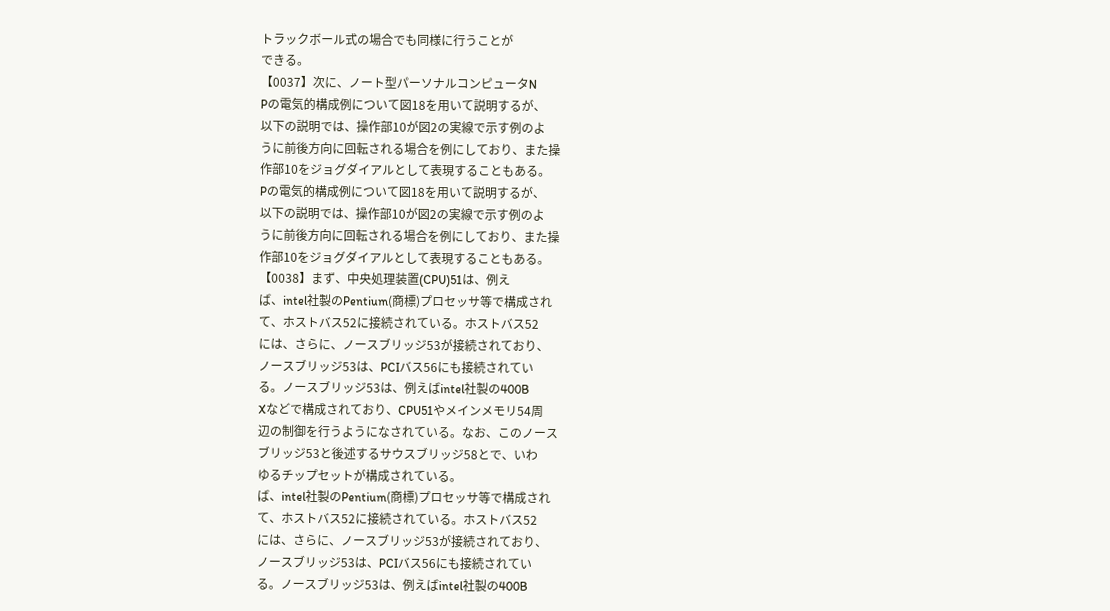トラックボール式の場合でも同様に行うことが
できる。
【0037】次に、ノート型パーソナルコンピュータN
Pの電気的構成例について図18を用いて説明するが、
以下の説明では、操作部10が図2の実線で示す例のよ
うに前後方向に回転される場合を例にしており、また操
作部10をジョグダイアルとして表現することもある。
Pの電気的構成例について図18を用いて説明するが、
以下の説明では、操作部10が図2の実線で示す例のよ
うに前後方向に回転される場合を例にしており、また操
作部10をジョグダイアルとして表現することもある。
【0038】まず、中央処理装置(CPU)51は、例え
ば、intel社製のPentium(商標)プロセッサ等で構成され
て、ホストバス52に接続されている。ホストバス52
には、さらに、ノースブリッジ53が接続されており、
ノースブリッジ53は、PCIバス56にも接続されてい
る。ノースブリッジ53は、例えばintel社製の400B
Xなどで構成されており、CPU51やメインメモリ54周
辺の制御を行うようになされている。なお、このノース
ブリッジ53と後述するサウスブリッジ58とで、いわ
ゆるチップセットが構成されている。
ば、intel社製のPentium(商標)プロセッサ等で構成され
て、ホストバス52に接続されている。ホストバス52
には、さらに、ノースブリッジ53が接続されており、
ノースブリッジ53は、PCIバス56にも接続されてい
る。ノースブリッジ53は、例えばintel社製の400B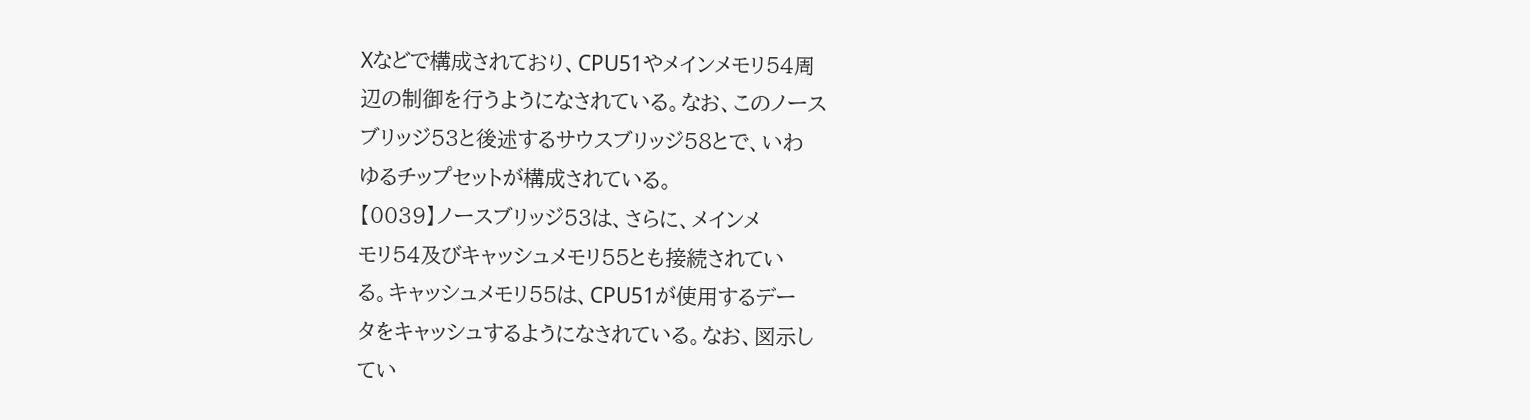Xなどで構成されており、CPU51やメインメモリ54周
辺の制御を行うようになされている。なお、このノース
ブリッジ53と後述するサウスブリッジ58とで、いわ
ゆるチップセットが構成されている。
【0039】ノースブリッジ53は、さらに、メインメ
モリ54及びキャッシュメモリ55とも接続されてい
る。キャッシュメモリ55は、CPU51が使用するデー
タをキャッシュするようになされている。なお、図示し
てい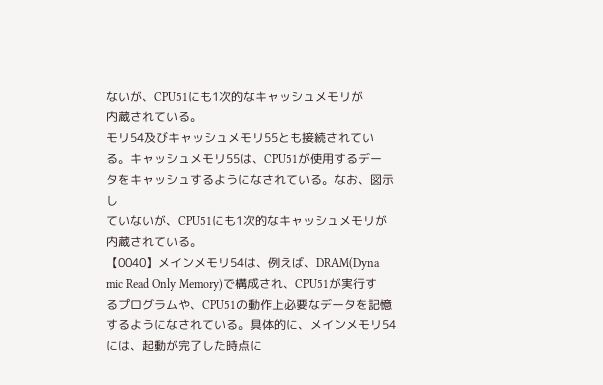ないが、CPU51にも1次的なキャッシュメモリが
内蔵されている。
モリ54及びキャッシュメモリ55とも接続されてい
る。キャッシュメモリ55は、CPU51が使用するデー
タをキャッシュするようになされている。なお、図示し
ていないが、CPU51にも1次的なキャッシュメモリが
内蔵されている。
【0040】メインメモリ54は、例えば、DRAM(Dyna
mic Read Only Memory)で構成され、CPU51が実行す
るプログラムや、CPU51の動作上必要なデータを記憶
するようになされている。具体的に、メインメモリ54
には、起動が完了した時点に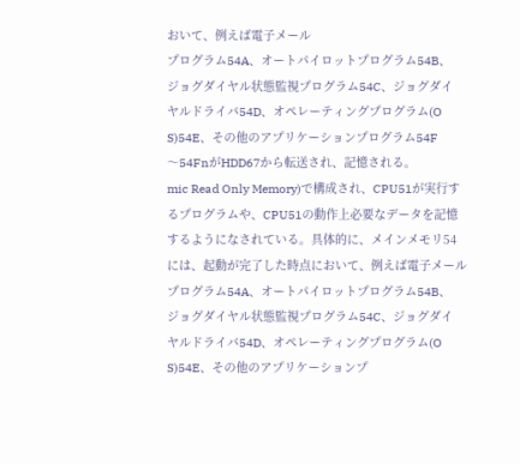おいて、例えば電子メール
プログラム54A、オートパイロットプログラム54B、
ジョグダイヤル状態監視プログラム54C、ジョグダイ
ヤルドライバ54D、オペレーティングプログラム(O
S)54E、その他のアプリケーションプログラム54F
〜54FnがHDD67から転送され、記憶される。
mic Read Only Memory)で構成され、CPU51が実行す
るプログラムや、CPU51の動作上必要なデータを記憶
するようになされている。具体的に、メインメモリ54
には、起動が完了した時点において、例えば電子メール
プログラム54A、オートパイロットプログラム54B、
ジョグダイヤル状態監視プログラム54C、ジョグダイ
ヤルドライバ54D、オペレーティングプログラム(O
S)54E、その他のアプリケーションプ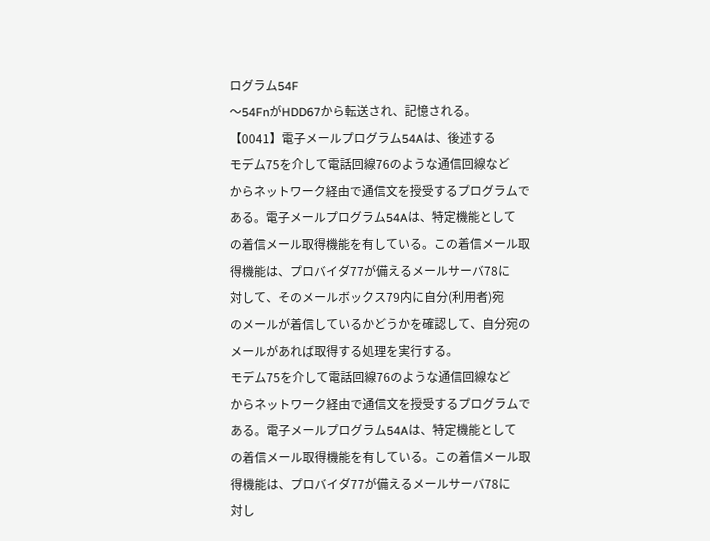ログラム54F
〜54FnがHDD67から転送され、記憶される。
【0041】電子メールプログラム54Aは、後述する
モデム75を介して電話回線76のような通信回線など
からネットワーク経由で通信文を授受するプログラムで
ある。電子メールプログラム54Aは、特定機能として
の着信メール取得機能を有している。この着信メール取
得機能は、プロバイダ77が備えるメールサーバ78に
対して、そのメールボックス79内に自分(利用者)宛
のメールが着信しているかどうかを確認して、自分宛の
メールがあれば取得する処理を実行する。
モデム75を介して電話回線76のような通信回線など
からネットワーク経由で通信文を授受するプログラムで
ある。電子メールプログラム54Aは、特定機能として
の着信メール取得機能を有している。この着信メール取
得機能は、プロバイダ77が備えるメールサーバ78に
対し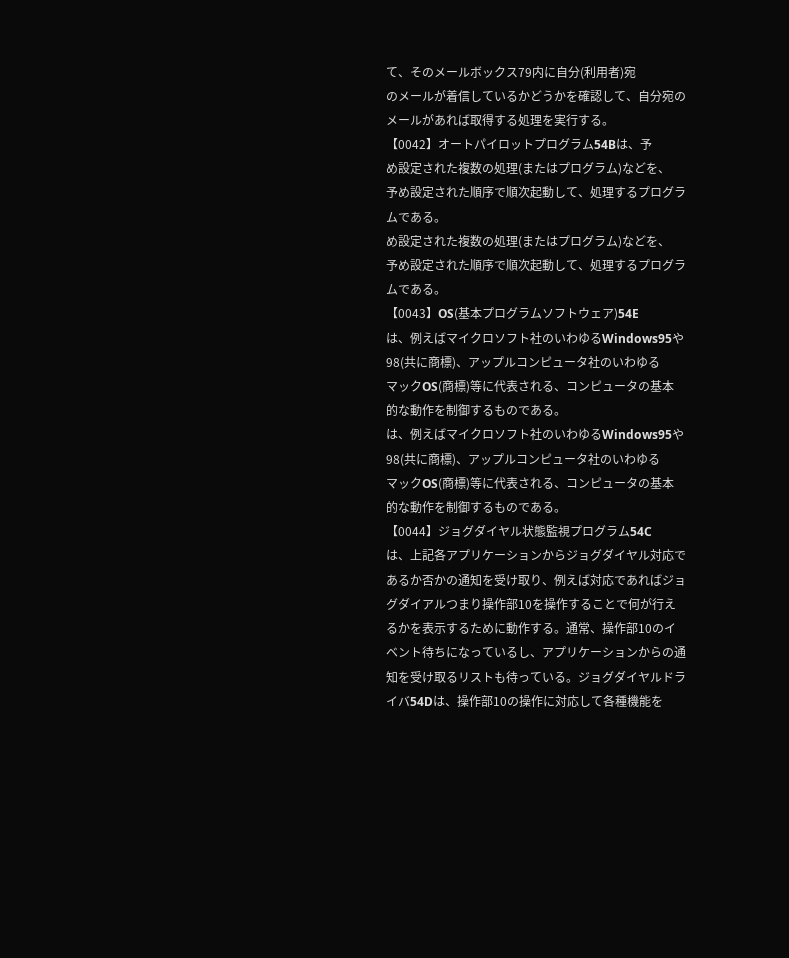て、そのメールボックス79内に自分(利用者)宛
のメールが着信しているかどうかを確認して、自分宛の
メールがあれば取得する処理を実行する。
【0042】オートパイロットプログラム54Bは、予
め設定された複数の処理(またはプログラム)などを、
予め設定された順序で順次起動して、処理するプログラ
ムである。
め設定された複数の処理(またはプログラム)などを、
予め設定された順序で順次起動して、処理するプログラ
ムである。
【0043】OS(基本プログラムソフトウェア)54E
は、例えばマイクロソフト社のいわゆるWindows95や
98(共に商標)、アップルコンピュータ社のいわゆる
マックOS(商標)等に代表される、コンピュータの基本
的な動作を制御するものである。
は、例えばマイクロソフト社のいわゆるWindows95や
98(共に商標)、アップルコンピュータ社のいわゆる
マックOS(商標)等に代表される、コンピュータの基本
的な動作を制御するものである。
【0044】ジョグダイヤル状態監視プログラム54C
は、上記各アプリケーションからジョグダイヤル対応で
あるか否かの通知を受け取り、例えば対応であればジョ
グダイアルつまり操作部10を操作することで何が行え
るかを表示するために動作する。通常、操作部10のイ
ベント待ちになっているし、アプリケーションからの通
知を受け取るリストも待っている。ジョグダイヤルドラ
イバ54Dは、操作部10の操作に対応して各種機能を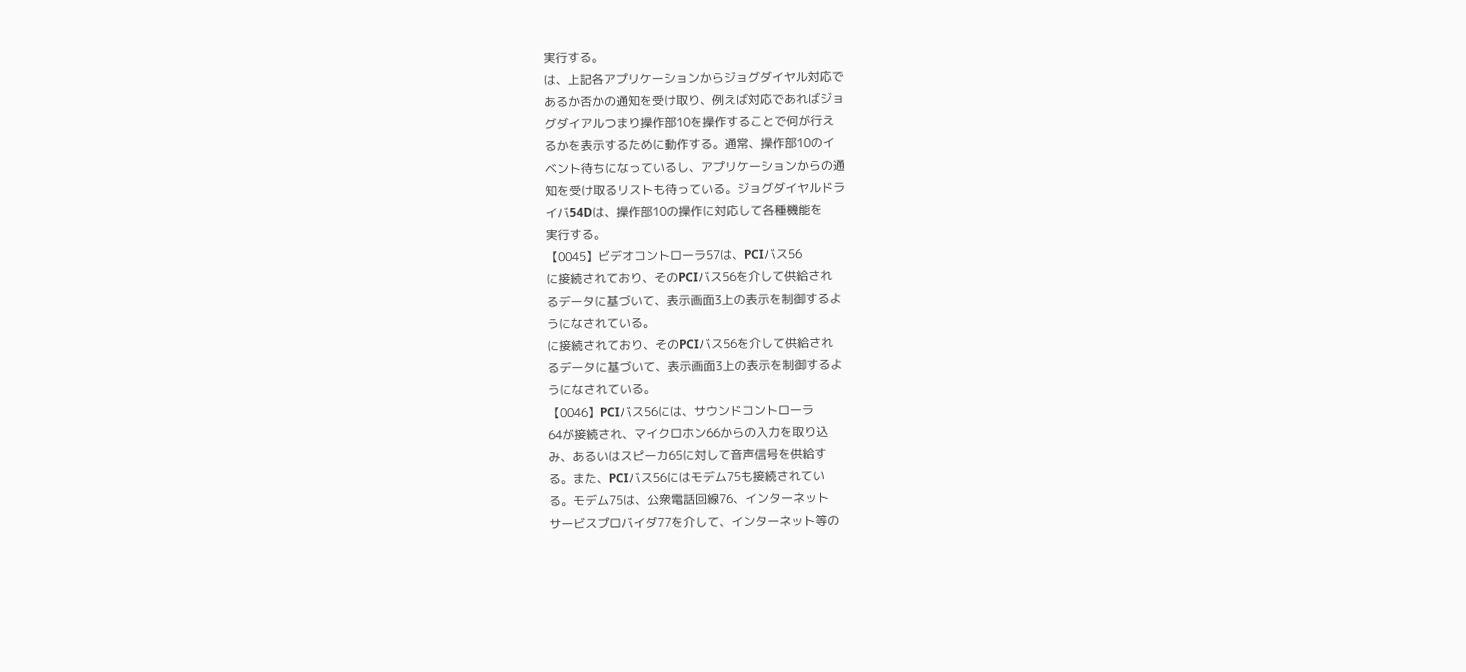実行する。
は、上記各アプリケーションからジョグダイヤル対応で
あるか否かの通知を受け取り、例えば対応であればジョ
グダイアルつまり操作部10を操作することで何が行え
るかを表示するために動作する。通常、操作部10のイ
ベント待ちになっているし、アプリケーションからの通
知を受け取るリストも待っている。ジョグダイヤルドラ
イバ54Dは、操作部10の操作に対応して各種機能を
実行する。
【0045】ビデオコントローラ57は、PCIバス56
に接続されており、そのPCIバス56を介して供給され
るデータに基づいて、表示画面3上の表示を制御するよ
うになされている。
に接続されており、そのPCIバス56を介して供給され
るデータに基づいて、表示画面3上の表示を制御するよ
うになされている。
【0046】PCIバス56には、サウンドコントローラ
64が接続され、マイクロホン66からの入力を取り込
み、あるいはスピーカ65に対して音声信号を供給す
る。また、PCIバス56にはモデム75も接続されてい
る。モデム75は、公衆電話回線76、インターネット
サービスプロバイダ77を介して、インターネット等の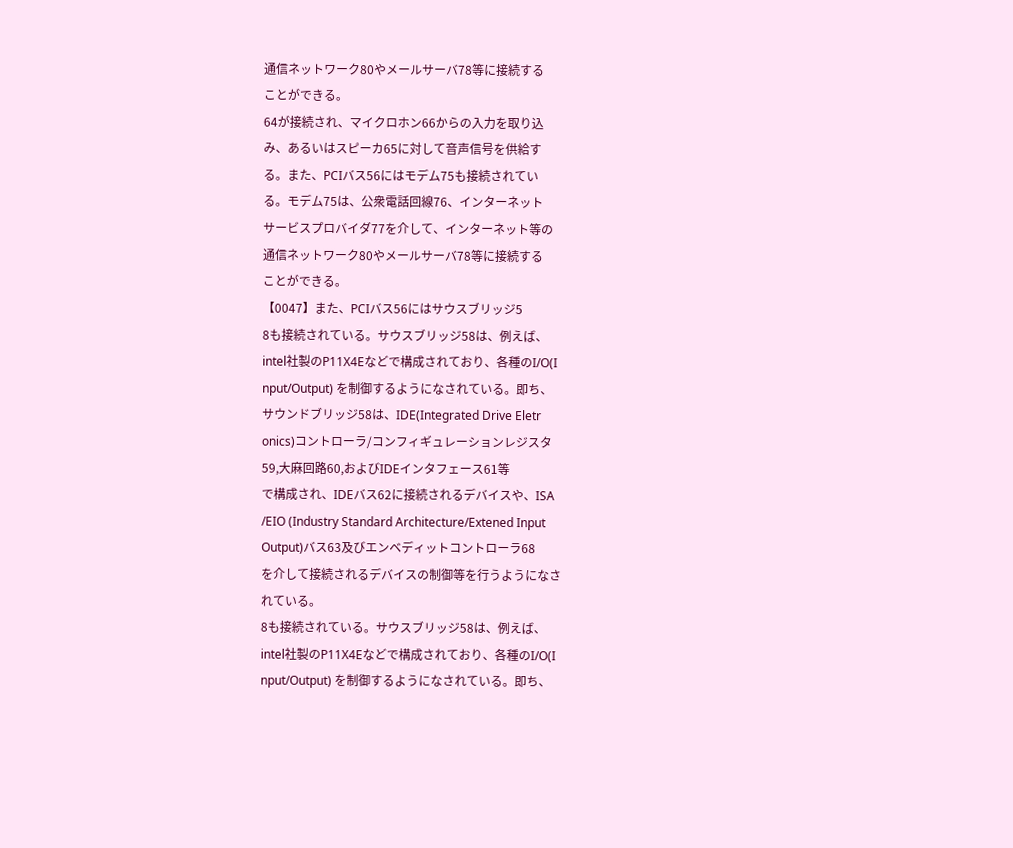通信ネットワーク80やメールサーバ78等に接続する
ことができる。
64が接続され、マイクロホン66からの入力を取り込
み、あるいはスピーカ65に対して音声信号を供給す
る。また、PCIバス56にはモデム75も接続されてい
る。モデム75は、公衆電話回線76、インターネット
サービスプロバイダ77を介して、インターネット等の
通信ネットワーク80やメールサーバ78等に接続する
ことができる。
【0047】また、PCIバス56にはサウスブリッジ5
8も接続されている。サウスブリッジ58は、例えば、
intel社製のP11X4Eなどで構成されており、各種のI/O(I
nput/Output) を制御するようになされている。即ち、
サウンドブリッジ58は、IDE(Integrated Drive Eletr
onics)コントローラ/コンフィギュレーションレジスタ
59,大麻回路60,およびIDEインタフェース61等
で構成され、IDEバス62に接続されるデバイスや、ISA
/EIO (Industry Standard Architecture/Extened Input
Output)バス63及びエンベディットコントローラ68
を介して接続されるデバイスの制御等を行うようになさ
れている。
8も接続されている。サウスブリッジ58は、例えば、
intel社製のP11X4Eなどで構成されており、各種のI/O(I
nput/Output) を制御するようになされている。即ち、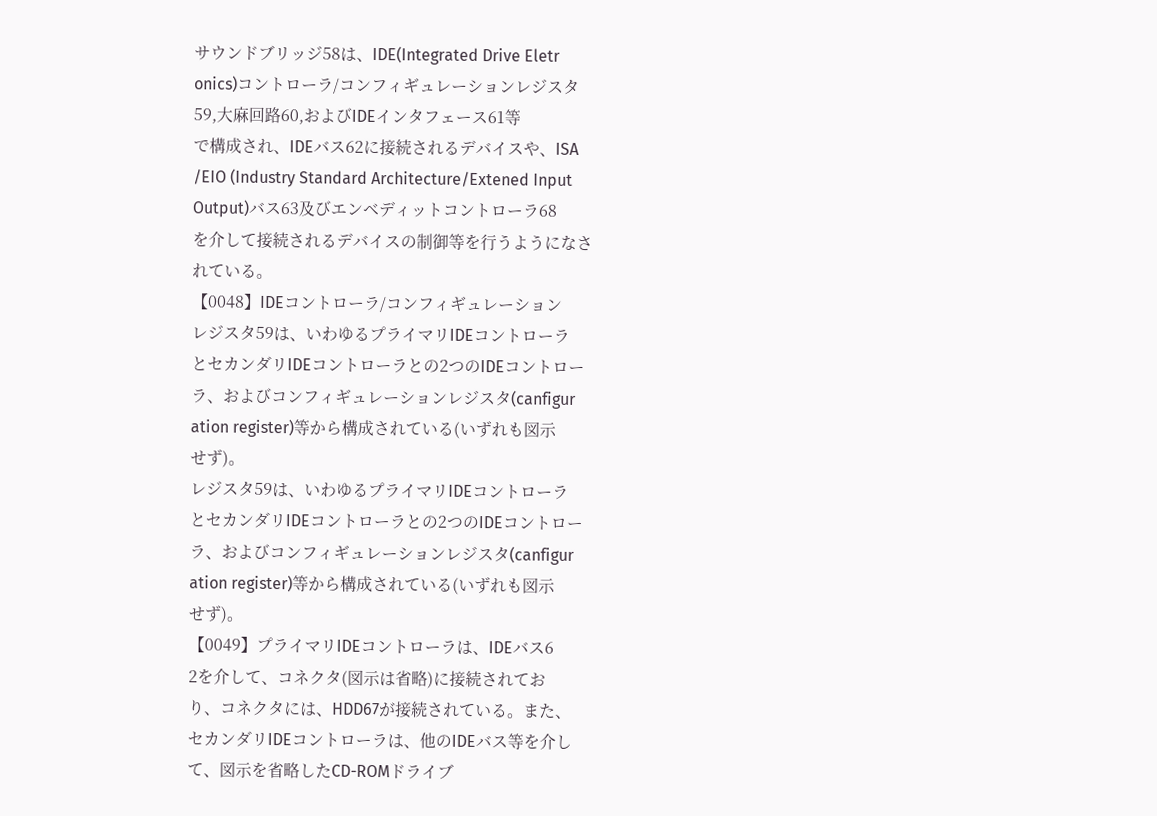サウンドブリッジ58は、IDE(Integrated Drive Eletr
onics)コントローラ/コンフィギュレーションレジスタ
59,大麻回路60,およびIDEインタフェース61等
で構成され、IDEバス62に接続されるデバイスや、ISA
/EIO (Industry Standard Architecture/Extened Input
Output)バス63及びエンベディットコントローラ68
を介して接続されるデバイスの制御等を行うようになさ
れている。
【0048】IDEコントローラ/コンフィギュレーション
レジスタ59は、いわゆるプライマリIDEコントローラ
とセカンダリIDEコントローラとの2つのIDEコントロー
ラ、およびコンフィギュレーションレジスタ(canfigur
ation register)等から構成されている(いずれも図示
せず)。
レジスタ59は、いわゆるプライマリIDEコントローラ
とセカンダリIDEコントローラとの2つのIDEコントロー
ラ、およびコンフィギュレーションレジスタ(canfigur
ation register)等から構成されている(いずれも図示
せず)。
【0049】プライマリIDEコントローラは、IDEバス6
2を介して、コネクタ(図示は省略)に接続されてお
り、コネクタには、HDD67が接続されている。また、
セカンダリIDEコントローラは、他のIDEバス等を介し
て、図示を省略したCD-ROMドライブ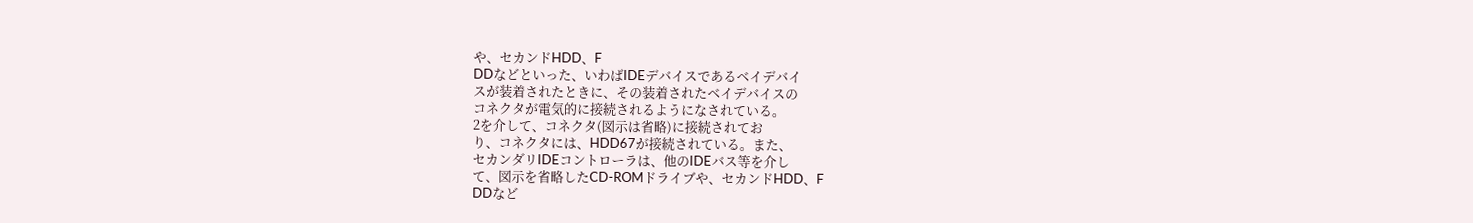や、セカンドHDD、F
DDなどといった、いわばIDEデバイスであるベイデバイ
スが装着されたときに、その装着されたベイデバイスの
コネクタが電気的に接続されるようになされている。
2を介して、コネクタ(図示は省略)に接続されてお
り、コネクタには、HDD67が接続されている。また、
セカンダリIDEコントローラは、他のIDEバス等を介し
て、図示を省略したCD-ROMドライブや、セカンドHDD、F
DDなど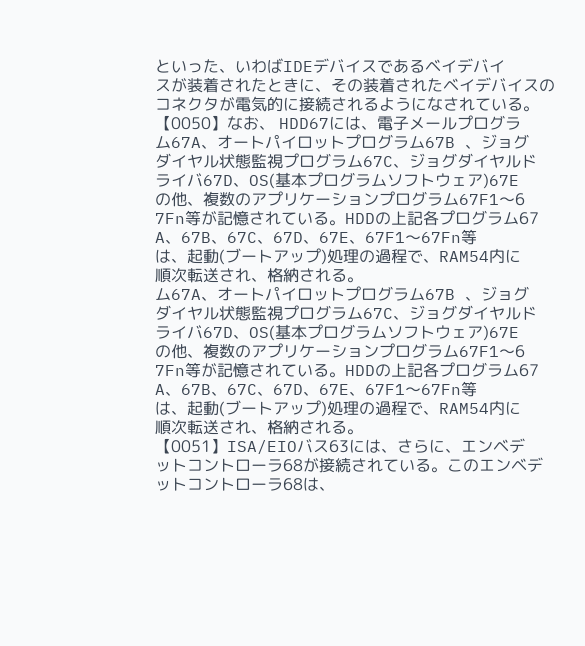といった、いわばIDEデバイスであるベイデバイ
スが装着されたときに、その装着されたベイデバイスの
コネクタが電気的に接続されるようになされている。
【0050】なお、 HDD67には、電子メールプログラ
ム67A、オートパイロットプログラム67B 、ジョグ
ダイヤル状態監視プログラム67C、ジョグダイヤルド
ライバ67D、OS(基本プログラムソフトウェア)67E
の他、複数のアプリケーションプログラム67F1〜6
7Fn等が記憶されている。HDDの上記各プログラム67
A、67B、67C、67D、67E、67F1〜67Fn等
は、起動(ブートアップ)処理の過程で、RAM54内に
順次転送され、格納される。
ム67A、オートパイロットプログラム67B 、ジョグ
ダイヤル状態監視プログラム67C、ジョグダイヤルド
ライバ67D、OS(基本プログラムソフトウェア)67E
の他、複数のアプリケーションプログラム67F1〜6
7Fn等が記憶されている。HDDの上記各プログラム67
A、67B、67C、67D、67E、67F1〜67Fn等
は、起動(ブートアップ)処理の過程で、RAM54内に
順次転送され、格納される。
【0051】ISA/EIOバス63には、さらに、エンベデ
ットコントローラ68が接続されている。このエンベデ
ットコントローラ68は、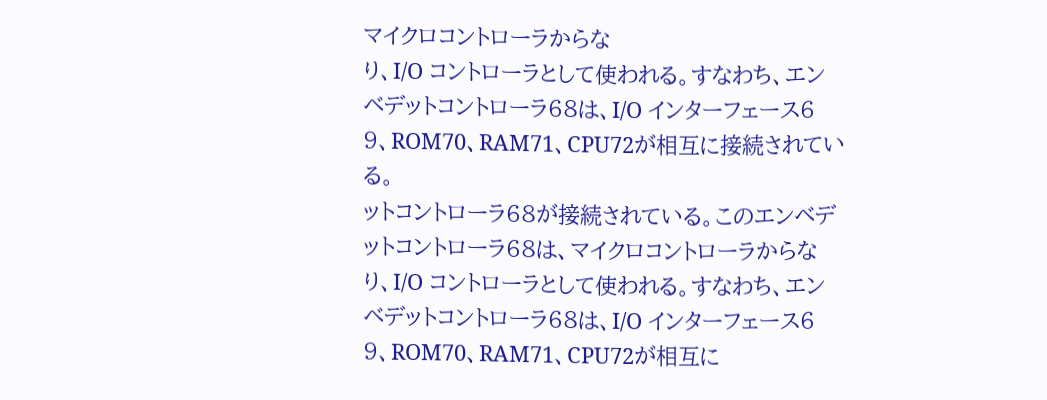マイクロコントローラからな
り、I/O コントローラとして使われる。すなわち、エン
ベデットコントローラ68は、I/O インターフェース6
9、ROM70、RAM71、CPU72が相互に接続されてい
る。
ットコントローラ68が接続されている。このエンベデ
ットコントローラ68は、マイクロコントローラからな
り、I/O コントローラとして使われる。すなわち、エン
ベデットコントローラ68は、I/O インターフェース6
9、ROM70、RAM71、CPU72が相互に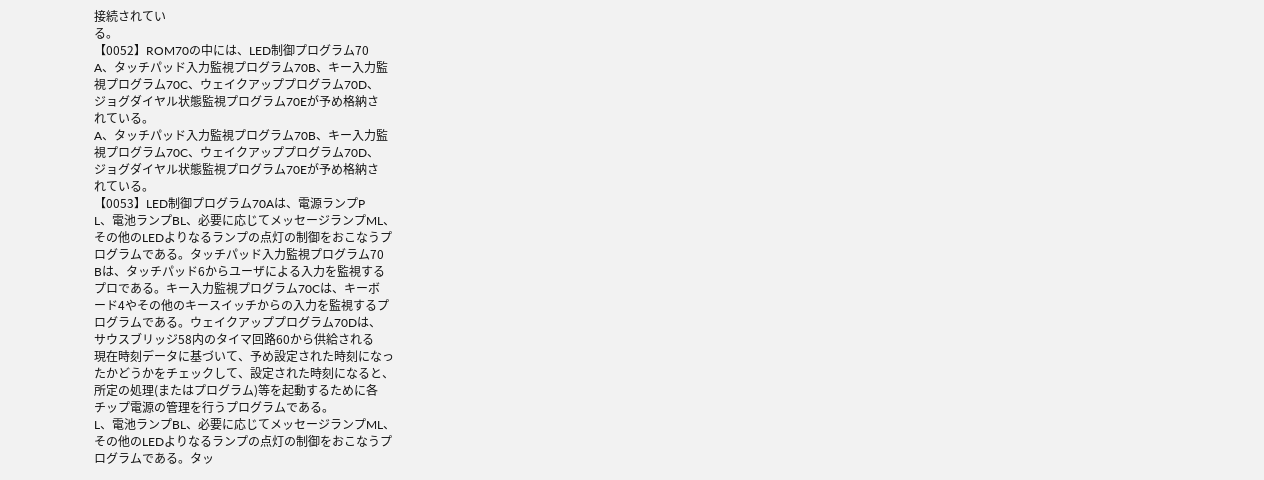接続されてい
る。
【0052】ROM70の中には、LED制御プログラム70
A、タッチパッド入力監視プログラム70B、キー入力監
視プログラム70C、ウェイクアッププログラム70D、
ジョグダイヤル状態監視プログラム70Eが予め格納さ
れている。
A、タッチパッド入力監視プログラム70B、キー入力監
視プログラム70C、ウェイクアッププログラム70D、
ジョグダイヤル状態監視プログラム70Eが予め格納さ
れている。
【0053】LED制御プログラム70Aは、電源ランプP
L、電池ランプBL、必要に応じてメッセージランプML、
その他のLEDよりなるランプの点灯の制御をおこなうプ
ログラムである。タッチパッド入力監視プログラム70
Bは、タッチパッド6からユーザによる入力を監視する
プロである。キー入力監視プログラム70Cは、キーボ
ード4やその他のキースイッチからの入力を監視するプ
ログラムである。ウェイクアッププログラム70Dは、
サウスブリッジ58内のタイマ回路60から供給される
現在時刻データに基づいて、予め設定された時刻になっ
たかどうかをチェックして、設定された時刻になると、
所定の処理(またはプログラム)等を起動するために各
チップ電源の管理を行うプログラムである。
L、電池ランプBL、必要に応じてメッセージランプML、
その他のLEDよりなるランプの点灯の制御をおこなうプ
ログラムである。タッ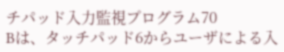チパッド入力監視プログラム70
Bは、タッチパッド6からユーザによる入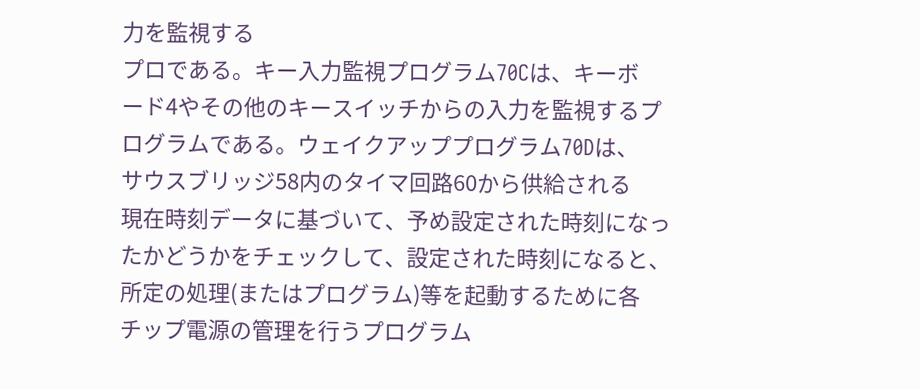力を監視する
プロである。キー入力監視プログラム70Cは、キーボ
ード4やその他のキースイッチからの入力を監視するプ
ログラムである。ウェイクアッププログラム70Dは、
サウスブリッジ58内のタイマ回路60から供給される
現在時刻データに基づいて、予め設定された時刻になっ
たかどうかをチェックして、設定された時刻になると、
所定の処理(またはプログラム)等を起動するために各
チップ電源の管理を行うプログラム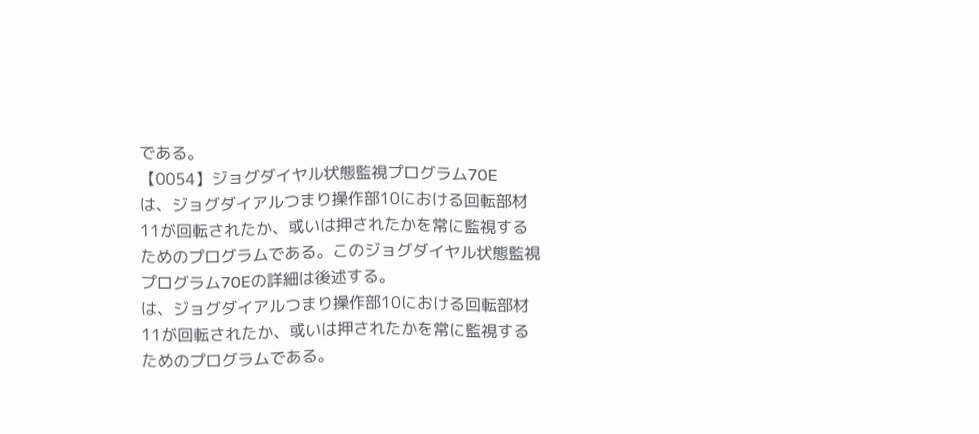である。
【0054】ジョグダイヤル状態監視プログラム70E
は、ジョグダイアルつまり操作部10における回転部材
11が回転されたか、或いは押されたかを常に監視する
ためのプログラムである。このジョグダイヤル状態監視
プログラム70Eの詳細は後述する。
は、ジョグダイアルつまり操作部10における回転部材
11が回転されたか、或いは押されたかを常に監視する
ためのプログラムである。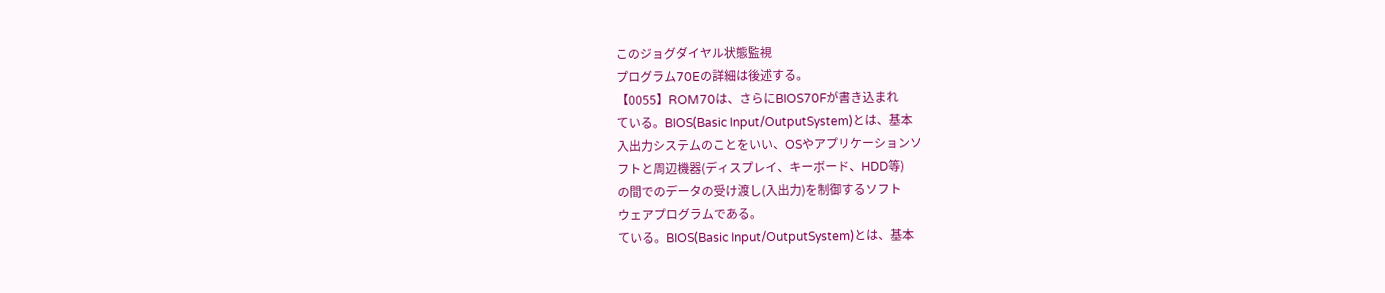このジョグダイヤル状態監視
プログラム70Eの詳細は後述する。
【0055】ROM70は、さらにBIOS70Fが書き込まれ
ている。BIOS(Basic Input/OutputSystem)とは、基本
入出力システムのことをいい、OSやアプリケーションソ
フトと周辺機器(ディスプレイ、キーボード、HDD等)
の間でのデータの受け渡し(入出力)を制御するソフト
ウェアプログラムである。
ている。BIOS(Basic Input/OutputSystem)とは、基本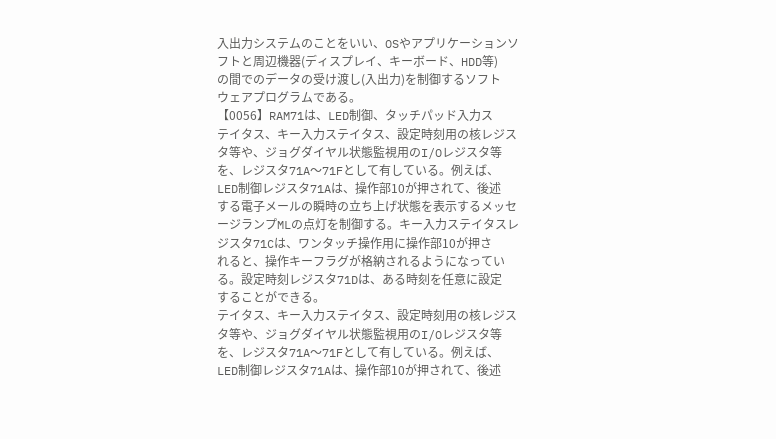入出力システムのことをいい、OSやアプリケーションソ
フトと周辺機器(ディスプレイ、キーボード、HDD等)
の間でのデータの受け渡し(入出力)を制御するソフト
ウェアプログラムである。
【0056】RAM71は、LED制御、タッチパッド入力ス
テイタス、キー入力ステイタス、設定時刻用の核レジス
タ等や、ジョグダイヤル状態監視用のI/Oレジスタ等
を、レジスタ71A〜71Fとして有している。例えば、
LED制御レジスタ71Aは、操作部10が押されて、後述
する電子メールの瞬時の立ち上げ状態を表示するメッセ
ージランプMLの点灯を制御する。キー入力ステイタスレ
ジスタ71Cは、ワンタッチ操作用に操作部10が押さ
れると、操作キーフラグが格納されるようになってい
る。設定時刻レジスタ71Dは、ある時刻を任意に設定
することができる。
テイタス、キー入力ステイタス、設定時刻用の核レジス
タ等や、ジョグダイヤル状態監視用のI/Oレジスタ等
を、レジスタ71A〜71Fとして有している。例えば、
LED制御レジスタ71Aは、操作部10が押されて、後述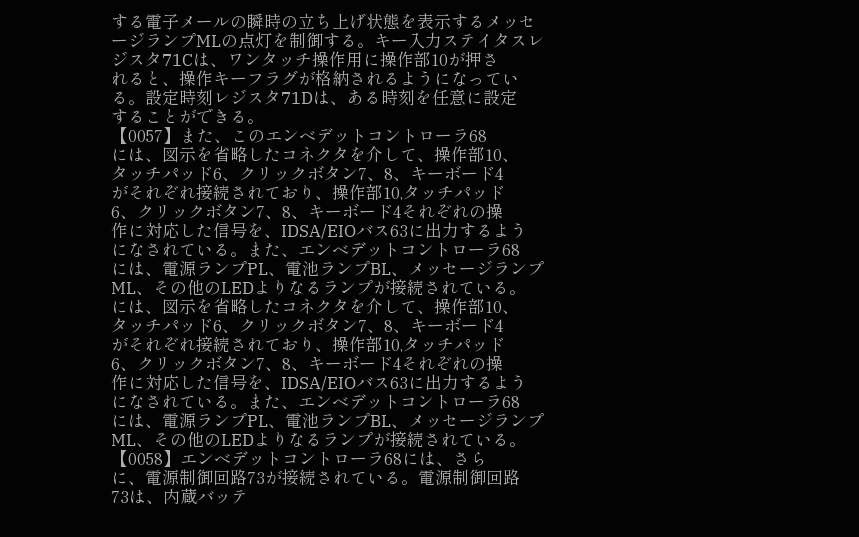する電子メールの瞬時の立ち上げ状態を表示するメッセ
ージランプMLの点灯を制御する。キー入力ステイタスレ
ジスタ71Cは、ワンタッチ操作用に操作部10が押さ
れると、操作キーフラグが格納されるようになってい
る。設定時刻レジスタ71Dは、ある時刻を任意に設定
することができる。
【0057】また、このエンベデットコントローラ68
には、図示を省略したコネクタを介して、操作部10、
タッチパッド6、クリックボタン7、8、キーボード4
がそれぞれ接続されており、操作部10,タッチパッド
6、クリックボタン7、8、キーボード4それぞれの操
作に対応した信号を、IDSA/EIOバス63に出力するよう
になされている。また、エンベデットコントローラ68
には、電源ランプPL、電池ランプBL、メッセージランプ
ML、その他のLEDよりなるランプが接続されている。
には、図示を省略したコネクタを介して、操作部10、
タッチパッド6、クリックボタン7、8、キーボード4
がそれぞれ接続されており、操作部10,タッチパッド
6、クリックボタン7、8、キーボード4それぞれの操
作に対応した信号を、IDSA/EIOバス63に出力するよう
になされている。また、エンベデットコントローラ68
には、電源ランプPL、電池ランプBL、メッセージランプ
ML、その他のLEDよりなるランプが接続されている。
【0058】エンベデットコントローラ68には、さら
に、電源制御回路73が接続されている。電源制御回路
73は、内蔵バッテ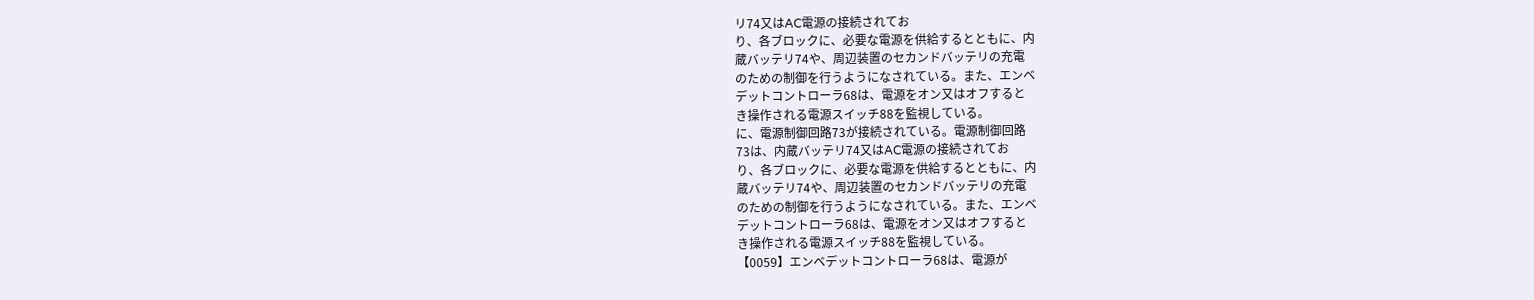リ74又はAC電源の接続されてお
り、各ブロックに、必要な電源を供給するとともに、内
蔵バッテリ74や、周辺装置のセカンドバッテリの充電
のための制御を行うようになされている。また、エンベ
デットコントローラ68は、電源をオン又はオフすると
き操作される電源スイッチ88を監視している。
に、電源制御回路73が接続されている。電源制御回路
73は、内蔵バッテリ74又はAC電源の接続されてお
り、各ブロックに、必要な電源を供給するとともに、内
蔵バッテリ74や、周辺装置のセカンドバッテリの充電
のための制御を行うようになされている。また、エンベ
デットコントローラ68は、電源をオン又はオフすると
き操作される電源スイッチ88を監視している。
【0059】エンベデットコントローラ68は、電源が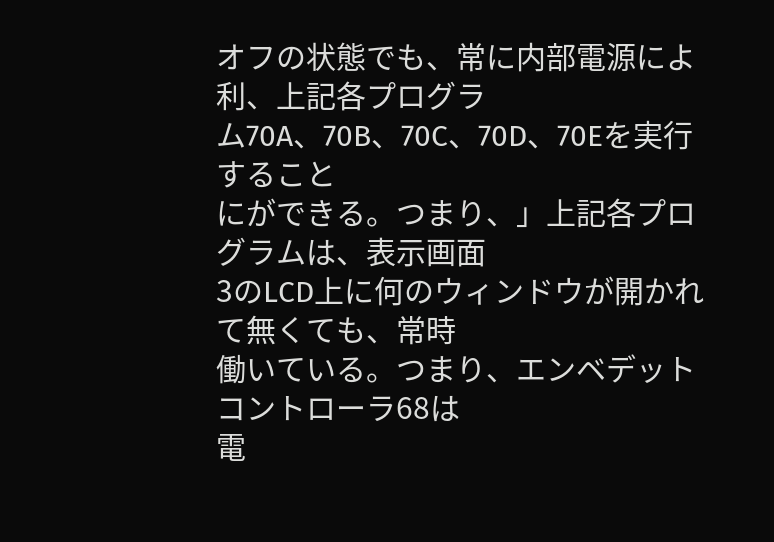オフの状態でも、常に内部電源によ利、上記各プログラ
ム70A、70B、70C、70D、70Eを実行すること
にができる。つまり、」上記各プログラムは、表示画面
3のLCD上に何のウィンドウが開かれて無くても、常時
働いている。つまり、エンベデットコントローラ68は
電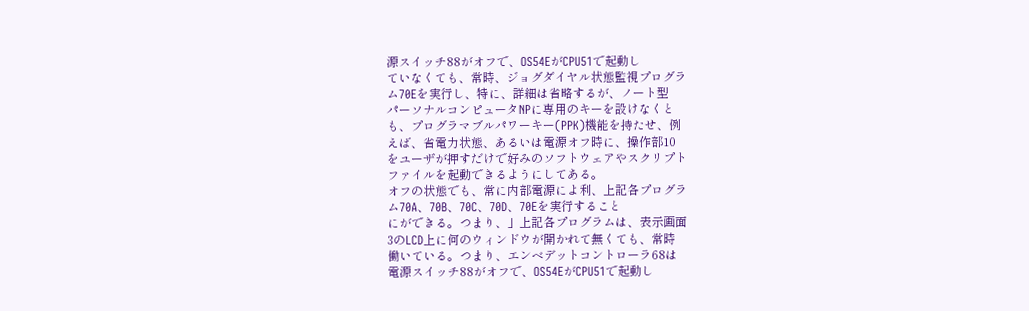源スイッチ88がオフで、OS54EがCPU51で起動し
ていなくても、常時、ジョグダイヤル状態監視プログラ
ム70Eを実行し、特に、詳細は省略するが、ノート型
パーソナルコンピュータNPに専用のキーを設けなくと
も、プログラマブルパワーキー(PPK)機能を持たせ、例
えば、省電力状態、あるいは電源オフ時に、操作部10
をユーザが押すだけで好みのソフトウェアやスクリプト
ファイルを起動できるようにしてある。
オフの状態でも、常に内部電源によ利、上記各プログラ
ム70A、70B、70C、70D、70Eを実行すること
にができる。つまり、」上記各プログラムは、表示画面
3のLCD上に何のウィンドウが開かれて無くても、常時
働いている。つまり、エンベデットコントローラ68は
電源スイッチ88がオフで、OS54EがCPU51で起動し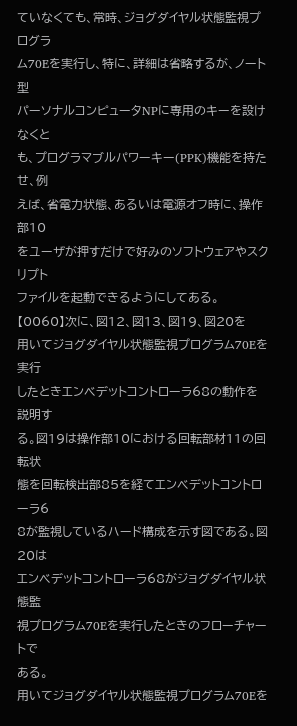ていなくても、常時、ジョグダイヤル状態監視プログラ
ム70Eを実行し、特に、詳細は省略するが、ノート型
パーソナルコンピュータNPに専用のキーを設けなくと
も、プログラマブルパワーキー(PPK)機能を持たせ、例
えば、省電力状態、あるいは電源オフ時に、操作部10
をユーザが押すだけで好みのソフトウェアやスクリプト
ファイルを起動できるようにしてある。
【0060】次に、図12、図13、図19、図20を
用いてジョグダイヤル状態監視プログラム70Eを実行
したときエンベデットコントローラ68の動作を説明す
る。図19は操作部10における回転部材11の回転状
態を回転検出部85を経てエンベデットコントローラ6
8が監視しているハード構成を示す図である。図20は
エンベデットコントローラ68がジョグダイヤル状態監
視プログラム70Eを実行したときのフローチャートで
ある。
用いてジョグダイヤル状態監視プログラム70Eを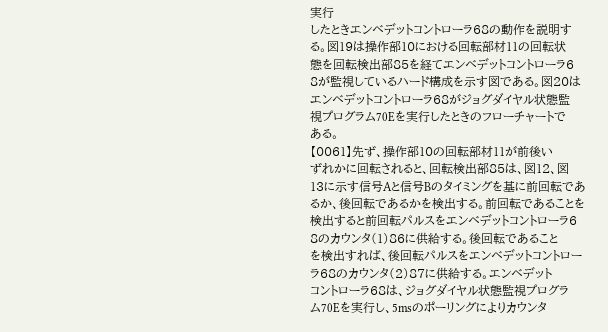実行
したときエンベデットコントローラ68の動作を説明す
る。図19は操作部10における回転部材11の回転状
態を回転検出部85を経てエンベデットコントローラ6
8が監視しているハード構成を示す図である。図20は
エンベデットコントローラ68がジョグダイヤル状態監
視プログラム70Eを実行したときのフローチャートで
ある。
【0061】先ず、操作部10の回転部材11が前後い
ずれかに回転されると、回転検出部85は、図12、図
13に示す信号Aと信号Bのタイミングを基に前回転であ
るか、後回転であるかを検出する。前回転であることを
検出すると前回転パルスをエンベデットコントローラ6
8のカウンタ(1)86に供給する。後回転であること
を検出すれば、後回転パルスをエンベデットコントロー
ラ68のカウンタ(2)87に供給する。エンベデット
コントローラ68は、ジョグダイヤル状態監視プログラ
ム70Eを実行し、5msのポーリングによりカウンタ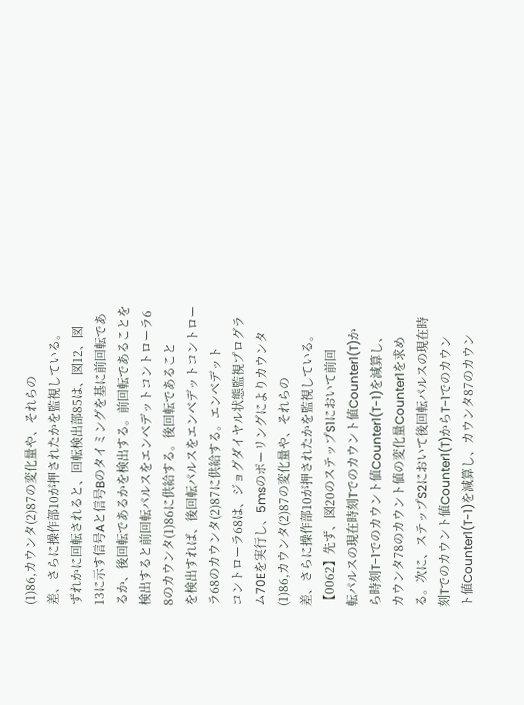(1)86,カウンタ(2)87の変化量や、それらの
差、さらに操作部10が押されたかを監視している。
ずれかに回転されると、回転検出部85は、図12、図
13に示す信号Aと信号Bのタイミングを基に前回転であ
るか、後回転であるかを検出する。前回転であることを
検出すると前回転パルスをエンベデットコントローラ6
8のカウンタ(1)86に供給する。後回転であること
を検出すれば、後回転パルスをエンベデットコントロー
ラ68のカウンタ(2)87に供給する。エンベデット
コントローラ68は、ジョグダイヤル状態監視プログラ
ム70Eを実行し、5msのポーリングによりカウンタ
(1)86,カウンタ(2)87の変化量や、それらの
差、さらに操作部10が押されたかを監視している。
【0062】先ず、図20のステップS1において前回
転パルスの現在時刻Tでのカウント値Counter1(T)か
ら時刻T−1でのカウント値Counter1(T-1)を減算し、
カウンタ78のカウント値の変化量Counter1を求め
る。次に、ステップS2において後回転パルスの現在時
刻Tでのカウント値Counter1(T)からT−1でのカウン
ト値Counter1(T-1)を減算し、カウンタ87のカウン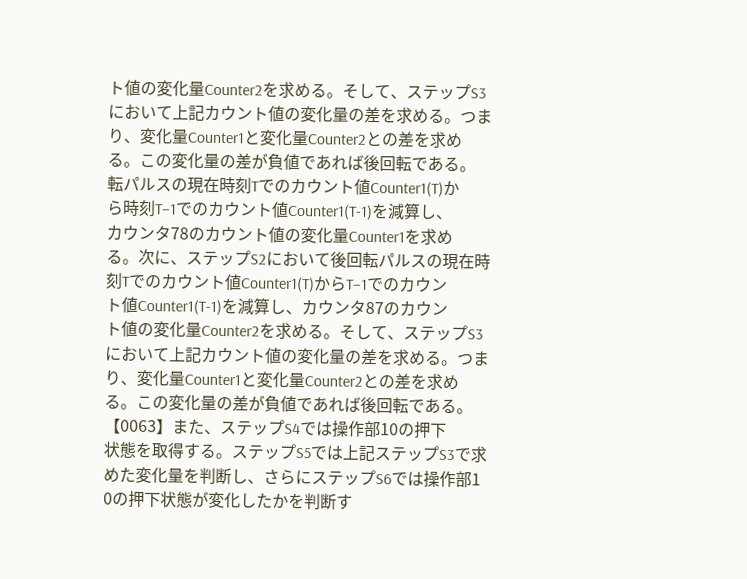ト値の変化量Counter2を求める。そして、ステップS3
において上記カウント値の変化量の差を求める。つま
り、変化量Counter1と変化量Counter2との差を求め
る。この変化量の差が負値であれば後回転である。
転パルスの現在時刻Tでのカウント値Counter1(T)か
ら時刻T−1でのカウント値Counter1(T-1)を減算し、
カウンタ78のカウント値の変化量Counter1を求め
る。次に、ステップS2において後回転パルスの現在時
刻Tでのカウント値Counter1(T)からT−1でのカウン
ト値Counter1(T-1)を減算し、カウンタ87のカウン
ト値の変化量Counter2を求める。そして、ステップS3
において上記カウント値の変化量の差を求める。つま
り、変化量Counter1と変化量Counter2との差を求め
る。この変化量の差が負値であれば後回転である。
【0063】また、ステップS4では操作部10の押下
状態を取得する。ステップS5では上記ステップS3で求
めた変化量を判断し、さらにステップS6では操作部1
0の押下状態が変化したかを判断す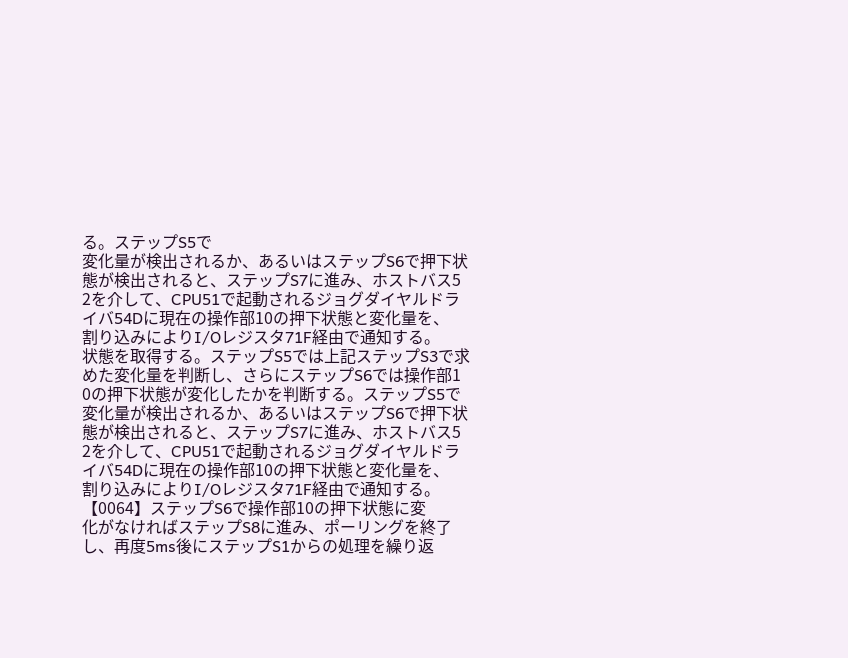る。ステップS5で
変化量が検出されるか、あるいはステップS6で押下状
態が検出されると、ステップS7に進み、ホストバス5
2を介して、CPU51で起動されるジョグダイヤルドラ
イバ54Dに現在の操作部10の押下状態と変化量を、
割り込みによりI/Oレジスタ71F経由で通知する。
状態を取得する。ステップS5では上記ステップS3で求
めた変化量を判断し、さらにステップS6では操作部1
0の押下状態が変化したかを判断する。ステップS5で
変化量が検出されるか、あるいはステップS6で押下状
態が検出されると、ステップS7に進み、ホストバス5
2を介して、CPU51で起動されるジョグダイヤルドラ
イバ54Dに現在の操作部10の押下状態と変化量を、
割り込みによりI/Oレジスタ71F経由で通知する。
【0064】ステップS6で操作部10の押下状態に変
化がなければステップS8に進み、ポーリングを終了
し、再度5ms後にステップS1からの処理を繰り返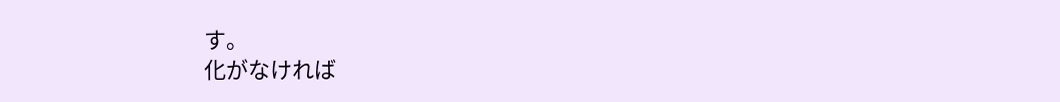す。
化がなければ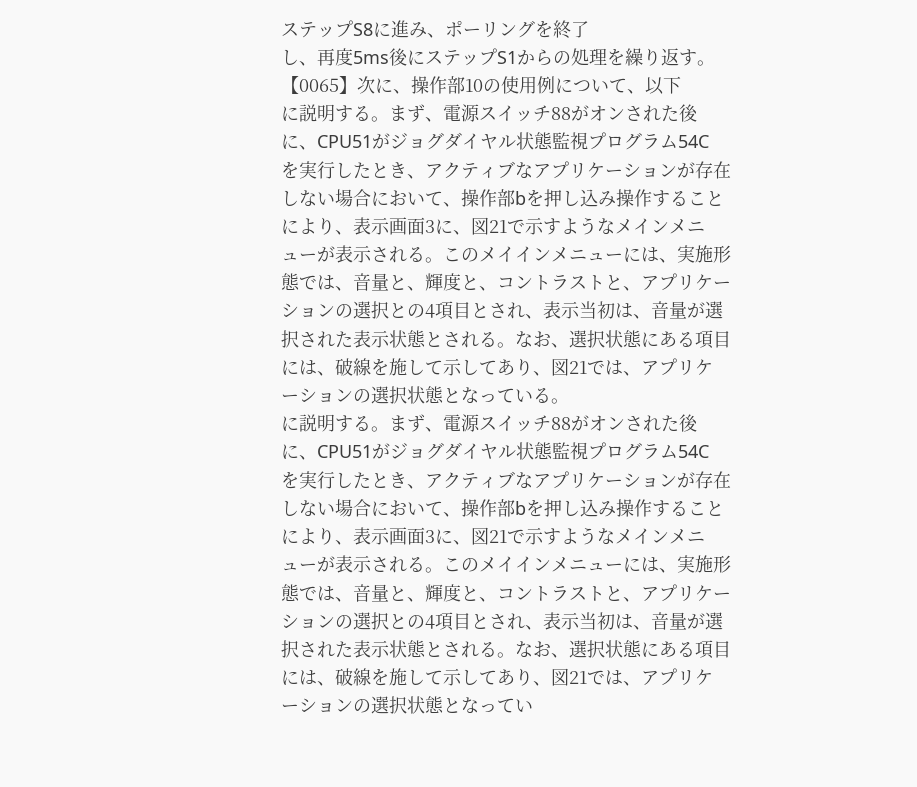ステップS8に進み、ポーリングを終了
し、再度5ms後にステップS1からの処理を繰り返す。
【0065】次に、操作部10の使用例について、以下
に説明する。まず、電源スイッチ88がオンされた後
に、CPU51がジョグダイヤル状態監視プログラム54C
を実行したとき、アクティブなアプリケーションが存在
しない場合において、操作部bを押し込み操作すること
により、表示画面3に、図21で示すようなメインメニ
ューが表示される。このメイインメニューには、実施形
態では、音量と、輝度と、コントラストと、アプリケー
ションの選択との4項目とされ、表示当初は、音量が選
択された表示状態とされる。なお、選択状態にある項目
には、破線を施して示してあり、図21では、アプリケ
ーションの選択状態となっている。
に説明する。まず、電源スイッチ88がオンされた後
に、CPU51がジョグダイヤル状態監視プログラム54C
を実行したとき、アクティブなアプリケーションが存在
しない場合において、操作部bを押し込み操作すること
により、表示画面3に、図21で示すようなメインメニ
ューが表示される。このメイインメニューには、実施形
態では、音量と、輝度と、コントラストと、アプリケー
ションの選択との4項目とされ、表示当初は、音量が選
択された表示状態とされる。なお、選択状態にある項目
には、破線を施して示してあり、図21では、アプリケ
ーションの選択状態となってい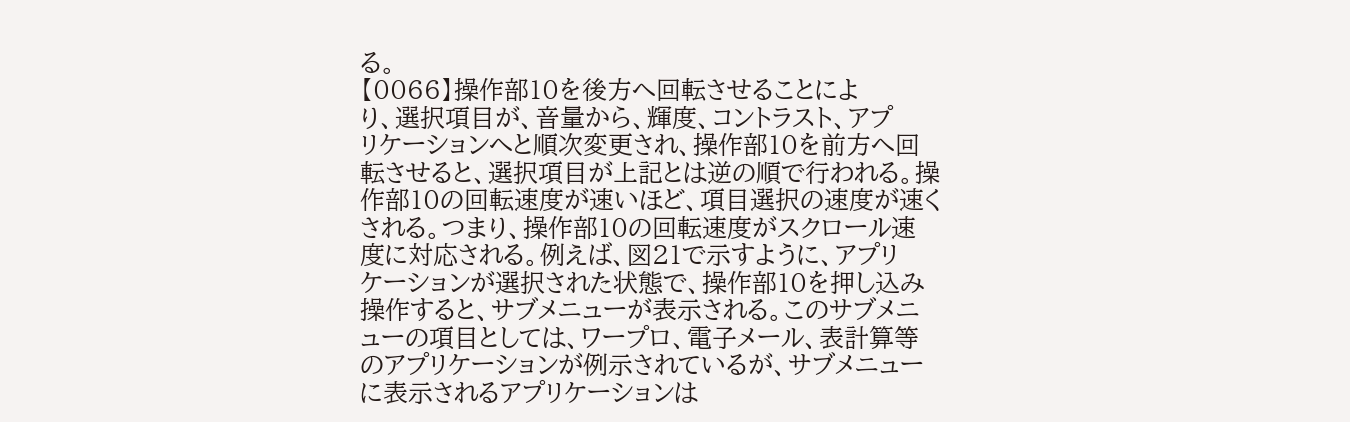る。
【0066】操作部10を後方へ回転させることによ
り、選択項目が、音量から、輝度、コントラスト、アプ
リケーションへと順次変更され、操作部10を前方へ回
転させると、選択項目が上記とは逆の順で行われる。操
作部10の回転速度が速いほど、項目選択の速度が速く
される。つまり、操作部10の回転速度がスクロール速
度に対応される。例えば、図21で示すように、アプリ
ケーションが選択された状態で、操作部10を押し込み
操作すると、サブメニューが表示される。このサブメニ
ューの項目としては、ワープロ、電子メール、表計算等
のアプリケーションが例示されているが、サブメニュー
に表示されるアプリケーションは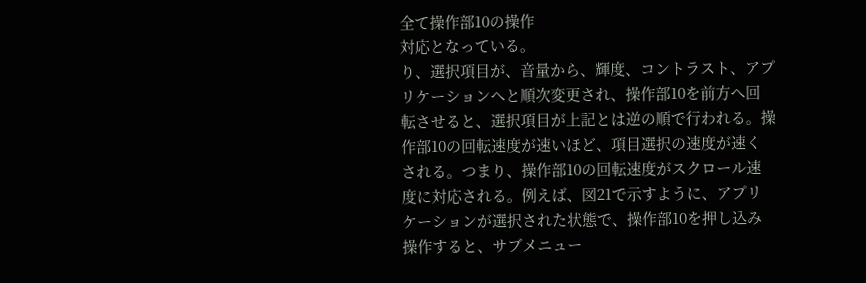全て操作部10の操作
対応となっている。
り、選択項目が、音量から、輝度、コントラスト、アプ
リケーションへと順次変更され、操作部10を前方へ回
転させると、選択項目が上記とは逆の順で行われる。操
作部10の回転速度が速いほど、項目選択の速度が速く
される。つまり、操作部10の回転速度がスクロール速
度に対応される。例えば、図21で示すように、アプリ
ケーションが選択された状態で、操作部10を押し込み
操作すると、サブメニュー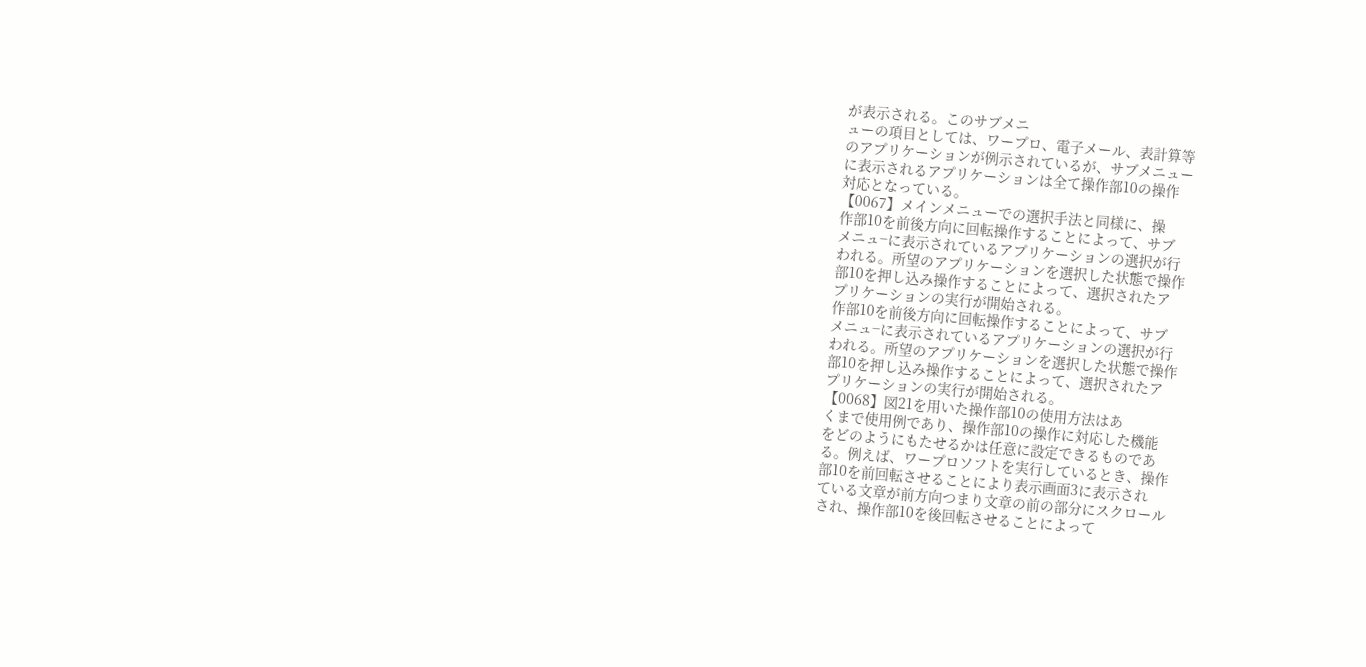が表示される。このサブメニ
ューの項目としては、ワープロ、電子メール、表計算等
のアプリケーションが例示されているが、サブメニュー
に表示されるアプリケーションは全て操作部10の操作
対応となっている。
【0067】メインメニューでの選択手法と同様に、操
作部10を前後方向に回転操作することによって、サブ
メニュ−に表示されているアプリケーションの選択が行
われる。所望のアプリケーションを選択した状態で操作
部10を押し込み操作することによって、選択されたア
プリケーションの実行が開始される。
作部10を前後方向に回転操作することによって、サブ
メニュ−に表示されているアプリケーションの選択が行
われる。所望のアプリケーションを選択した状態で操作
部10を押し込み操作することによって、選択されたア
プリケーションの実行が開始される。
【0068】図21を用いた操作部10の使用方法はあ
くまで使用例であり、操作部10の操作に対応した機能
をどのようにもたせるかは任意に設定できるものであ
る。例えば、ワープロソフトを実行しているとき、操作
部10を前回転させることにより表示画面3に表示され
ている文章が前方向つまり文章の前の部分にスクロール
され、操作部10を後回転させることによって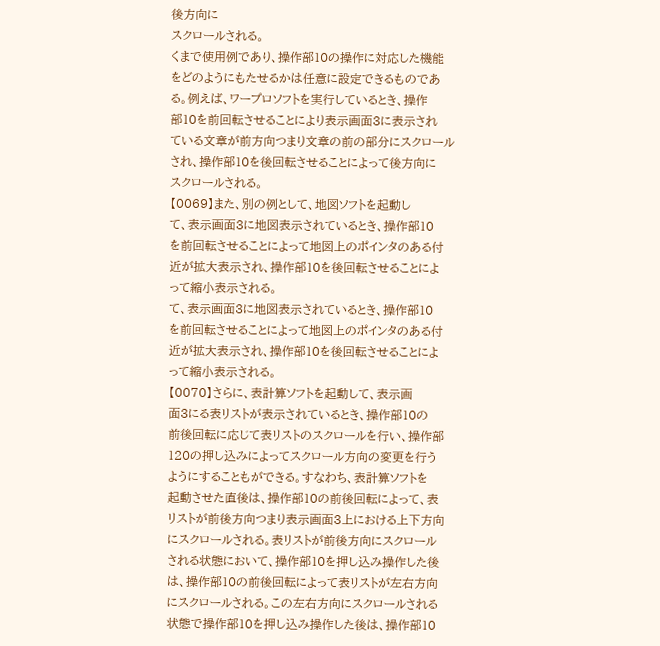後方向に
スクロールされる。
くまで使用例であり、操作部10の操作に対応した機能
をどのようにもたせるかは任意に設定できるものであ
る。例えば、ワープロソフトを実行しているとき、操作
部10を前回転させることにより表示画面3に表示され
ている文章が前方向つまり文章の前の部分にスクロール
され、操作部10を後回転させることによって後方向に
スクロールされる。
【0069】また、別の例として、地図ソフトを起動し
て、表示画面3に地図表示されているとき、操作部10
を前回転させることによって地図上のポインタのある付
近が拡大表示され、操作部10を後回転させることによ
って縮小表示される。
て、表示画面3に地図表示されているとき、操作部10
を前回転させることによって地図上のポインタのある付
近が拡大表示され、操作部10を後回転させることによ
って縮小表示される。
【0070】さらに、表計算ソフトを起動して、表示画
面3にる表リストが表示されているとき、操作部10の
前後回転に応じて表リストのスクロールを行い、操作部
120の押し込みによってスクロール方向の変更を行う
ようにすることもができる。すなわち、表計算ソフトを
起動させた直後は、操作部10の前後回転によって、表
リストが前後方向つまり表示画面3上における上下方向
にスクロールされる。表リストが前後方向にスクロール
される状態において、操作部10を押し込み操作した後
は、操作部10の前後回転によって表リストが左右方向
にスクロールされる。この左右方向にスクロールされる
状態で操作部10を押し込み操作した後は、操作部10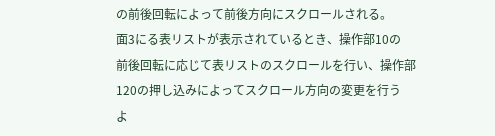の前後回転によって前後方向にスクロールされる。
面3にる表リストが表示されているとき、操作部10の
前後回転に応じて表リストのスクロールを行い、操作部
120の押し込みによってスクロール方向の変更を行う
よ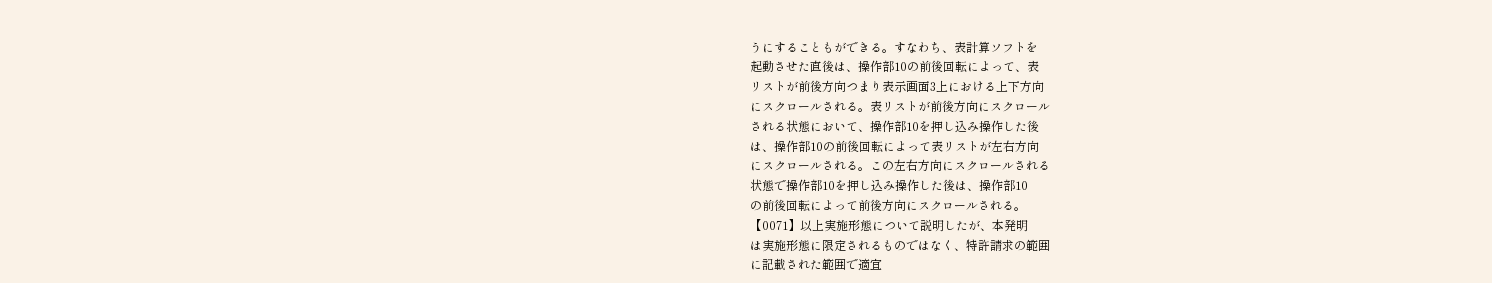うにすることもができる。すなわち、表計算ソフトを
起動させた直後は、操作部10の前後回転によって、表
リストが前後方向つまり表示画面3上における上下方向
にスクロールされる。表リストが前後方向にスクロール
される状態において、操作部10を押し込み操作した後
は、操作部10の前後回転によって表リストが左右方向
にスクロールされる。この左右方向にスクロールされる
状態で操作部10を押し込み操作した後は、操作部10
の前後回転によって前後方向にスクロールされる。
【0071】以上実施形態について説明したが、本発明
は実施形態に限定されるものではなく、特許請求の範囲
に記載された範囲で適宜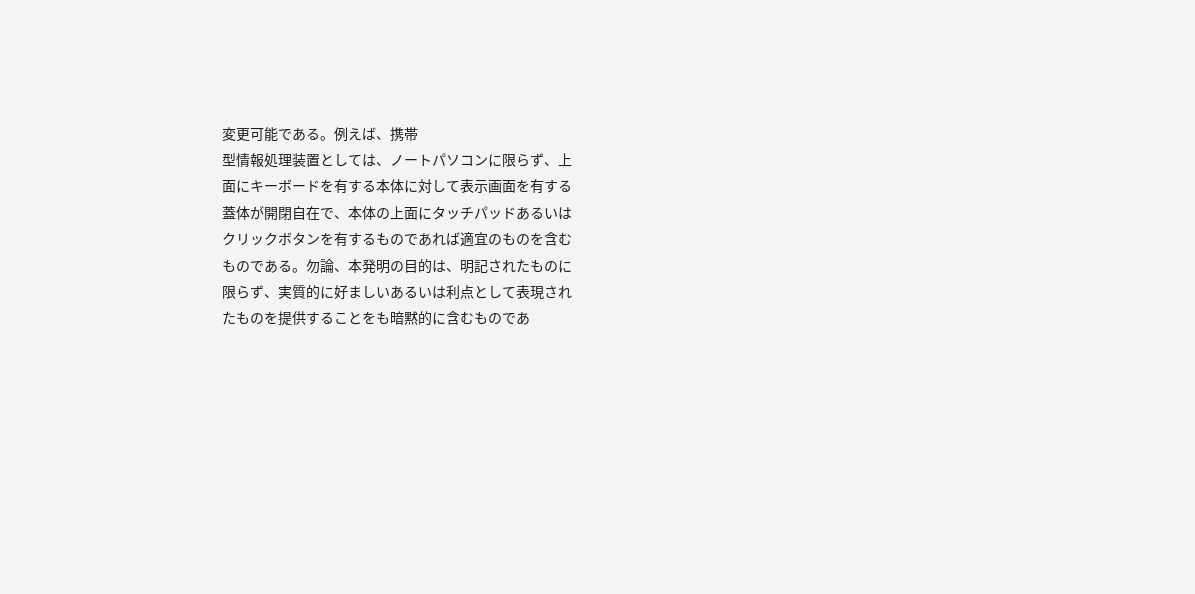変更可能である。例えば、携帯
型情報処理装置としては、ノートパソコンに限らず、上
面にキーボードを有する本体に対して表示画面を有する
蓋体が開閉自在で、本体の上面にタッチパッドあるいは
クリックボタンを有するものであれば適宜のものを含む
ものである。勿論、本発明の目的は、明記されたものに
限らず、実質的に好ましいあるいは利点として表現され
たものを提供することをも暗黙的に含むものであ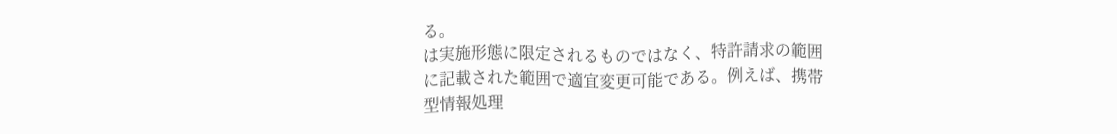る。
は実施形態に限定されるものではなく、特許請求の範囲
に記載された範囲で適宜変更可能である。例えば、携帯
型情報処理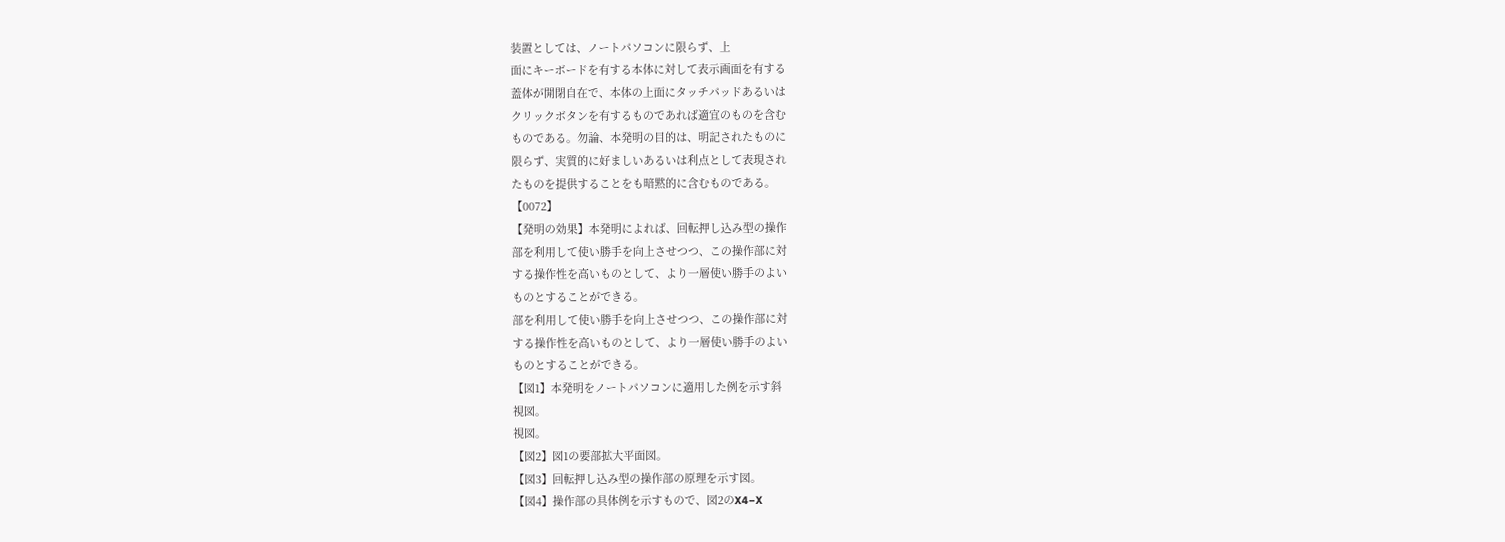装置としては、ノートパソコンに限らず、上
面にキーボードを有する本体に対して表示画面を有する
蓋体が開閉自在で、本体の上面にタッチパッドあるいは
クリックボタンを有するものであれば適宜のものを含む
ものである。勿論、本発明の目的は、明記されたものに
限らず、実質的に好ましいあるいは利点として表現され
たものを提供することをも暗黙的に含むものである。
【0072】
【発明の効果】本発明によれば、回転押し込み型の操作
部を利用して使い勝手を向上させつつ、この操作部に対
する操作性を高いものとして、より一層使い勝手のよい
ものとすることができる。
部を利用して使い勝手を向上させつつ、この操作部に対
する操作性を高いものとして、より一層使い勝手のよい
ものとすることができる。
【図1】本発明をノートパソコンに適用した例を示す斜
視図。
視図。
【図2】図1の要部拡大平面図。
【図3】回転押し込み型の操作部の原理を示す図。
【図4】操作部の具体例を示すもので、図2のX4−X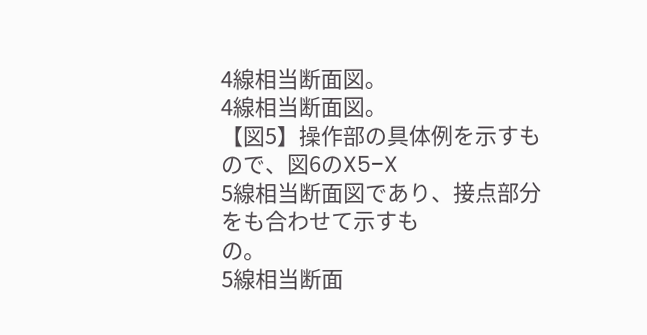4線相当断面図。
4線相当断面図。
【図5】操作部の具体例を示すもので、図6のX5−X
5線相当断面図であり、接点部分をも合わせて示すも
の。
5線相当断面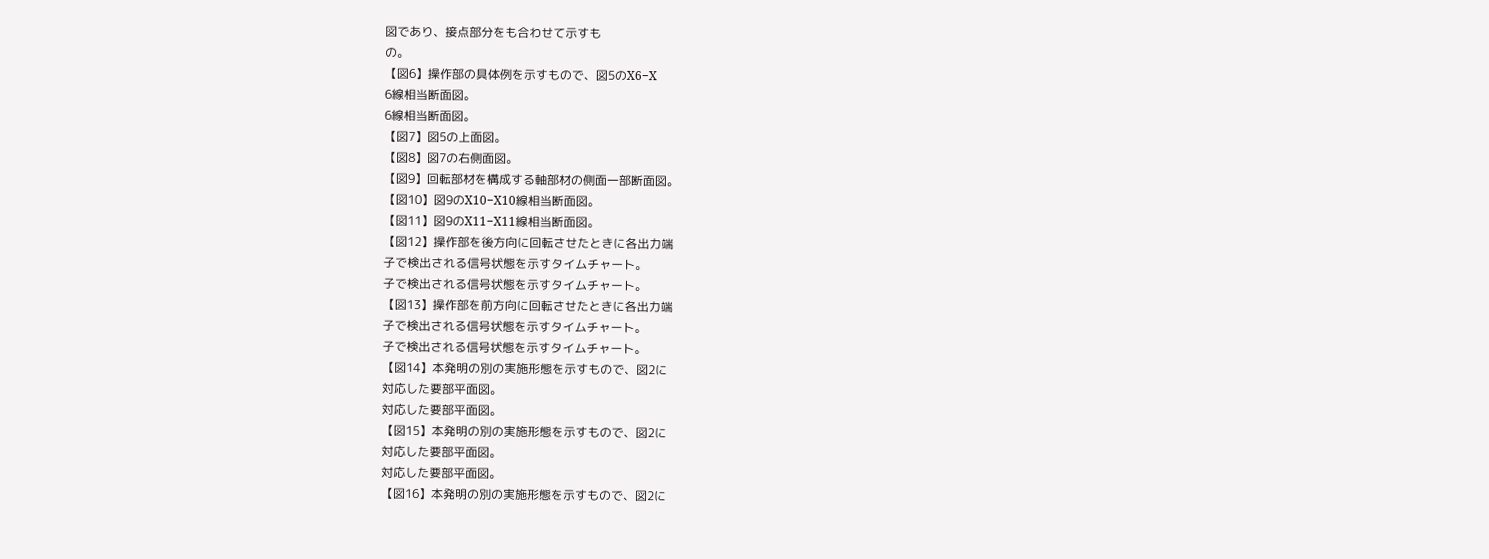図であり、接点部分をも合わせて示すも
の。
【図6】操作部の具体例を示すもので、図5のX6−X
6線相当断面図。
6線相当断面図。
【図7】図5の上面図。
【図8】図7の右側面図。
【図9】回転部材を構成する軸部材の側面一部断面図。
【図10】図9のX10−X10線相当断面図。
【図11】図9のX11−X11線相当断面図。
【図12】操作部を後方向に回転させたときに各出力端
子で検出される信号状態を示すタイムチャート。
子で検出される信号状態を示すタイムチャート。
【図13】操作部を前方向に回転させたときに各出力端
子で検出される信号状態を示すタイムチャート。
子で検出される信号状態を示すタイムチャート。
【図14】本発明の別の実施形態を示すもので、図2に
対応した要部平面図。
対応した要部平面図。
【図15】本発明の別の実施形態を示すもので、図2に
対応した要部平面図。
対応した要部平面図。
【図16】本発明の別の実施形態を示すもので、図2に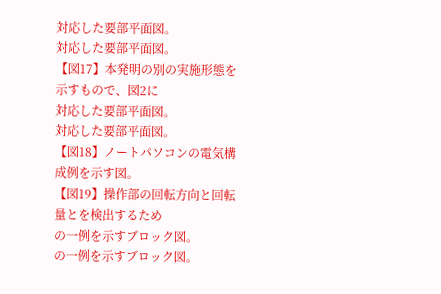対応した要部平面図。
対応した要部平面図。
【図17】本発明の別の実施形態を示すもので、図2に
対応した要部平面図。
対応した要部平面図。
【図18】ノートパソコンの電気構成例を示す図。
【図19】操作部の回転方向と回転量とを検出するため
の一例を示すブロック図。
の一例を示すブロック図。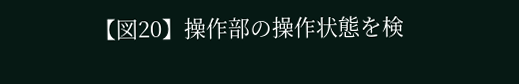【図20】操作部の操作状態を検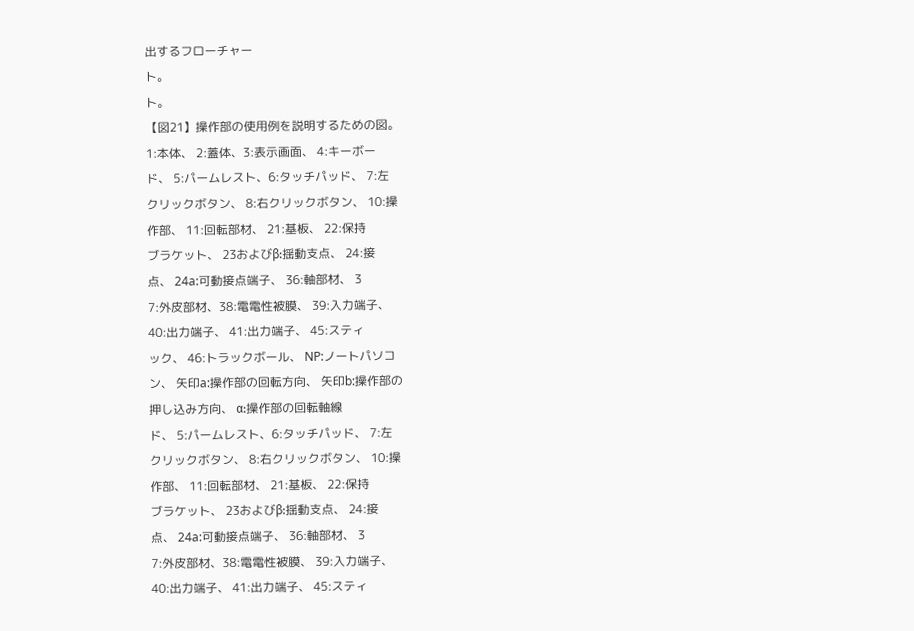出するフローチャー
ト。
ト。
【図21】操作部の使用例を説明するための図。
1:本体、 2:蓋体、3:表示画面、 4:キーボー
ド、 5:パームレスト、6:タッチパッド、 7:左
クリックボタン、 8:右クリックボタン、 10:操
作部、 11:回転部材、 21:基板、 22:保持
ブラケット、 23およびβ:揺動支点、 24:接
点、 24a:可動接点端子、 36:軸部材、 3
7:外皮部材、38:電電性被膜、 39:入力端子、
40:出力端子、 41:出力端子、 45:スティ
ック、 46:トラックボール、 NP:ノートパソコ
ン、 矢印a:操作部の回転方向、 矢印b:操作部の
押し込み方向、 α:操作部の回転軸線
ド、 5:パームレスト、6:タッチパッド、 7:左
クリックボタン、 8:右クリックボタン、 10:操
作部、 11:回転部材、 21:基板、 22:保持
ブラケット、 23およびβ:揺動支点、 24:接
点、 24a:可動接点端子、 36:軸部材、 3
7:外皮部材、38:電電性被膜、 39:入力端子、
40:出力端子、 41:出力端子、 45:スティ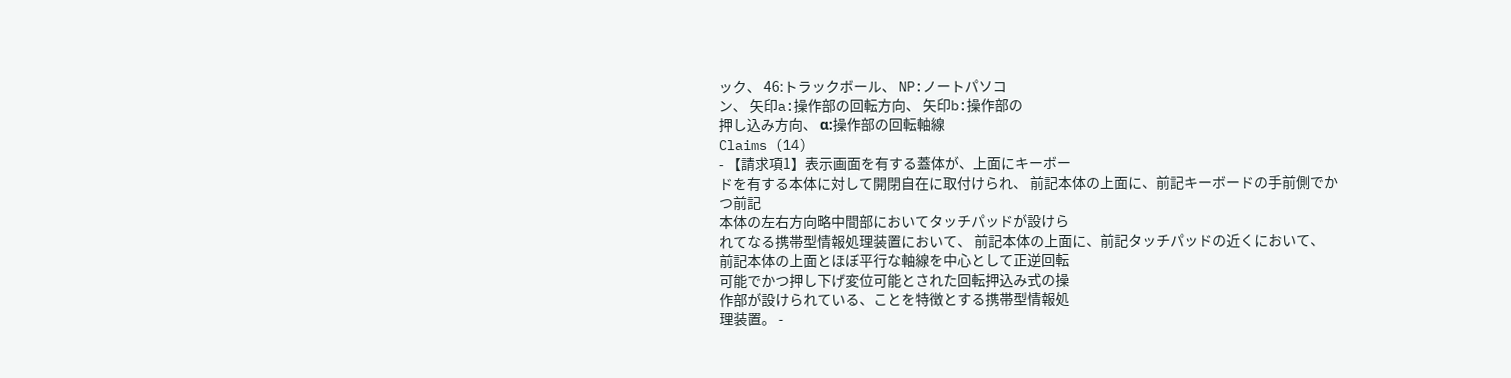ック、 46:トラックボール、 NP:ノートパソコ
ン、 矢印a:操作部の回転方向、 矢印b:操作部の
押し込み方向、 α:操作部の回転軸線
Claims (14)
- 【請求項1】表示画面を有する蓋体が、上面にキーボー
ドを有する本体に対して開閉自在に取付けられ、 前記本体の上面に、前記キーボードの手前側でかつ前記
本体の左右方向略中間部においてタッチパッドが設けら
れてなる携帯型情報処理装置において、 前記本体の上面に、前記タッチパッドの近くにおいて、
前記本体の上面とほぼ平行な軸線を中心として正逆回転
可能でかつ押し下げ変位可能とされた回転押込み式の操
作部が設けられている、ことを特徴とする携帯型情報処
理装置。 -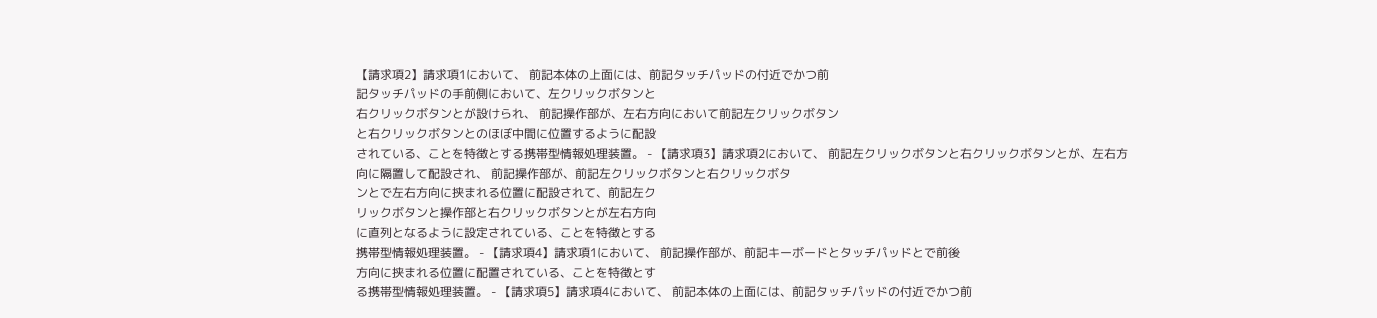【請求項2】請求項1において、 前記本体の上面には、前記タッチパッドの付近でかつ前
記タッチパッドの手前側において、左クリックボタンと
右クリックボタンとが設けられ、 前記操作部が、左右方向において前記左クリックボタン
と右クリックボタンとのほぼ中間に位置するように配設
されている、ことを特徴とする携帯型情報処理装置。 - 【請求項3】請求項2において、 前記左クリックボタンと右クリックボタンとが、左右方
向に隔置して配設され、 前記操作部が、前記左クリックボタンと右クリックボタ
ンとで左右方向に挟まれる位置に配設されて、前記左ク
リックボタンと操作部と右クリックボタンとが左右方向
に直列となるように設定されている、ことを特徴とする
携帯型情報処理装置。 - 【請求項4】請求項1において、 前記操作部が、前記キーボードとタッチパッドとで前後
方向に挟まれる位置に配置されている、ことを特徴とす
る携帯型情報処理装置。 - 【請求項5】請求項4において、 前記本体の上面には、前記タッチパッドの付近でかつ前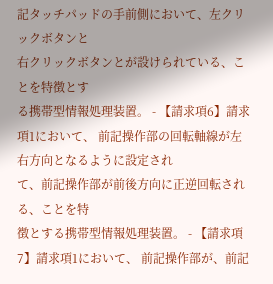記タッチパッドの手前側において、左クリックボタンと
右クリックボタンとが設けられている、ことを特徴とす
る携帯型情報処理装置。 - 【請求項6】請求項1において、 前記操作部の回転軸線が左右方向となるように設定され
て、前記操作部が前後方向に正逆回転される、ことを特
徴とする携帯型情報処理装置。 - 【請求項7】請求項1において、 前記操作部が、前記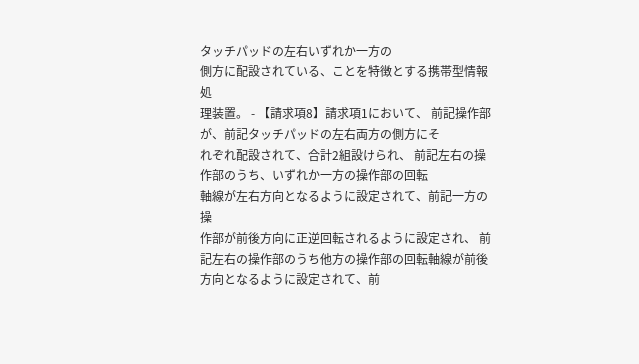タッチパッドの左右いずれか一方の
側方に配設されている、ことを特徴とする携帯型情報処
理装置。 - 【請求項8】請求項1において、 前記操作部が、前記タッチパッドの左右両方の側方にそ
れぞれ配設されて、合計2組設けられ、 前記左右の操作部のうち、いずれか一方の操作部の回転
軸線が左右方向となるように設定されて、前記一方の操
作部が前後方向に正逆回転されるように設定され、 前記左右の操作部のうち他方の操作部の回転軸線が前後
方向となるように設定されて、前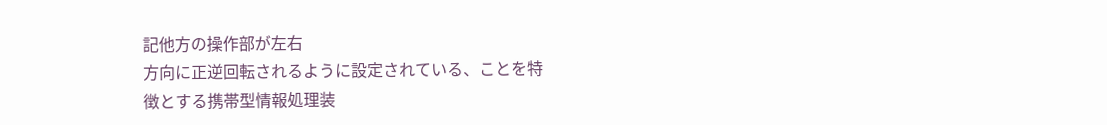記他方の操作部が左右
方向に正逆回転されるように設定されている、ことを特
徴とする携帯型情報処理装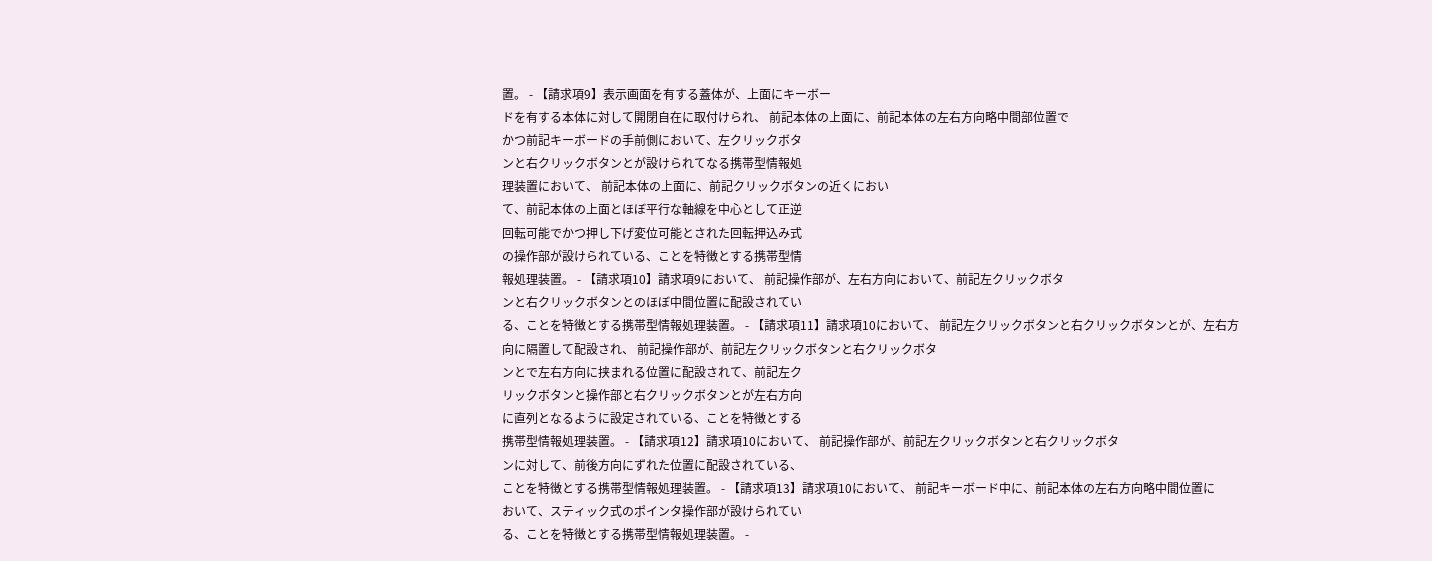置。 - 【請求項9】表示画面を有する蓋体が、上面にキーボー
ドを有する本体に対して開閉自在に取付けられ、 前記本体の上面に、前記本体の左右方向略中間部位置で
かつ前記キーボードの手前側において、左クリックボタ
ンと右クリックボタンとが設けられてなる携帯型情報処
理装置において、 前記本体の上面に、前記クリックボタンの近くにおい
て、前記本体の上面とほぼ平行な軸線を中心として正逆
回転可能でかつ押し下げ変位可能とされた回転押込み式
の操作部が設けられている、ことを特徴とする携帯型情
報処理装置。 - 【請求項10】請求項9において、 前記操作部が、左右方向において、前記左クリックボタ
ンと右クリックボタンとのほぼ中間位置に配設されてい
る、ことを特徴とする携帯型情報処理装置。 - 【請求項11】請求項10において、 前記左クリックボタンと右クリックボタンとが、左右方
向に隔置して配設され、 前記操作部が、前記左クリックボタンと右クリックボタ
ンとで左右方向に挟まれる位置に配設されて、前記左ク
リックボタンと操作部と右クリックボタンとが左右方向
に直列となるように設定されている、ことを特徴とする
携帯型情報処理装置。 - 【請求項12】請求項10において、 前記操作部が、前記左クリックボタンと右クリックボタ
ンに対して、前後方向にずれた位置に配設されている、
ことを特徴とする携帯型情報処理装置。 - 【請求項13】請求項10において、 前記キーボード中に、前記本体の左右方向略中間位置に
おいて、スティック式のポインタ操作部が設けられてい
る、ことを特徴とする携帯型情報処理装置。 -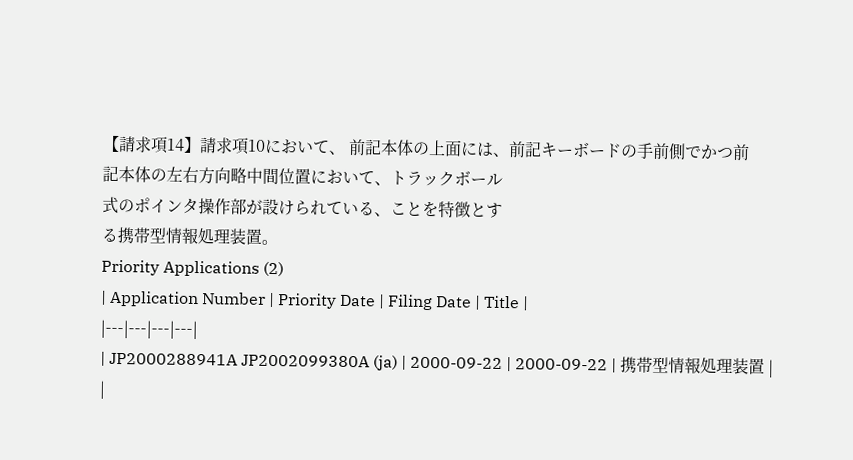【請求項14】請求項10において、 前記本体の上面には、前記キーボードの手前側でかつ前
記本体の左右方向略中間位置において、トラックボール
式のポインタ操作部が設けられている、ことを特徴とす
る携帯型情報処理装置。
Priority Applications (2)
| Application Number | Priority Date | Filing Date | Title |
|---|---|---|---|
| JP2000288941A JP2002099380A (ja) | 2000-09-22 | 2000-09-22 | 携帯型情報処理装置 |
|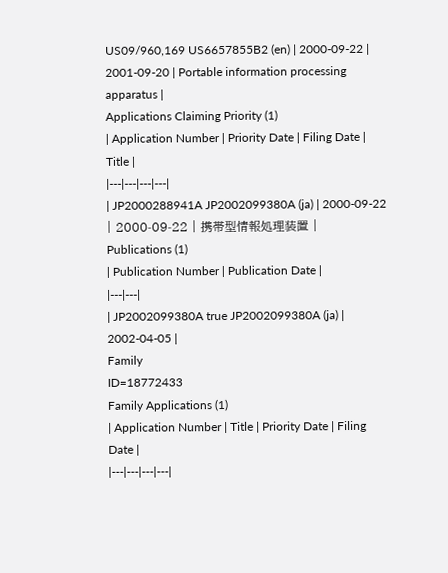US09/960,169 US6657855B2 (en) | 2000-09-22 | 2001-09-20 | Portable information processing apparatus |
Applications Claiming Priority (1)
| Application Number | Priority Date | Filing Date | Title |
|---|---|---|---|
| JP2000288941A JP2002099380A (ja) | 2000-09-22 | 2000-09-22 | 携帯型情報処理装置 |
Publications (1)
| Publication Number | Publication Date |
|---|---|
| JP2002099380A true JP2002099380A (ja) | 2002-04-05 |
Family
ID=18772433
Family Applications (1)
| Application Number | Title | Priority Date | Filing Date |
|---|---|---|---|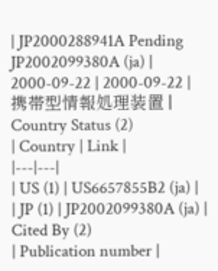| JP2000288941A Pending JP2002099380A (ja) | 2000-09-22 | 2000-09-22 | 携帯型情報処理装置 |
Country Status (2)
| Country | Link |
|---|---|
| US (1) | US6657855B2 (ja) |
| JP (1) | JP2002099380A (ja) |
Cited By (2)
| Publication number |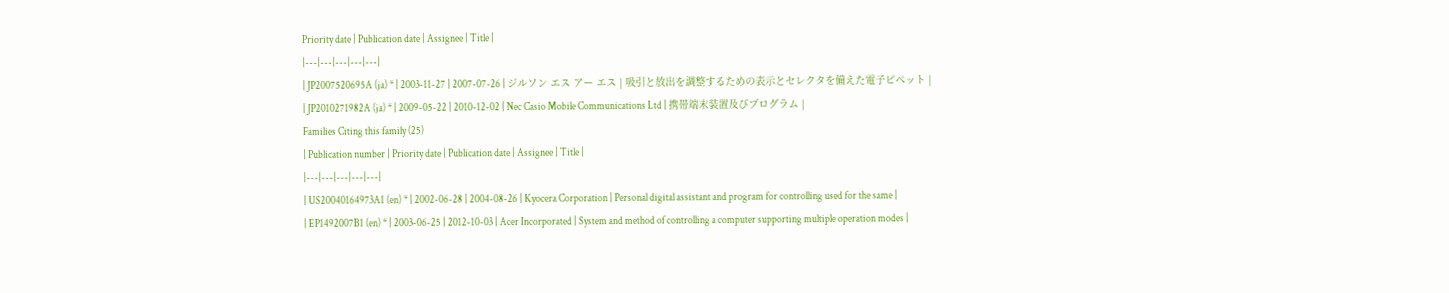Priority date | Publication date | Assignee | Title |
|---|---|---|---|---|
| JP2007520695A (ja) * | 2003-11-27 | 2007-07-26 | ジルソン エス アー エス | 吸引と放出を調整するための表示とセレクタを備えた電子ピペット |
| JP2010271982A (ja) * | 2009-05-22 | 2010-12-02 | Nec Casio Mobile Communications Ltd | 携帯端末装置及びプログラム |
Families Citing this family (25)
| Publication number | Priority date | Publication date | Assignee | Title |
|---|---|---|---|---|
| US20040164973A1 (en) * | 2002-06-28 | 2004-08-26 | Kyocera Corporation | Personal digital assistant and program for controlling used for the same |
| EP1492007B1 (en) * | 2003-06-25 | 2012-10-03 | Acer Incorporated | System and method of controlling a computer supporting multiple operation modes |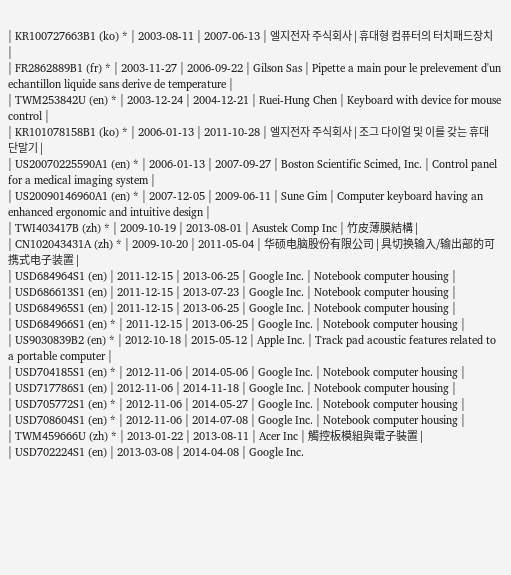| KR100727663B1 (ko) * | 2003-08-11 | 2007-06-13 | 엘지전자 주식회사 | 휴대형 컴퓨터의 터치패드장치 |
| FR2862889B1 (fr) * | 2003-11-27 | 2006-09-22 | Gilson Sas | Pipette a main pour le prelevement d'un echantillon liquide sans derive de temperature |
| TWM253842U (en) * | 2003-12-24 | 2004-12-21 | Ruei-Hung Chen | Keyboard with device for mouse control |
| KR101078158B1 (ko) * | 2006-01-13 | 2011-10-28 | 엘지전자 주식회사 | 조그 다이얼 및 이를 갖는 휴대 단말기 |
| US20070225590A1 (en) * | 2006-01-13 | 2007-09-27 | Boston Scientific Scimed, Inc. | Control panel for a medical imaging system |
| US20090146960A1 (en) * | 2007-12-05 | 2009-06-11 | Sune Gim | Computer keyboard having an enhanced ergonomic and intuitive design |
| TWI403417B (zh) * | 2009-10-19 | 2013-08-01 | Asustek Comp Inc | 竹皮薄膜結構 |
| CN102043431A (zh) * | 2009-10-20 | 2011-05-04 | 华硕电脑股份有限公司 | 具切换输入/输出部的可携式电子装置 |
| USD684964S1 (en) | 2011-12-15 | 2013-06-25 | Google Inc. | Notebook computer housing |
| USD686613S1 (en) | 2011-12-15 | 2013-07-23 | Google Inc. | Notebook computer housing |
| USD684965S1 (en) | 2011-12-15 | 2013-06-25 | Google Inc. | Notebook computer housing |
| USD684966S1 (en) * | 2011-12-15 | 2013-06-25 | Google Inc. | Notebook computer housing |
| US9030839B2 (en) * | 2012-10-18 | 2015-05-12 | Apple Inc. | Track pad acoustic features related to a portable computer |
| USD704185S1 (en) * | 2012-11-06 | 2014-05-06 | Google Inc. | Notebook computer housing |
| USD717786S1 (en) | 2012-11-06 | 2014-11-18 | Google Inc. | Notebook computer housing |
| USD705772S1 (en) * | 2012-11-06 | 2014-05-27 | Google Inc. | Notebook computer housing |
| USD708604S1 (en) * | 2012-11-06 | 2014-07-08 | Google Inc. | Notebook computer housing |
| TWM459666U (zh) * | 2013-01-22 | 2013-08-11 | Acer Inc | 觸控板模組與電子裝置 |
| USD702224S1 (en) | 2013-03-08 | 2014-04-08 | Google Inc.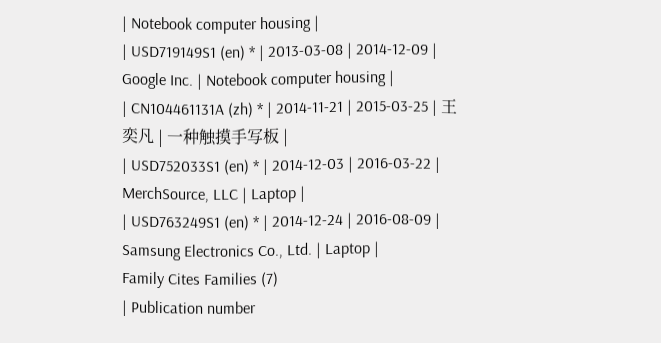| Notebook computer housing |
| USD719149S1 (en) * | 2013-03-08 | 2014-12-09 | Google Inc. | Notebook computer housing |
| CN104461131A (zh) * | 2014-11-21 | 2015-03-25 | 王奕凡 | 一种触摸手写板 |
| USD752033S1 (en) * | 2014-12-03 | 2016-03-22 | MerchSource, LLC | Laptop |
| USD763249S1 (en) * | 2014-12-24 | 2016-08-09 | Samsung Electronics Co., Ltd. | Laptop |
Family Cites Families (7)
| Publication number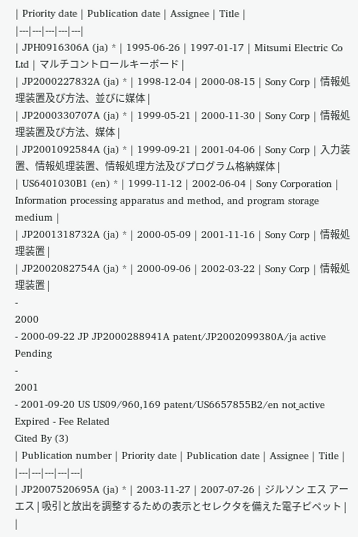| Priority date | Publication date | Assignee | Title |
|---|---|---|---|---|
| JPH0916306A (ja) * | 1995-06-26 | 1997-01-17 | Mitsumi Electric Co Ltd | マルチコントロールキーボード |
| JP2000227832A (ja) * | 1998-12-04 | 2000-08-15 | Sony Corp | 情報処理装置及び方法、並びに媒体 |
| JP2000330707A (ja) * | 1999-05-21 | 2000-11-30 | Sony Corp | 情報処理装置及び方法、媒体 |
| JP2001092584A (ja) * | 1999-09-21 | 2001-04-06 | Sony Corp | 入力装置、情報処理装置、情報処理方法及びプログラム格納媒体 |
| US6401030B1 (en) * | 1999-11-12 | 2002-06-04 | Sony Corporation | Information processing apparatus and method, and program storage medium |
| JP2001318732A (ja) * | 2000-05-09 | 2001-11-16 | Sony Corp | 情報処理装置 |
| JP2002082754A (ja) * | 2000-09-06 | 2002-03-22 | Sony Corp | 情報処理装置 |
-
2000
- 2000-09-22 JP JP2000288941A patent/JP2002099380A/ja active Pending
-
2001
- 2001-09-20 US US09/960,169 patent/US6657855B2/en not_active Expired - Fee Related
Cited By (3)
| Publication number | Priority date | Publication date | Assignee | Title |
|---|---|---|---|---|
| JP2007520695A (ja) * | 2003-11-27 | 2007-07-26 | ジルソン エス アー エス | 吸引と放出を調整するための表示とセレクタを備えた電子ピペット |
|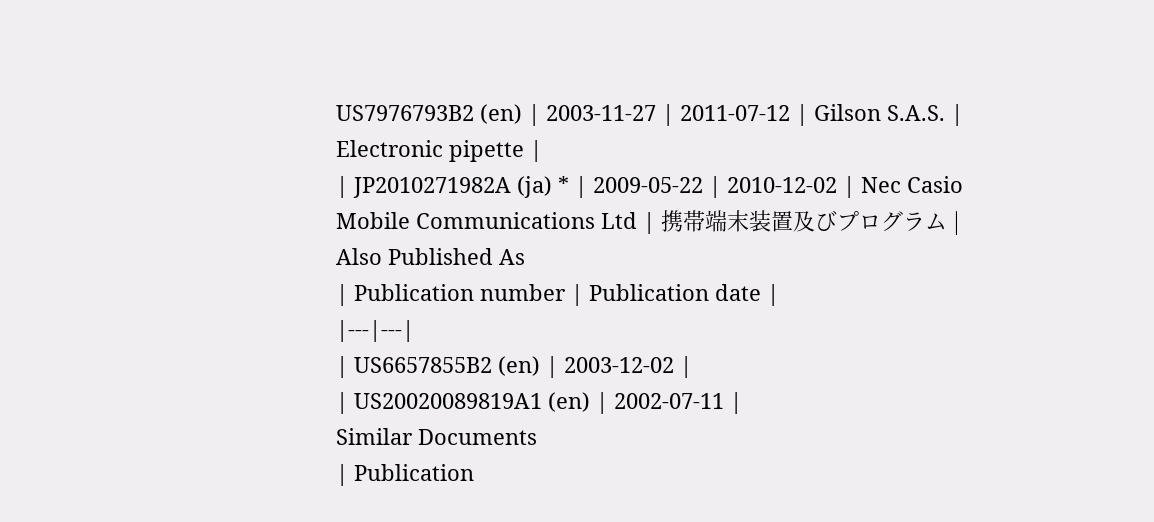US7976793B2 (en) | 2003-11-27 | 2011-07-12 | Gilson S.A.S. | Electronic pipette |
| JP2010271982A (ja) * | 2009-05-22 | 2010-12-02 | Nec Casio Mobile Communications Ltd | 携帯端末装置及びプログラム |
Also Published As
| Publication number | Publication date |
|---|---|
| US6657855B2 (en) | 2003-12-02 |
| US20020089819A1 (en) | 2002-07-11 |
Similar Documents
| Publication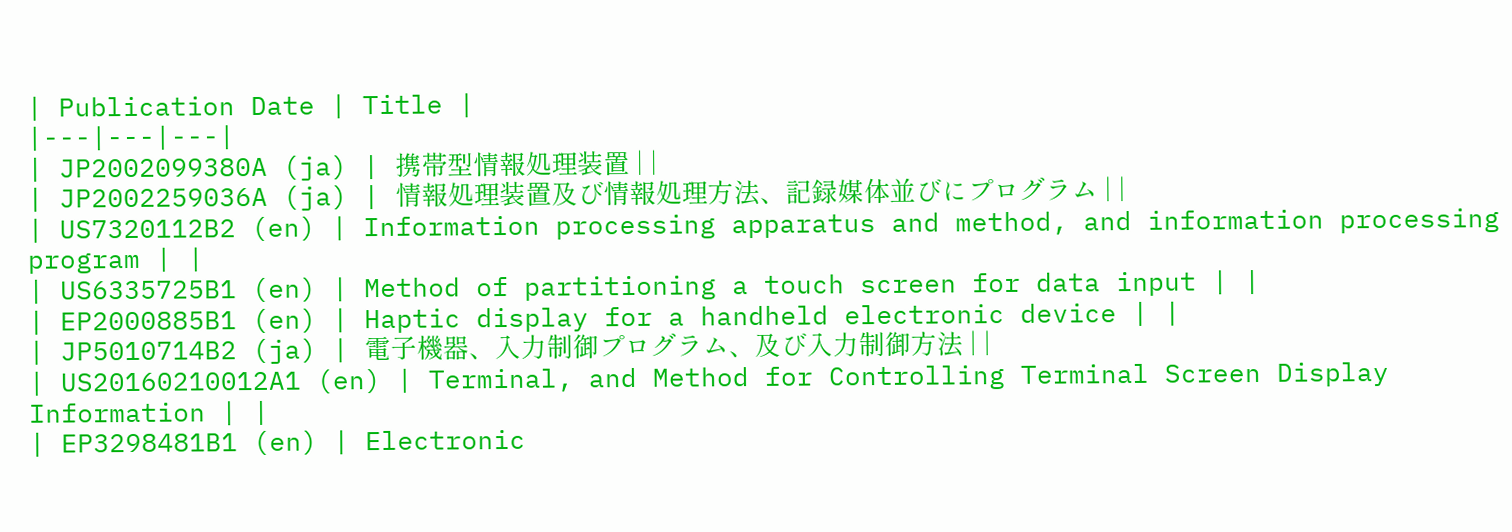| Publication Date | Title |
|---|---|---|
| JP2002099380A (ja) | 携帯型情報処理装置 | |
| JP2002259036A (ja) | 情報処理装置及び情報処理方法、記録媒体並びにプログラム | |
| US7320112B2 (en) | Information processing apparatus and method, and information processing program | |
| US6335725B1 (en) | Method of partitioning a touch screen for data input | |
| EP2000885B1 (en) | Haptic display for a handheld electronic device | |
| JP5010714B2 (ja) | 電子機器、入力制御プログラム、及び入力制御方法 | |
| US20160210012A1 (en) | Terminal, and Method for Controlling Terminal Screen Display Information | |
| EP3298481B1 (en) | Electronic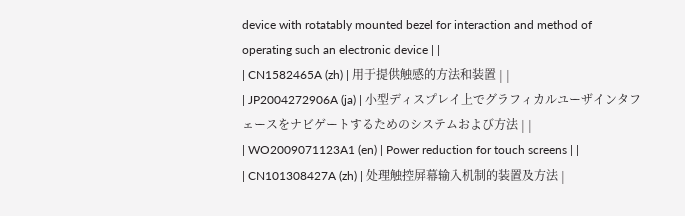device with rotatably mounted bezel for interaction and method of operating such an electronic device | |
| CN1582465A (zh) | 用于提供触感的方法和装置 | |
| JP2004272906A (ja) | 小型ディスプレイ上でグラフィカルユーザインタフェースをナビゲートするためのシステムおよび方法 | |
| WO2009071123A1 (en) | Power reduction for touch screens | |
| CN101308427A (zh) | 处理触控屏幕输入机制的装置及方法 |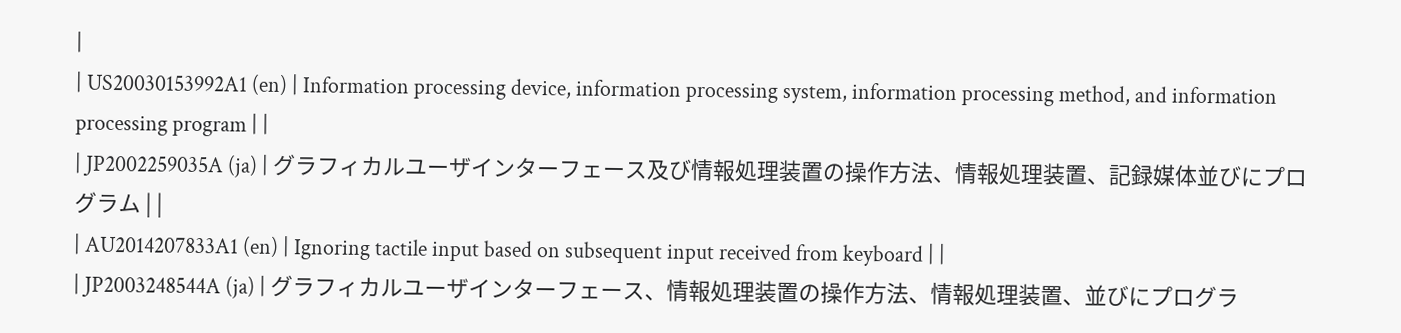|
| US20030153992A1 (en) | Information processing device, information processing system, information processing method, and information processing program | |
| JP2002259035A (ja) | グラフィカルユーザインターフェース及び情報処理装置の操作方法、情報処理装置、記録媒体並びにプログラム | |
| AU2014207833A1 (en) | Ignoring tactile input based on subsequent input received from keyboard | |
| JP2003248544A (ja) | グラフィカルユーザインターフェース、情報処理装置の操作方法、情報処理装置、並びにプログラ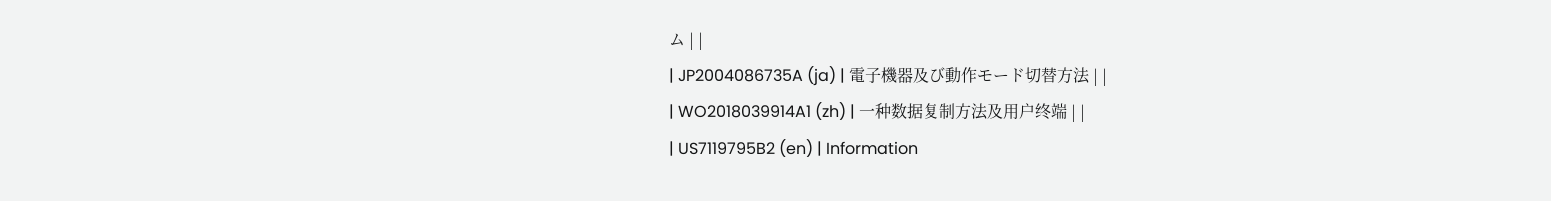ム | |
| JP2004086735A (ja) | 電子機器及び動作モード切替方法 | |
| WO2018039914A1 (zh) | 一种数据复制方法及用户终端 | |
| US7119795B2 (en) | Information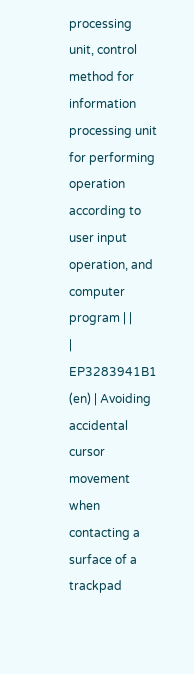processing unit, control method for information processing unit for performing operation according to user input operation, and computer program | |
| EP3283941B1 (en) | Avoiding accidental cursor movement when contacting a surface of a trackpad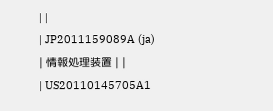| |
| JP2011159089A (ja) | 情報処理装置 | |
| US20110145705A1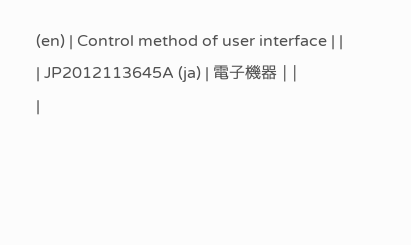(en) | Control method of user interface | |
| JP2012113645A (ja) | 電子機器 | |
|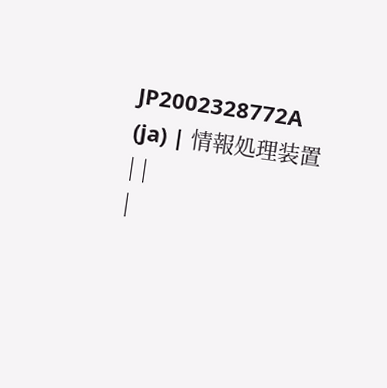JP2002328772A (ja) | 情報処理装置 | |
|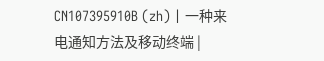CN107395910B (zh) | 一种来电通知方法及移动终端 |